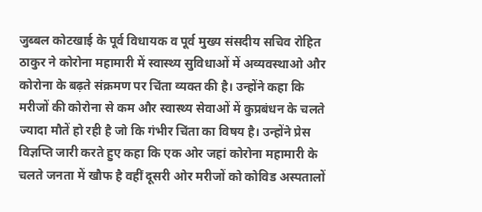जुब्बल कोटखाई के पूर्व विधायक व पूर्व मुख्य संसदीय सचिव रोहित ठाकुर ने कोरोना महामारी में स्वास्थ्य सुविधाओं में अव्यवस्थाओ और कोरोना के बढ़ते संक्रमण पर चिंता व्यक्त की है। उन्होंने कहा कि मरीजों की कोरोना से कम और स्वास्थ्य सेवाओं में कुप्रबंधन के चलते ज्यादा मौतें हो रही है जो कि गंभीर चिंता का विषय है। उन्होंने प्रेस विज्ञप्ति जारी करते हुए कहा कि एक ओर जहां कोरोना महामारी के चलते जनता में खौफ है वहीं दूसरी ओर मरीजों को कोविड अस्पतालों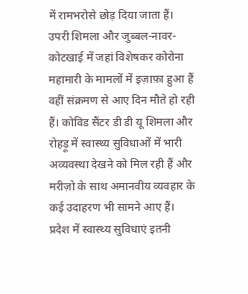में रामभरोसे छोड़ दिया जाता हैं। उपरी शिमला और जुब्बल-नावर-कोटखाई में जहां विशेषकर कोरोना महामारी के मामलों में इज़ाफ़ा हुआ हैं वहीं संक्रमण से आए दिन मौते हो रही हैं। कोविड सैंटर डी डी यू शिमला और रोहड़ू में स्वास्थ्य सुविधाओं में भारी अव्यवस्था देखने को मिल रही हैं और मरीज़ो के साथ अमानवीय व्यवहार के कई उदाहरण भी सामने आए हैं। प्रदेश में स्वास्थ्य सुविधाएं इतनी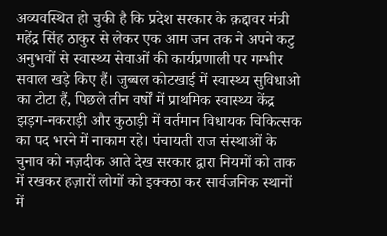अव्यवस्थित हो चुकी है कि प्रदेश सरकार के क़द्दावर मंत्री महेंद्र सिंह ठाकुर से लेकर एक आम जन तक ने अपने कटु अनुभवों से स्वास्थ्य सेवाओं की कार्यप्रणाली पर गम्भीर सवाल खड़े किए हैं। जुब्बल कोटखाई में स्वास्थ्य सुविधाओ का टोटा हैं, पिछले तीन वर्षों में प्राथमिक स्वास्थ्य केंद्र झड़ग-नकराड़ी और कुठाड़ी में वर्तमान विधायक चिकित्सक का पद भरने में नाकाम रहे। पंचायती राज संस्थाओं के चुनाव को नज़दीक आते देख सरकार द्वारा नियमों को ताक में रखकर हज़ारों लोगों को इक्क्ठा कर सार्वजनिक स्थानों में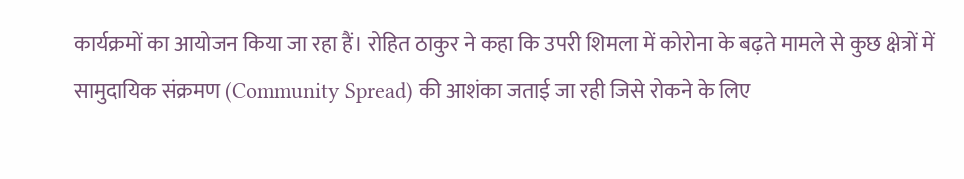कार्यक्रमों का आयोजन किया जा रहा हैं। रोहित ठाकुर ने कहा कि उपरी शिमला में कोरोना के बढ़ते मामले से कुछ क्षेत्रों में सामुदायिक संक्रमण (Community Spread) की आशंका जताई जा रही जिसे रोकने के लिए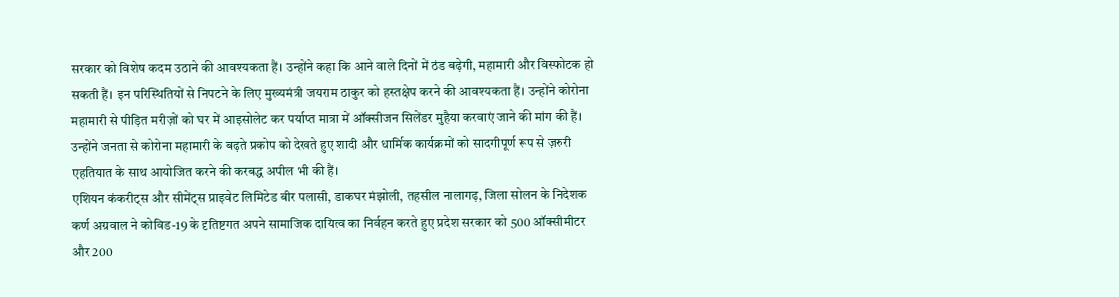सरकार को विशेष कदम उठाने की आवश्यकता हैं। उन्होंने कहा कि आने वाले दिनों में ठंड बढ़ेगी, महामारी और विस्फोटक हो सकती हैं। इन परिस्थितियों से निपटने के लिए मुख्यमंत्री जयराम ठाकुर को हस्तक्षेप करने की आवश्यकता हैं। उन्होंने कोरोना महामारी से पीड़ित मरीज़ों को घर में आइसोलेट कर पर्याप्त मात्रा में ऑक्सीजन सिलेंडर मुहैया करवाएं जाने की मांग की हैं। उन्होंने जनता से कोरोना महामारी के बढ़ते प्रकोप को देखते हुए शादी और धार्मिक कार्यक्रमों को सादगीपूर्ण रूप से ज़रुरी एहतियात के साथ आयोजित करने की करबद्ध अपील भी की हैं।
एशियन कंकरीट्स और सीमेंट्स प्राइवेट लिमिटेड बीर पलासी, डाकघर मंझोली, तहसील नालागढ़, जिला सोलन के निदेशक कर्ण अग्रवाल ने कोविड-19 के दृतिष्टगत अपने सामाजिक दायित्व का निर्वहन करते हुए प्रदेश सरकार को 500 ऑक्सीमीटर और 200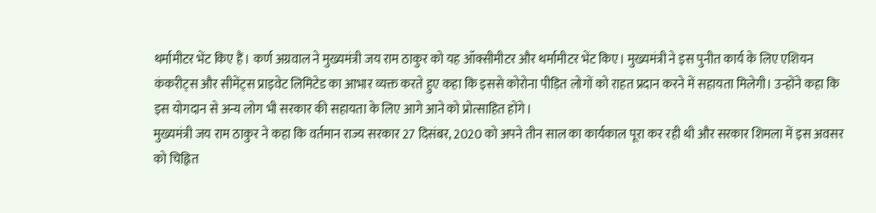थर्मामीटर भेंट किए हैं। कर्ण अग्रवाल ने मुख्यमंत्री जय राम ठाकुर को यह ऑक्सीमीटर और थर्मामीटर भेंट किए। मुख्यमंत्री ने इस पुनीत कार्य के लिए एशियन कंकरीट्स और सीमेंट्स प्राइवेट लिमिटेड का आभार व्यक्त करते हुए कहा कि इससे कोरोना पीड़ित लोगों को राहत प्रदान करने में सहायता मिलेगी। उन्होंने कहा कि इस योगदान से अन्य लोग भी सरकार की सहायता के लिए आगे आने को प्रोत्साहित होंगे।
मुख्यमंत्री जय राम ठाकुर ने कहा कि वर्तमान राज्य सरकार 27 दिसंबर, 2020 को अपने तीन साल का कार्यकाल पूरा कर रही थी और सरकार शिमला में इस अवसर को चिह्नित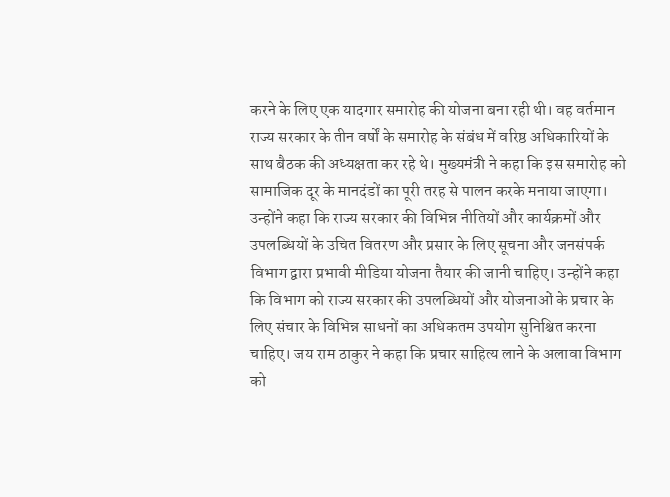करने के लिए एक यादगार समारोह की योजना बना रही थी। वह वर्तमान राज्य सरकार के तीन वर्षों के समारोह के संबंध में वरिष्ठ अधिकारियों के साथ बैठक की अध्यक्षता कर रहे थे। मुख्यमंत्री ने कहा कि इस समारोह को सामाजिक दूर के मानदंडों का पूरी तरह से पालन करके मनाया जाएगा। उन्होंने कहा कि राज्य सरकार की विभिन्न नीतियों और कार्यक्रमों और उपलब्धियों के उचित वितरण और प्रसार के लिए सूचना और जनसंपर्क विभाग द्वारा प्रभावी मीडिया योजना तैयार की जानी चाहिए। उन्होंने कहा कि विभाग को राज्य सरकार की उपलब्धियों और योजनाओं के प्रचार के लिए संचार के विभिन्न साधनों का अधिकतम उपयोग सुनिश्चित करना चाहिए। जय राम ठाकुर ने कहा कि प्रचार साहित्य लाने के अलावा विभाग को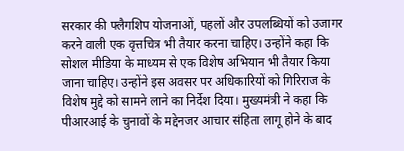सरकार की फ्लैगशिप योजनाओं, पहलों और उपलब्धियों को उजागर करने वाली एक वृत्तचित्र भी तैयार करना चाहिए। उन्होंने कहा कि सोशल मीडिया के माध्यम से एक विशेष अभियान भी तैयार किया जाना चाहिए। उन्होंने इस अवसर पर अधिकारियों को गिरिराज के विशेष मुद्दे को सामने लाने का निर्देश दिया। मुख्यमंत्री ने कहा कि पीआरआई के चुनावों के मद्देनजर आचार संहिता लागू होने के बाद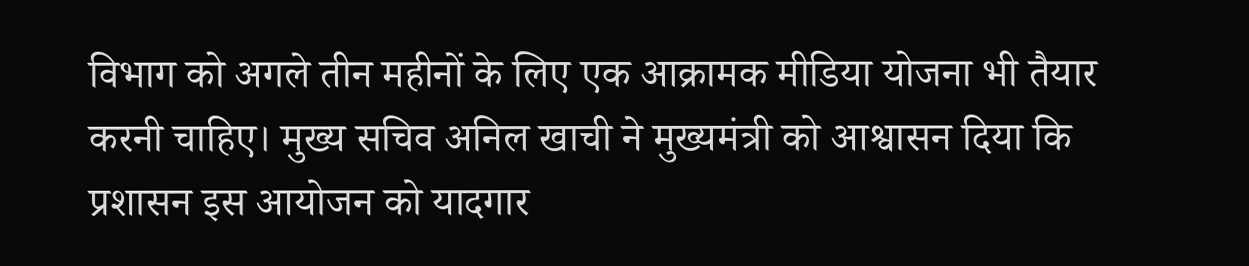विभाग को अगले तीन महीनों के लिए एक आक्रामक मीडिया योजना भी तैयार करनी चाहिए। मुख्य सचिव अनिल खाची ने मुख्यमंत्री को आश्वासन दिया कि प्रशासन इस आयोजन को यादगार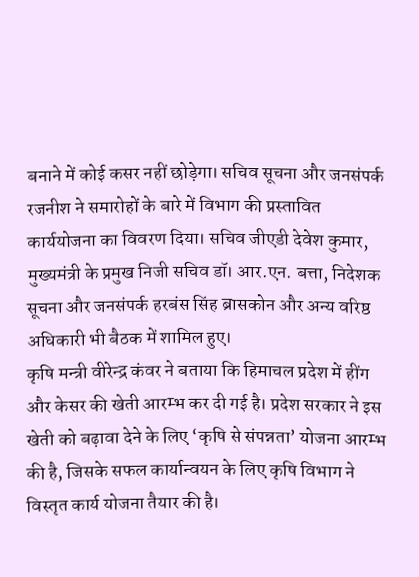बनाने में कोई कसर नहीं छोड़ेगा। सचिव सूचना और जनसंपर्क रजनीश ने समारोहों के बारे में विभाग की प्रस्तावित कार्ययोजना का विवरण दिया। सचिव जीएडी देवेश कुमार, मुख्यमंत्री के प्रमुख निजी सचिव डॉ। आर.एन. बत्ता, निदेशक सूचना और जनसंपर्क हरबंस सिंह ब्रासकोन और अन्य वरिष्ठ अधिकारी भी बैठक में शामिल हुए।
कृषि मन्त्री वीरेन्द्र कंवर ने बताया कि हिमाचल प्रदेश में हींग और केसर की खेती आरम्भ कर दी गई है। प्रदेश सरकार ने इस खेती को बढ़ावा देने के लिए ‘कृषि से संपन्नता’ योजना आरम्भ की है, जिसके सफल कार्यान्वयन के लिए कृषि विभाग ने विस्तृत कार्य योजना तैयार की है।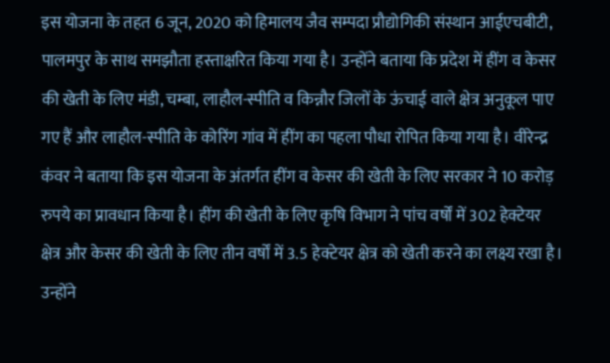इस योजना के तहत 6 जून, 2020 को हिमालय जैव सम्पदा प्रौद्योगिकी संस्थान आईएचबीटी, पालमपुर के साथ समझौता हस्ताक्षरित किया गया है। उन्होंने बताया कि प्रदेश में हींग व केसर की खेती के लिए मंडी, चम्बा, लाहौल-स्पीति व किन्नौर जिलों के ऊंचाई वाले क्षेत्र अनुकूल पाए गए हैं और लाहौल-स्पीति के कोरिंग गांव में हींग का पहला पौधा रोपित किया गया है। वीरेन्द्र कंवर ने बताया कि इस योजना के अंतर्गत हींग व केसर की खेती के लिए सरकार ने 10 करोड़ रुपये का प्रावधान किया है। हींग की खेती के लिए कृषि विभाग ने पांच वर्षों में 302 हेक्टेयर क्षेत्र और केसर की खेती के लिए तीन वर्षों में 3.5 हेक्टेयर क्षेत्र को खेती करने का लक्ष्य रखा है। उन्होंने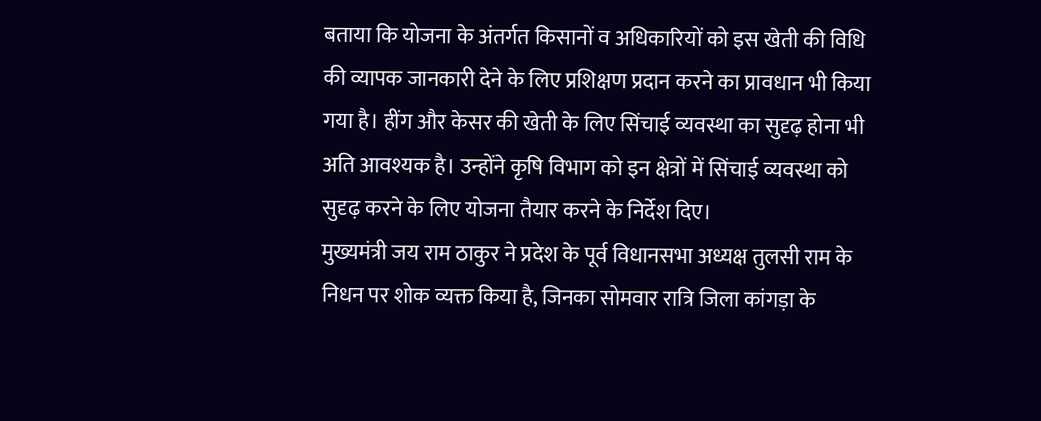बताया कि योजना के अंतर्गत किसानों व अधिकारियों को इस खेती की विधि की व्यापक जानकारी देने के लिए प्रशिक्षण प्रदान करने का प्रावधान भी किया गया है। हींग और केसर की खेती के लिए सिंचाई व्यवस्था का सुदृढ़ होना भी अति आवश्यक है। उन्होंने कृषि विभाग को इन क्षेत्रों में सिंचाई व्यवस्था को सुदृढ़ करने के लिए योजना तैयार करने के निर्देश दिए।
मुख्यमंत्री जय राम ठाकुर ने प्रदेश के पूर्व विधानसभा अध्यक्ष तुलसी राम के निधन पर शोक व्यक्त किया है, जिनका सोमवार रात्रि जिला कांगड़ा के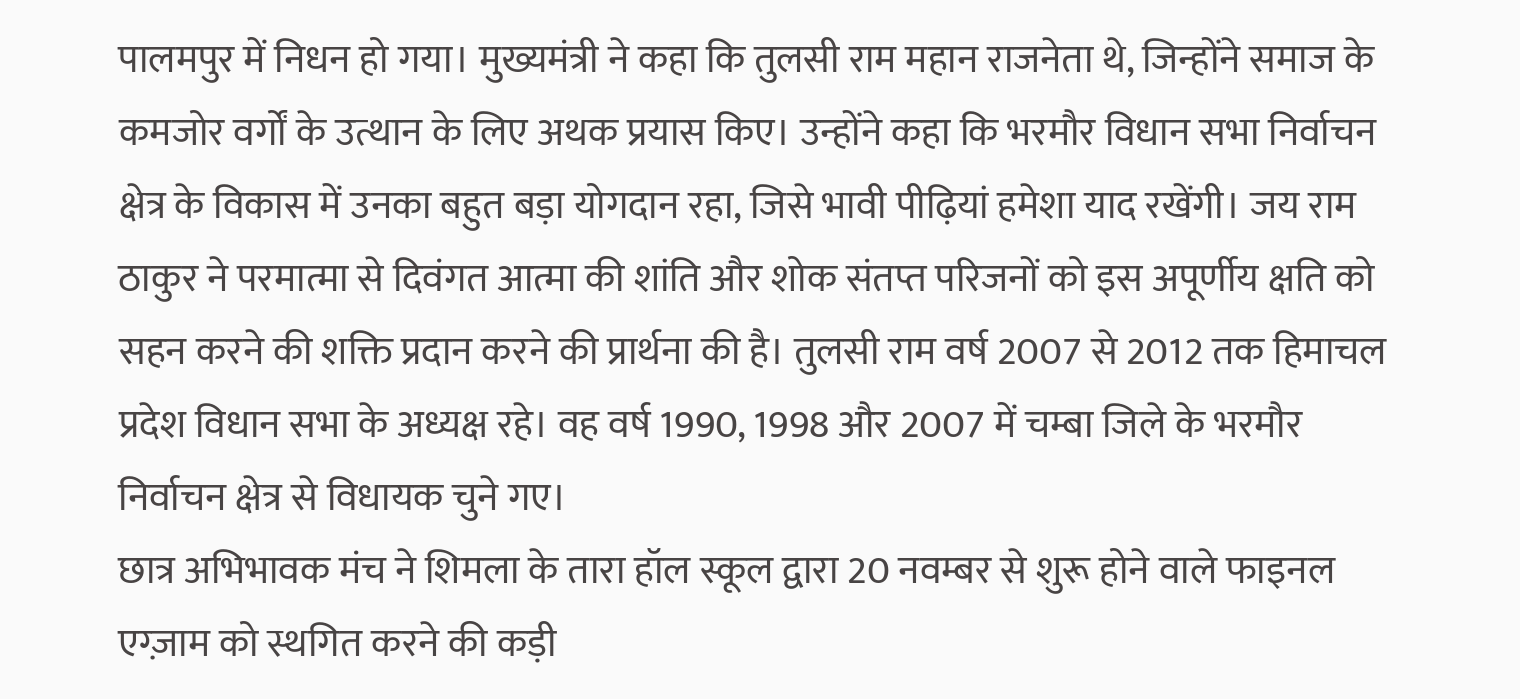पालमपुर में निधन हो गया। मुख्यमंत्री ने कहा कि तुलसी राम महान राजनेता थे, जिन्होंने समाज के कमजोर वर्गों के उत्थान के लिए अथक प्रयास किए। उन्होंने कहा कि भरमौर विधान सभा निर्वाचन क्षेत्र के विकास में उनका बहुत बड़ा योगदान रहा, जिसे भावी पीढ़ियां हमेशा याद रखेंगी। जय राम ठाकुर ने परमात्मा से दिवंगत आत्मा की शांति और शोक संतप्त परिजनों को इस अपूर्णीय क्षति को सहन करने की शक्ति प्रदान करने की प्रार्थना की है। तुलसी राम वर्ष 2007 से 2012 तक हिमाचल प्रदेश विधान सभा के अध्यक्ष रहे। वह वर्ष 1990, 1998 और 2007 में चम्बा जिले के भरमौर निर्वाचन क्षेत्र से विधायक चुने गए।
छात्र अभिभावक मंच ने शिमला के तारा हॉल स्कूल द्वारा 20 नवम्बर से शुरू होने वाले फाइनल एग्ज़ाम को स्थगित करने की कड़ी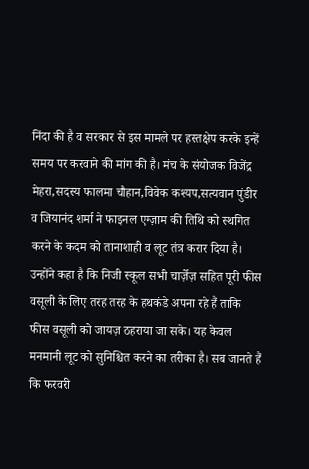निंदा की है व सरकार से इस मामले पर हस्तक्षेप करके इन्हें समय पर करवाने की मांग की है। मंच के संयोजक विजेंद्र मेहरा,सदस्य फालमा चौहान,विवेक कश्यप,सत्यवान पुंडीर व जियानंद शर्मा ने फाइनल एग्ज़ाम की तिथि को स्थगित करने के कदम को तानाशाही व लूट तंत्र करार दिया है। उन्होंने कहा है कि निजी स्कूल सभी चार्ज़ेज़ सहित पूरी फीस वसूली के लिए तरह तरह के हथकंडे अपना रहे हैं ताकि फीस वसूली को जायज़ ठहराया जा सके। यह केवल मनमानी लूट को सुनिश्चित करने का तरीका है। सब जानते हैं कि फरवरी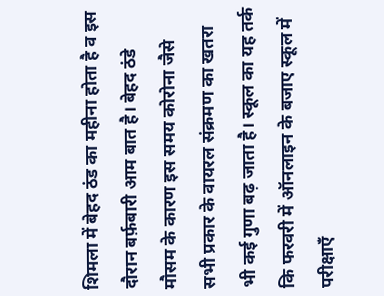शिमला में बेहद ठंड का महीना होता है व इस दौरान बर्फ़बारी आम बात है। बेहद ठंडे मौसम के कारण इस समय कोरोना जैसे सभी प्रकार के वायरल संक्रमण का खतरा भी कई गुणा बढ़ जाता है। स्कूल का यह तर्क कि फरवरी में ऑनलाइन के बजाए स्कूल में परीक्षाएँ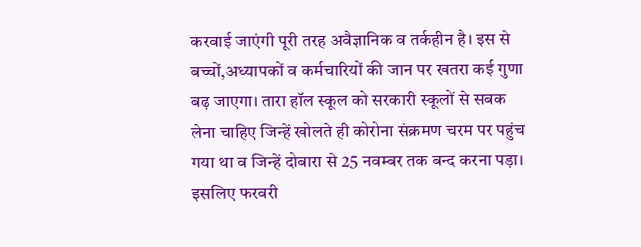करवाई जाएंगी पूरी तरह अवैज्ञानिक व तर्कहीन है। इस से बच्चों,अध्यापकों व कर्मचारियों की जान पर खतरा कई गुणा बढ़ जाएगा। तारा हॉल स्कूल को सरकारी स्कूलों से सबक लेना चाहिए जिन्हें खोलते ही कोरोना संक्रमण चरम पर पहुंच गया था व जिन्हें दोबारा से 25 नवम्बर तक बन्द करना पड़ा। इसलिए फरवरी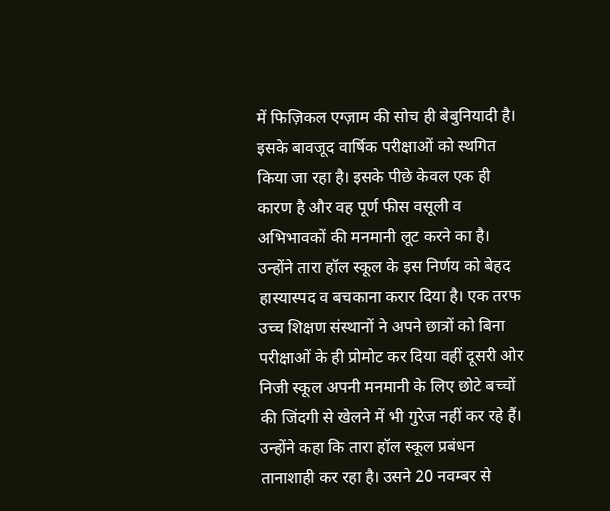में फिज़िकल एग्ज़ाम की सोच ही बेबुनियादी है। इसके बावजूद वार्षिक परीक्षाओं को स्थगित किया जा रहा है। इसके पीछे केवल एक ही कारण है और वह पूर्ण फीस वसूली व अभिभावकों की मनमानी लूट करने का है। उन्होंने तारा हॉल स्कूल के इस निर्णय को बेहद हास्यास्पद व बचकाना करार दिया है। एक तरफ उच्च शिक्षण संस्थानों ने अपने छात्रों को बिना परीक्षाओं के ही प्रोमोट कर दिया वहीं दूसरी ओर निजी स्कूल अपनी मनमानी के लिए छोटे बच्चों की जिंदगी से खेलने में भी गुरेज नहीं कर रहे हैं। उन्होंने कहा कि तारा हॉल स्कूल प्रबंधन तानाशाही कर रहा है। उसने 20 नवम्बर से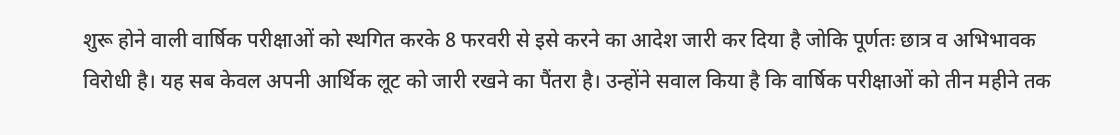शुरू होने वाली वार्षिक परीक्षाओं को स्थगित करके 8 फरवरी से इसे करने का आदेश जारी कर दिया है जोकि पूर्णतः छात्र व अभिभावक विरोधी है। यह सब केवल अपनी आर्थिक लूट को जारी रखने का पैंतरा है। उन्होंने सवाल किया है कि वार्षिक परीक्षाओं को तीन महीने तक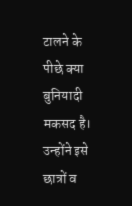टालने के पीछे क्या बुनियादी मकसद है। उन्होंने इसे छात्रों व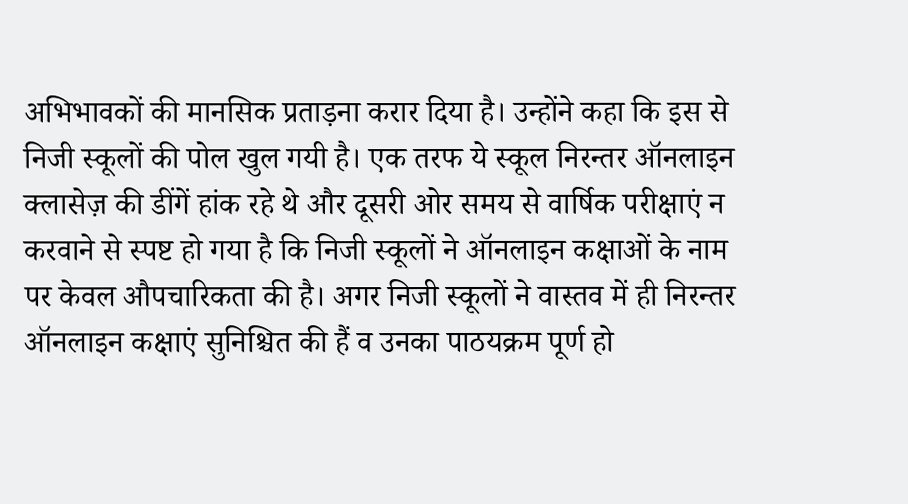अभिभावकों की मानसिक प्रताड़ना करार दिया है। उन्होंने कहा कि इस से निजी स्कूलों की पोल खुल गयी है। एक तरफ ये स्कूल निरन्तर ऑनलाइन क्लासेज़ की डींगें हांक रहे थे और दूसरी ओर समय से वार्षिक परीक्षाएं न करवाने से स्पष्ट हो गया है कि निजी स्कूलों ने ऑनलाइन कक्षाओं के नाम पर केवल औपचारिकता की है। अगर निजी स्कूलों ने वास्तव में ही निरन्तर ऑनलाइन कक्षाएं सुनिश्चित की हैं व उनका पाठयक्रम पूर्ण हो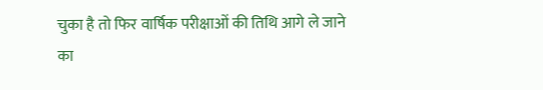चुका है तो फिर वार्षिक परीक्षाओं की तिथि आगे ले जाने का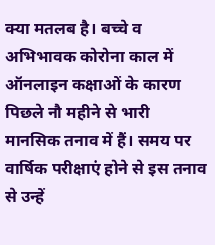क्या मतलब है। बच्चे व अभिभावक कोरोना काल में ऑनलाइन कक्षाओं के कारण पिछले नौ महीने से भारी मानसिक तनाव में हैं। समय पर वार्षिक परीक्षाएं होने से इस तनाव से उन्हें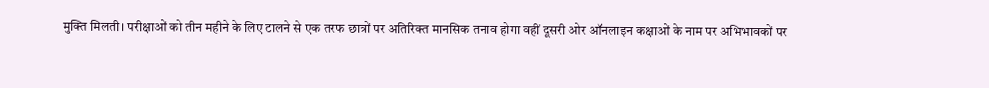मुक्ति मिलती। परीक्षाओं को तीन महीने के लिए टालने से एक तरफ छात्रों पर अतिरिक्त मानसिक तनाव होगा वहीं दूसरी ओर ऑनलाइन कक्षाओं के नाम पर अभिभावकों पर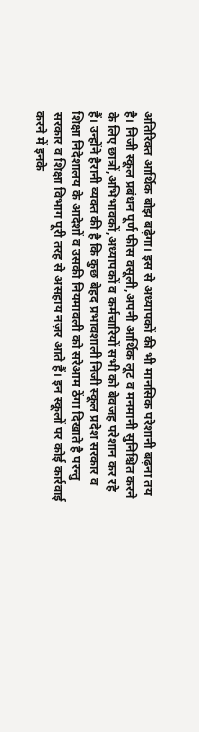अतिरिक्त आर्थिक बोझ बढ़ेगा। इस से अध्यापकों की भी मानसिक परेशानी बढ़ना तय है। निजी स्कूल प्रबंधन पूर्ण फीस वसूली,अपनी आर्थिक लूट व मनमानी सुनिश्चित करने के लिए छात्रों,अभिभावकों,अध्यापकों व कर्मचारियों सभी को बेवजह परेशान कर रहे हैं। उन्होंने हैरानी व्यक्त की है कि कुछ बेहद प्रभावशाली निजी स्कूल प्रदेश सरकार व शिक्षा निदेशालय के आदेशों व उसकी नियमावली को सरेआम ठेंगा दिखाते है परन्तु सरकार व शिक्षा विभाग पूरी तरह से असहाय नज़र आते हैं। इन स्कूलों पर कोई कार्रवाई करने में इनके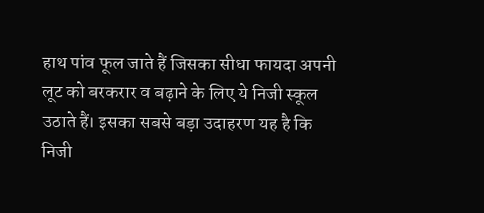हाथ पांव फूल जाते हैं जिसका सीधा फायदा अपनी लूट को बरकरार व बढ़ाने के लिए ये निजी स्कूल उठाते हैं। इसका सबसे बड़ा उदाहरण यह है कि निजी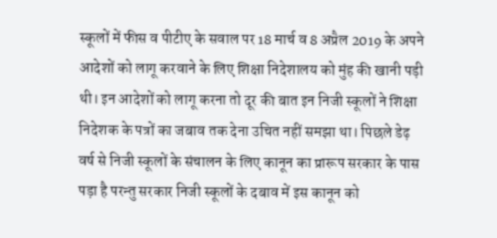स्कूलों में फीस व पीटीए के सवाल पर 18 मार्च व 8 अप्रैल 2019 के अपने आदेशों को लागू करवाने के लिए शिक्षा निदेशालय को मुंह की खानी पड़ी थी। इन आदेशों को लागू करना तो दूर की बात इन निजी स्कूलों ने शिक्षा निदेशक के पत्रों का जबाव तक देना उचित नहीं समझा था। पिछले डेढ़ वर्ष से निजी स्कूलों के संचालन के लिए कानून का प्रारूप सरकार के पास पड़ा है परन्तु सरकार निजी स्कूलों के दबाव में इस कानून को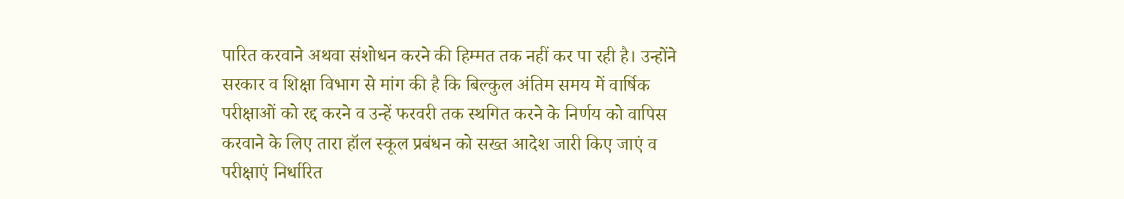पारित करवाने अथवा संशोधन करने की हिम्मत तक नहीं कर पा रही है। उन्होंने सरकार व शिक्षा विभाग से मांग की है कि बिल्कुल अंतिम समय में वार्षिक परीक्षाओं को रद्द करने व उन्हें फरवरी तक स्थगित करने के निर्णय को वापिस करवाने के लिए तारा हॉल स्कूल प्रबंधन को सख्त आदेश जारी किए जाएं व परीक्षाएं निर्धारित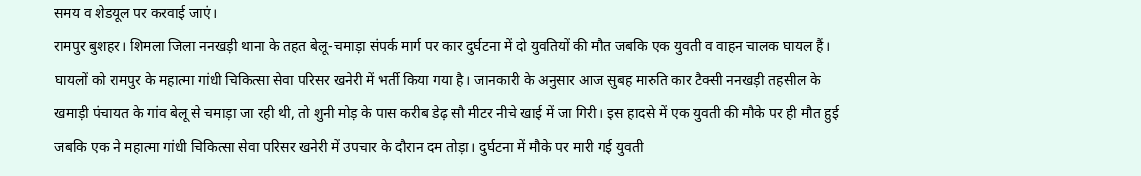समय व शेडयूल पर करवाई जाएं।
रामपुर बुशहर। शिमला जिला ननखड़ी थाना के तहत बेलू-चमाड़ा संपर्क मार्ग पर कार दुर्घटना में दो युवतियों की मौत जबकि एक युवती व वाहन चालक घायल हैं। घायलों को रामपुर के महात्मा गांधी चिकित्सा सेवा परिसर खनेरी में भर्ती किया गया है। जानकारी के अनुसार आज सुबह मारुति कार टैक्सी ननखड़ी तहसील के खमाड़ी पंचायत के गांव बेलू से चमाड़ा जा रही थी, तो शुनी मोड़ के पास करीब डेढ़ सौ मीटर नीचे खाई में जा गिरी। इस हादसे में एक युवती की मौके पर ही मौत हुई जबकि एक ने महात्मा गांधी चिकित्सा सेवा परिसर खनेरी में उपचार के दौरान दम तोड़ा। दुर्घटना में मौके पर मारी गई युवती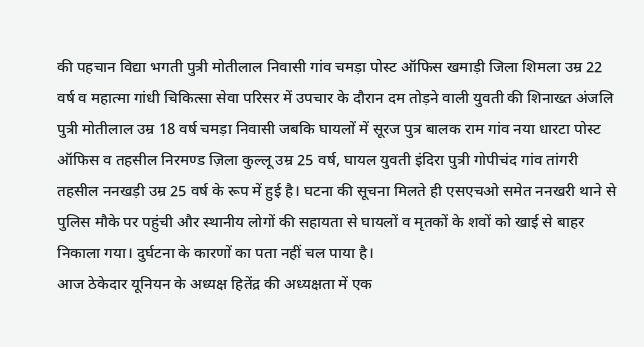की पहचान विद्या भगती पुत्री मोतीलाल निवासी गांव चमड़ा पोस्ट ऑफिस खमाड़ी जिला शिमला उम्र 22 वर्ष व महात्मा गांधी चिकित्सा सेवा परिसर में उपचार के दौरान दम तोड़ने वाली युवती की शिनाख्त अंजलि पुत्री मोतीलाल उम्र 18 वर्ष चमड़ा निवासी जबकि घायलों में सूरज पुत्र बालक राम गांव नया धारटा पोस्ट ऑफिस व तहसील निरमण्ड ज़िला कुल्लू उम्र 25 वर्ष, घायल युवती इंदिरा पुत्री गोपीचंद गांव तांगरी तहसील ननखड़ी उम्र 25 वर्ष के रूप में हुई है। घटना की सूचना मिलते ही एसएचओ समेत ननखरी थाने से पुलिस मौके पर पहुंची और स्थानीय लोगों की सहायता से घायलों व मृतकों के शवों को खाई से बाहर निकाला गया। दुर्घटना के कारणों का पता नहीं चल पाया है।
आज ठेकेदार यूनियन के अध्यक्ष हितेंद्र की अध्यक्षता में एक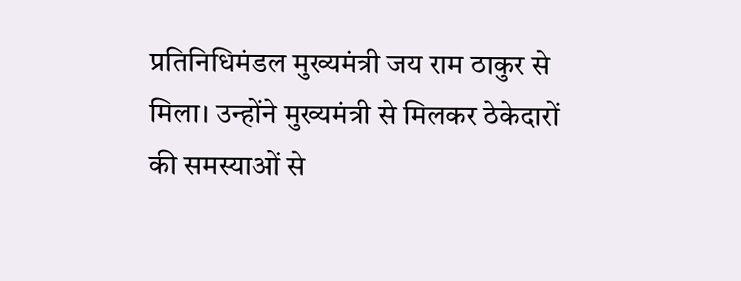प्रतिनिधिमंडल मुख्यमंत्री जय राम ठाकुर से मिला। उन्होंने मुख्यमंत्री से मिलकर ठेकेदारों की समस्याओं से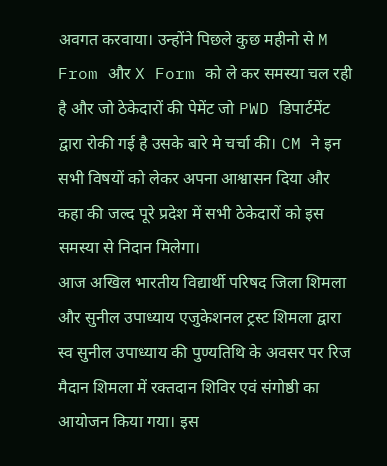अवगत करवाया। उन्होंने पिछले कुछ महीनो से M From और X Form को ले कर समस्या चल रही है और जो ठेकेदारों की पेमेंट जो PWD डिपार्टमेंट द्वारा रोकी गई है उसके बारे मे चर्चा की। CM ने इन सभी विषयों को लेकर अपना आश्वासन दिया और कहा की जल्द पूरे प्रदेश में सभी ठेकेदारों को इस समस्या से निदान मिलेगा।
आज अखिल भारतीय विद्यार्थी परिषद जिला शिमला और सुनील उपाध्याय एजुकेशनल ट्रस्ट शिमला द्वारा स्व सुनील उपाध्याय की पुण्यतिथि के अवसर पर रिज मैदान शिमला में रक्तदान शिविर एवं संगोष्ठी का आयोजन किया गया। इस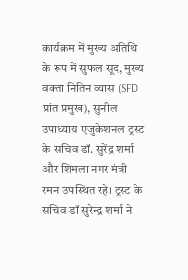कार्यक्रम में मुख्य अतिथि के रूप में सुफल सूद, मुख्य वक्ता नितिन व्यास (SFD प्रांत प्रमुख), सुनील उपाध्याय एजुकेशनल ट्रस्ट के सचिव डॉ. सुरेंद्र शर्मा और शिमला नगर मंत्री रमन उपस्थित रहे। ट्रस्ट के सचिव डॉ सुरेन्द्र शर्मा ने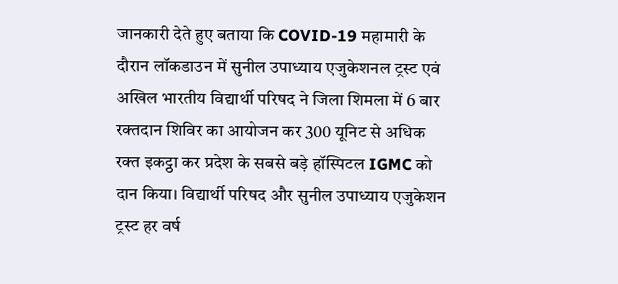जानकारी देते हुए बताया कि COVID-19 महामारी के दौरान लॉकडाउन में सुनील उपाध्याय एजुकेशनल ट्रस्ट एवं अखिल भारतीय विद्यार्थी परिषद ने जिला शिमला में 6 बार रक्तदान शिविर का आयोजन कर 300 यूनिट से अधिक रक्त इकट्ठा कर प्रदेश के सबसे बड़े हॉस्पिटल IGMC को दान किया। विद्यार्थी परिषद और सुनील उपाध्याय एजुकेशन ट्रस्ट हर वर्ष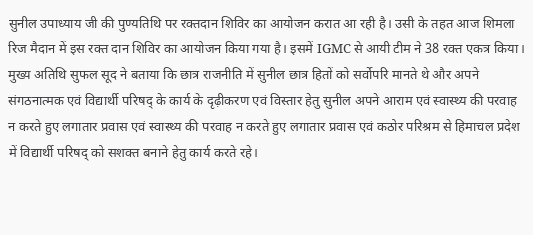सुनील उपाध्याय जी की पुण्यतिथि पर रक्तदान शिविर का आयोजन करात आ रही है। उसी के तहत आज शिमला रिज मैदान में इस रक्त दान शिविर का आयोजन किया गया है। इसमें IGMC से आयी टीम ने 38 रक्त एकत्र किया। मुख्य अतिथि सुफल सूद ने बताया कि छात्र राजनीति में सुनील छात्र हितों को सर्वोपरि मानते थे और अपने संगठनात्मक एवं विद्यार्थी परिषद् के कार्य के दृढ़ीकरण एवं विस्तार हेतु सुनील अपने आराम एवं स्वास्थ्य की परवाह न करते हुए लगातार प्रवास एवं स्वास्थ्य की परवाह न करते हुए लगातार प्रवास एवं कठोर परिश्रम से हिमाचल प्रदेश में विद्यार्थी परिषद् को सशक्त बनाने हेतु कार्य करते रहे।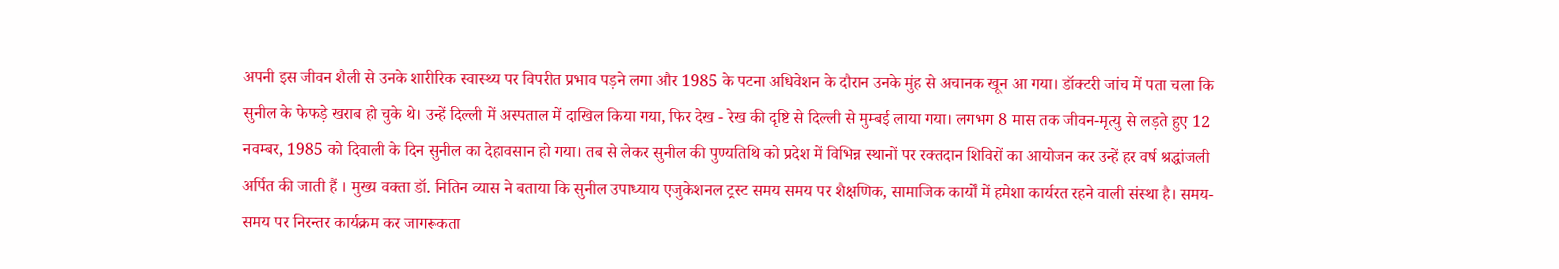अपनी इस जीवन शैली से उनके शारीरिक स्वास्थ्य पर विपरीत प्रभाव पड़ने लगा और 1985 के पटना अधिवेशन के दौरान उनके मुंह से अचानक खून आ गया। डॉक्टरी जांच में पता चला कि सुनील के फेफड़े खराब हो चुके थे। उन्हें दिल्ली में अस्पताल में दाखिल किया गया, फिर देख - रेख की दृष्टि से दिल्ली से मुम्बई लाया गया। लगभग 8 मास तक जीवन-मृत्यु से लड़ते हुए 12 नवम्बर, 1985 को दिवाली के दिन सुनील का देहावसान हो गया। तब से लेकर सुनील की पुण्यतिथि को प्रदेश में विभिन्न स्थानों पर रक्तदान शिविरों का आयोजन कर उन्हें हर वर्ष श्रद्धांजली अर्पित की जाती हैं । मुख्य वक्ता डॉ. नितिन व्यास ने बताया कि सुनील उपाध्याय एजुकेशनल ट्रस्ट समय समय पर शैक्षणिक, सामाजिक कार्यों में हमेशा कार्यरत रहने वाली संस्था है। समय-समय पर निरन्तर कार्यक्रम कर जागरूकता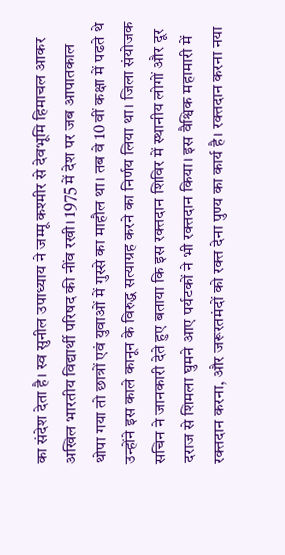का संदेश देता है। स्व सुनील उपाध्याय ने जम्मू कश्मीर से देवभूमि हिमाचल आकर अखिल भारतीय विद्यार्थी परिषद की नींव रखी। 1975 में देश पर जब आपातकाल थोपा गया तो छात्रों एवं युवाओं में गुस्से का माहौल था। तब वे 10 वीं कक्षा में पढते थे उन्होंने इस काले कानून के विरुद्ध सत्याग्रह करने का निर्णय लिया था। जिला संयोजक सचिन ने जानकारी देते हुए बताया कि इस रक्तदान शिविर में स्थानीय लोगों और दूर दराज से शिमला घुमने आए पर्यटकों ने भी रक्तदान किया। इस वैश्विक महामारी में रक्तदान करना, और जरूरतमंदों को रक्त देना पुण्य का कार्य है। रक्तदान करना नया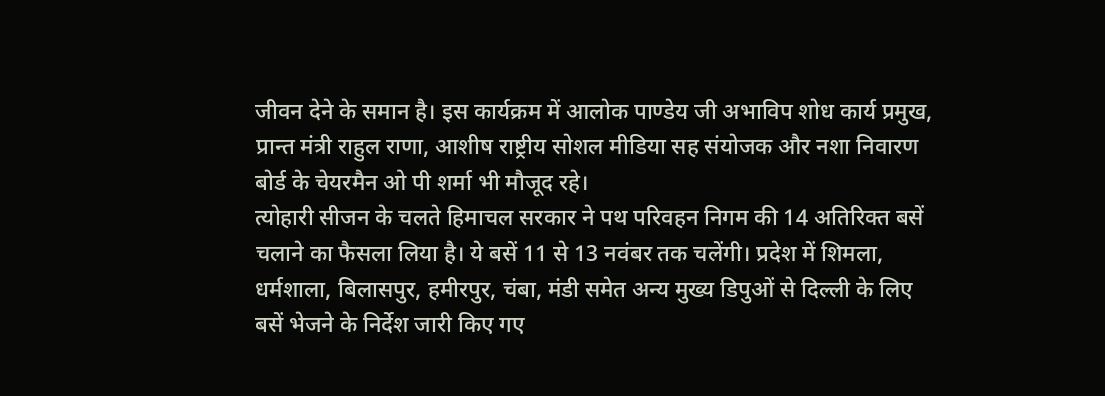जीवन देने के समान है। इस कार्यक्रम में आलोक पाण्डेय जी अभाविप शोध कार्य प्रमुख, प्रान्त मंत्री राहुल राणा, आशीष राष्ट्रीय सोशल मीडिया सह संयोजक और नशा निवारण बोर्ड के चेयरमैन ओ पी शर्मा भी मौजूद रहे।
त्योहारी सीजन के चलते हिमाचल सरकार ने पथ परिवहन निगम की 14 अतिरिक्त बसें चलाने का फैसला लिया है। ये बसें 11 से 13 नवंबर तक चलेंगी। प्रदेश में शिमला, धर्मशाला, बिलासपुर, हमीरपुर, चंबा, मंडी समेत अन्य मुख्य डिपुओं से दिल्ली के लिए बसें भेजने के निर्देश जारी किए गए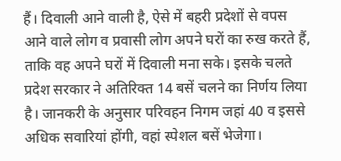हैं। दिवाली आने वाली है, ऐसे में बहरी प्रदेशों से वपस आने वाले लोग व प्रवासी लोग अपने घरों का रुख करते हैं, ताकि वह अपने घरों में दिवाली मना सके। इसके चलते प्रदेश सरकार ने अतिरिक्त 14 बसें चलने का निर्णय लिया है। जानकरी के अनुसार परिवहन निगम जहां 40 व इससे अधिक सवारियां होंगी, वहां स्पेशल बसें भेजेगा।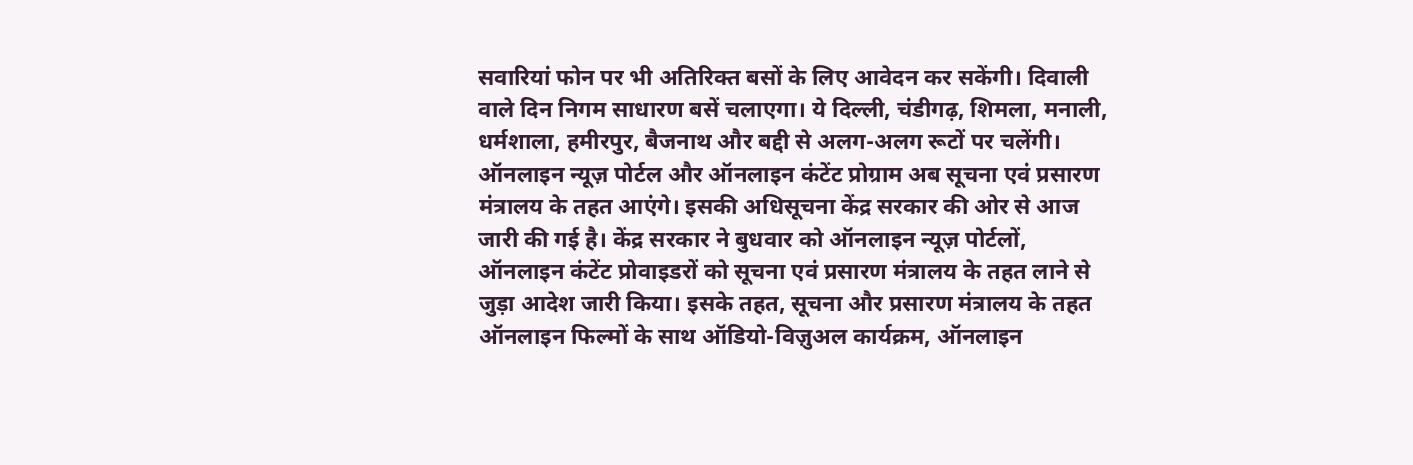सवारियां फोन पर भी अतिरिक्त बसों के लिए आवेदन कर सकेंगी। दिवाली वाले दिन निगम साधारण बसें चलाएगा। ये दिल्ली, चंडीगढ़, शिमला, मनाली, धर्मशाला, हमीरपुर, बैजनाथ और बद्दी से अलग-अलग रूटों पर चलेंगी।
ऑनलाइन न्यूज़ पोर्टल और ऑनलाइन कंटेंट प्रोग्राम अब सूचना एवं प्रसारण मंत्रालय के तहत आएंगे। इसकी अधिसूचना केंद्र सरकार की ओर से आज जारी की गई है। केंद्र सरकार ने बुधवार को ऑनलाइन न्यूज़ पोर्टलों, ऑनलाइन कंटेंट प्रोवाइडरों को सूचना एवं प्रसारण मंत्रालय के तहत लाने से जुड़ा आदेश जारी किया। इसके तहत, सूचना और प्रसारण मंत्रालय के तहत ऑनलाइन फिल्मों के साथ ऑडियो-विज़ुअल कार्यक्रम, ऑनलाइन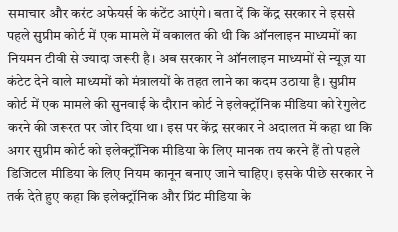समाचार और करंट अफेयर्स के कंटेंट आएंगे। बता दें कि केंद्र सरकार ने इससे पहले सुप्रीम कोर्ट में एक मामले में वकालत की थी कि ऑनलाइन माध्यमों का नियमन टीवी से ज्यादा जरूरी है। अब सरकार ने ऑनलाइन माध्यमों से न्यूज़ या कंटेट देने वाले माध्यमों को मंत्रालयों के तहत लाने का कदम उठाया है। सुप्रीम कोर्ट में एक मामले की सुनवाई के दौरान कोर्ट ने इलेक्ट्रॉनिक मीडिया को रेगुलेट करने की जरूरत पर जोर दिया था। इस पर केंद्र सरकार ने अदालत में कहा था कि अगर सुप्रीम कोर्ट को इलेक्ट्रॉनिक मीडिया के लिए मानक तय करने हैं तो पहले डिजिटल मीडिया के लिए नियम कानून बनाए जाने चाहिए। इसके पीछे सरकार ने तर्क देते हुए कहा कि इलेक्ट्रॉनिक और प्रिंट मीडिया के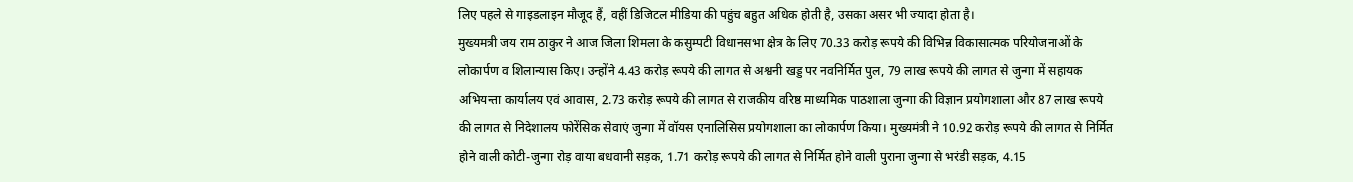लिए पहले से गाइडलाइन मौजूद हैं, वहीं डिजिटल मीडिया की पहुंच बहुत अधिक होती है, उसका असर भी ज्यादा होता है।
मुख्यमत्री जय राम ठाकुर ने आज जिला शिमला के कसुम्पटी विधानसभा क्षेत्र के लिए 70.33 करोड़ रूपये की विभिन्न विकासात्मक परियोजनाओं के लोकार्पण व शिलान्यास किए। उन्होंने 4.43 करोड़ रूपये की लागत से अश्वनी खड्ड पर नवनिर्मित पुल, 79 लाख रूपये की लागत से जुन्गा में सहायक अभियन्ता कार्यालय एवं आवास, 2.73 करोड़ रूपये की लागत से राजकीय वरिष्ठ माध्यमिक पाठशाला जुन्गा की विज्ञान प्रयोगशाला और 87 लाख रूपये की लागत से निदेशालय फोरेंसिक सेवाएं जुन्गा में वॉयस एनालिसिस प्रयोगशाला का लोकार्पण किया। मुख्यमंत्री ने 10.92 करोड़ रूपये की लागत से निर्मित होने वाली कोटी-जुन्गा रोड़ वाया बधवानी सड़क, 1.71 करोड़ रूपये की लागत से निर्मित होने वाली पुराना जुन्गा से भरंडी सड़क, 4.15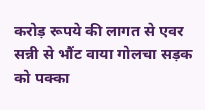करोड़ रूपये की लागत से एवर सन्नी से भौंट वाया गोलचा सड़क को पक्का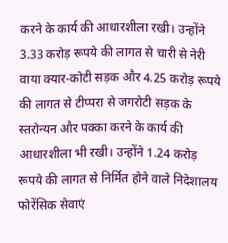करने के कार्य की आधारशीला रखी। उन्होंने 3.33 करोड़ रूपये की लागत से चारी से नेरी वाया क्यार-कोटी सड़क और 4.25 करोड़ रूपये की लागत से टीप्परा से जगरोटी सड़क के स्तरोन्यन और पक्का करने के कार्य की आधारशीला भी रखी। उन्होंने 1.24 करोड़ रूपये की लागत से निर्मित होने वाले निदेशालय फोरेंसिक सेवाएं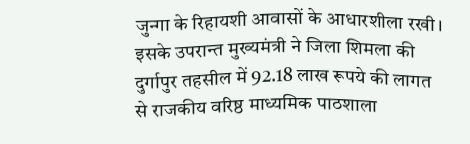जुन्गा के रिहायशी आवासों के आधारशीला रखी। इसके उपरान्त मुख्यमंत्री ने जिला शिमला की दुर्गापुर तहसील में 92.18 लाख रूपये की लागत से राजकीय वरिष्ठ माध्यमिक पाठशाला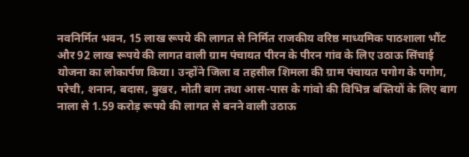नवनिर्मित भवन, 15 लाख रूपये की लागत से निर्मित राजकीय वरिष्ठ माध्यमिक पाठशाला भौंट और 92 लाख रूपये की लागत वाली ग्राम पंचायत पीरन के पीरन गांव के लिए उठाऊ सिंचाई योजना का लोकार्पण किया। उन्होंने जिला व तहसील शिमला की ग्राम पंचायत पगोग के पगोग, परेची, शनान, बदास, बुखर, मोती बाग तथा आस-पास के गांवो की विभिन्न बस्तियों के लिए बाग नाला से 1.59 करोड़ रूपये की लागत से बनने वाली उठाऊ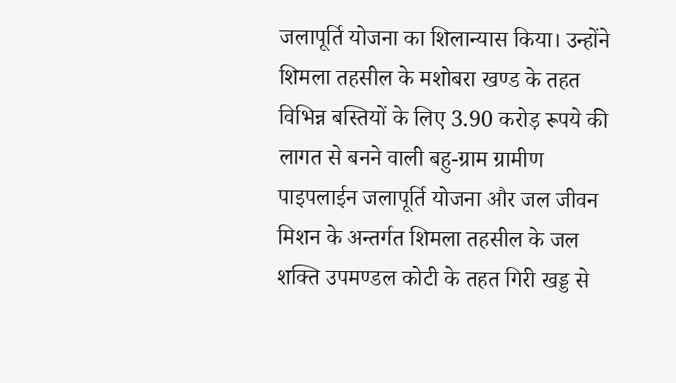जलापूर्ति योजना का शिलान्यास किया। उन्होंने शिमला तहसील के मशोबरा खण्ड के तहत विभिन्न बस्तियों के लिए 3.90 करोड़ रूपये की लागत से बनने वाली बहु-ग्राम ग्रामीण पाइपलाईन जलापूर्ति योजना और जल जीवन मिशन के अन्तर्गत शिमला तहसील के जल शक्ति उपमण्डल कोटी के तहत गिरी खड्ड से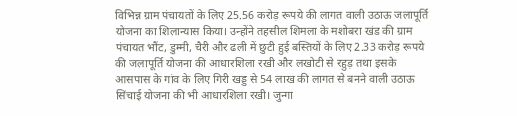विभिन्न ग्राम पंचायतों के लिए 25.56 करोड़ रूपये की लागत वाली उठाऊ जलापूर्ति योजना का शिलान्यास किया। उन्होंने तहसील शिमला के मशोबरा खंड की ग्राम पंचायत भौंट, डुम्मी, चैरी और ढली में छुटी हुई बस्तियों के लिए 2.33 करोड़ रूपये की जलापूर्ति योजना की आधारशिला रखी और लखोटी से रहुड़ तथा इसके आसपास के गांव के लिए गिरी खड्ड से 54 लाख की लागत से बनने वाली उठाऊ सिंचाई योजना की भी आधारशिला रखी। जुन्गा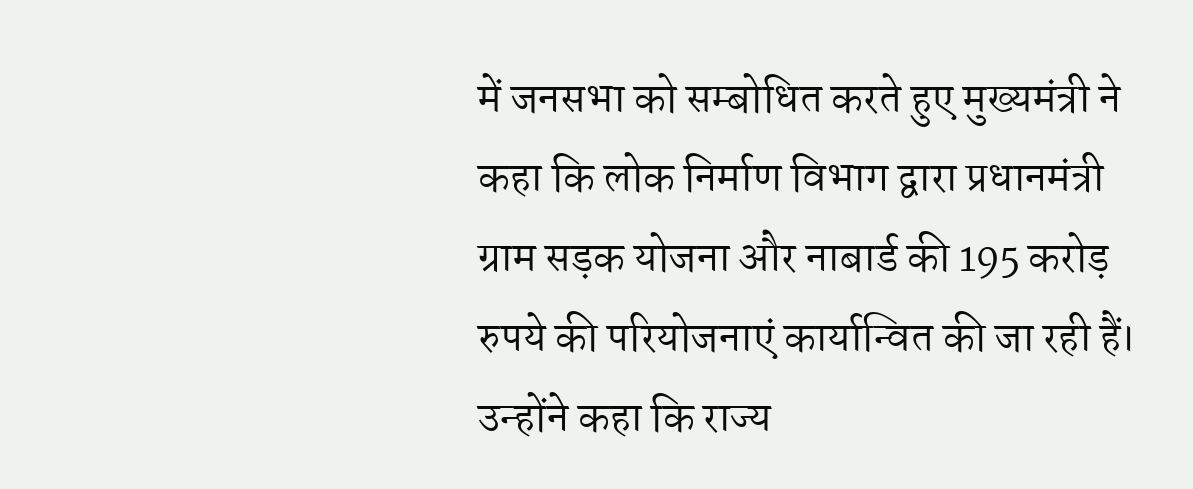में जनसभा को सम्बोधित करते हुए मुख्यमंत्री ने कहा कि लोक निर्माण विभाग द्वारा प्रधानमंत्री ग्राम सड़क योजना और नाबार्ड की 195 करोड़ रुपये की परियोजनाएं कार्यान्वित की जा रही हैं। उन्होंने कहा कि राज्य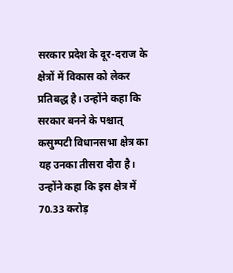सरकार प्रदेश के दूर-दराज के क्षेत्रों में विकास को लेकर प्रतिबद्ध है। उन्होंने कहा कि सरकार बनने के पश्चात् कसुम्पटी विधानसभा क्षेत्र का यह उनका तीसरा दौरा है। उन्होंने कहा कि इस क्षेत्र में 70.33 करोड़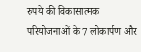रुपये की विकासात्मक परियोजनाओं के 7 लोकार्पण और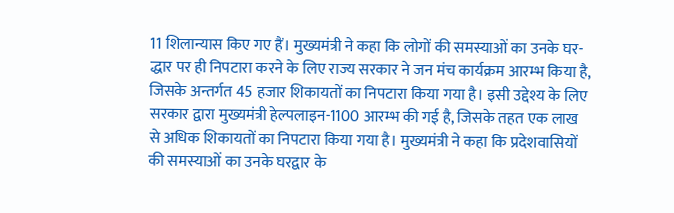11 शिलान्यास किए गए हैं। मुख्यमंत्री ने कहा कि लोगों की समस्याओं का उनके घर-द्धार पर ही निपटारा करने के लिए राज्य सरकार ने जन मंच कार्यक्रम आरम्भ किया है, जिसके अन्तर्गत 45 हजार शिकायतों का निपटारा किया गया है। इसी उद्देश्य के लिए सरकार द्वारा मुख्यमंत्री हेल्पलाइन-1100 आरम्भ की गई है, जिसके तहत एक लाख से अधिक शिकायतों का निपटारा किया गया है। मुख्यमंत्री ने कहा कि प्रदेशवासियों की समस्याओं का उनके घरद्वार के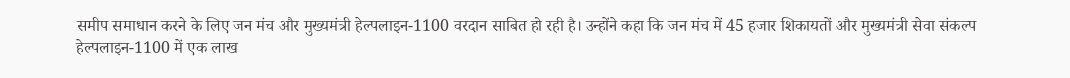समीप समाधान करने के लिए जन मंच और मुख्यमंत्री हेल्पलाइन-1100 वरदान साबित हो रही है। उन्होंने कहा कि जन मंच में 45 हजार शिकायतों और मुख्यमंत्री सेवा संकल्प हेल्पलाइन-1100 में एक लाख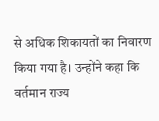से अधिक शिकायतों का निवारण किया गया है। उन्होंने कहा कि वर्तमान राज्य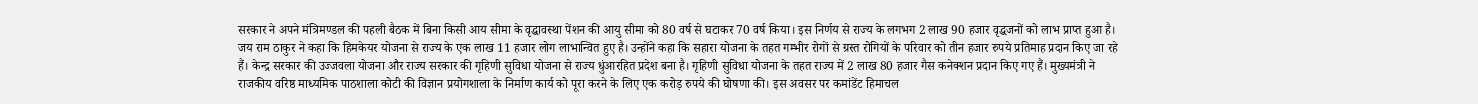सरकार ने अपने मंत्रिमण्डल की पहली बैठक में बिना किसी आय सीमा के वृद्धावस्था पेंशन की आयु सीमा को 80 वर्ष से घटाकर 70 वर्ष किया। इस निर्णय से राज्य के लगभग 2 लाख 90 हजार वृद्धजनों को लाभ प्राप्त हुआ है। जय राम ठाकुर ने कहा कि हिमकेयर योजना से राज्य के एक लाख 11 हजार लोग लाभान्वित हुए है। उन्होंने कहा कि सहारा योजना के तहत गम्भीर रोगों से ग्रस्त रोगियों के परिवार को तीन हजार रुपये प्रतिमाह प्रदान किए जा रहे हैं। केन्द्र सरकार की उज्जवला योजना और राज्य सरकार की गृहिणी सुविधा योजना से राज्य धुंआरहित प्रदेश बना है। गृहिणी सुविधा योजना के तहत राज्य में 2 लाख 80 हजार गैस कनेक्शन प्रदान किए गए हैं। मुख्यमंत्री ने राजकीय वरिष्ठ माध्यमिक पाठशाला कोटी की विज्ञान प्रयोगशाला के निर्माण कार्य को पूरा करने के लिए एक करोड़ रुपये की घोषणा की। इस अवसर पर कमांडेंट हिमाचल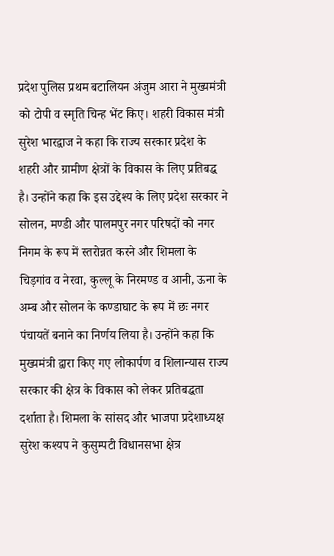प्रदेश पुलिस प्रथम बटालियन अंजुम आरा ने मुख्यमंत्री को टोपी व स्मृति चिन्ह भेंट किए। शहरी विकास मंत्री सुरेश भारद्वाज ने कहा कि राज्य सरकार प्रदेश के शहरी और ग्रामीण क्षेत्रों के विकास के लिए प्रतिबद्ध है। उन्होंने कहा कि इस उद्देश्य के लिए प्रदेश सरकार ने सोलन, मण्डी और पालमपुर नगर परिषदों को नगर निगम के रूप में स्तरोन्नत करने और शिमला के चिड़गांव व नेरवा, कुल्लू के निरमण्ड व आनी, ऊना के अम्ब और सोलन के कण्डाघाट के रूप में छः नगर पंचायतें बनाने का निर्णय लिया है। उन्होंने कहा कि मुख्यमंत्री द्वारा किए गए लोकार्पण व शिलान्यास राज्य सरकार की क्षेत्र के विकास को लेकर प्रतिबद्धता दर्शाता है। शिमला के सांसद और भाजपा प्रदेशाध्यक्ष सुरेश कश्यप ने कुसुम्पटी विधानसभा क्षेत्र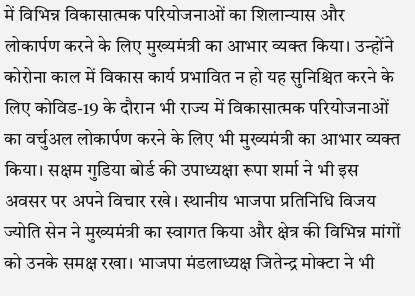में विभिन्न विकासात्मक परियोजनाओं का शिलान्यास और लोकार्पण करने के लिए मुख्यमंत्री का आभार व्यक्त किया। उन्होंने कोरोना काल में विकास कार्य प्रभावित न हो यह सुनिश्चित करने के लिए कोविड-19 के दौरान भी राज्य में विकासात्मक परियोजनाओं का वर्चुअल लोकार्पण करने के लिए भी मुख्यमंत्री का आभार व्यक्त किया। सक्षम गुडिया बोर्ड की उपाध्यक्षा रूपा शर्मा ने भी इस अवसर पर अपने विचार रखे। स्थानीय भाजपा प्रतिनिधि विजय ज्योति सेन ने मुख्यमंत्री का स्वागत किया और क्षेत्र की विभिन्न मांगों को उनके समक्ष रखा। भाजपा मंडलाध्यक्ष जितेन्द्र मोक्टा ने भी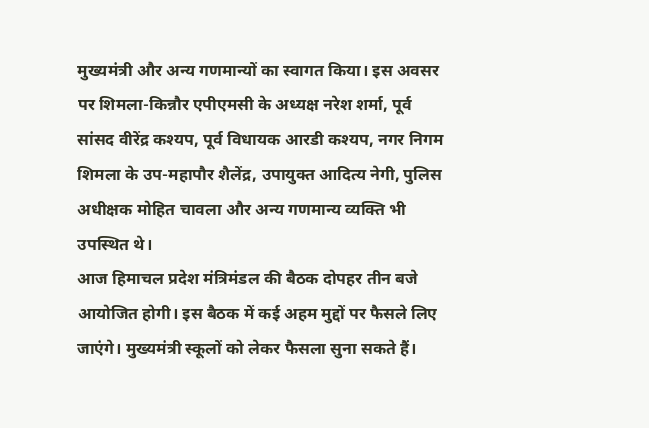मुख्यमंत्री और अन्य गणमान्यों का स्वागत किया। इस अवसर पर शिमला-किन्नौर एपीएमसी के अध्यक्ष नरेश शर्मा, पूर्व सांसद वीरेंद्र कश्यप, पूर्व विधायक आरडी कश्यप, नगर निगम शिमला के उप-महापौर शैलेंद्र, उपायुक्त आदित्य नेगी, पुलिस अधीक्षक मोहित चावला और अन्य गणमान्य व्यक्ति भी उपस्थित थे।
आज हिमाचल प्रदेश मंत्रिमंडल की बैठक दोपहर तीन बजे आयोजित होगी। इस बैठक में कई अहम मुद्दों पर फैसले लिए जाएंगे। मुख्यमंत्री स्कूलों को लेकर फैसला सुना सकते हैं।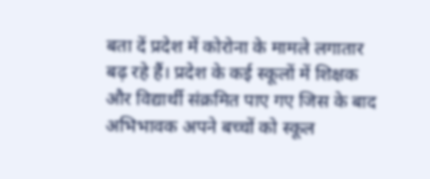बता दें प्रदेश में कोरोना के मामले लगातार बढ़ रहे हैं। प्रदेश के कई स्कूलों में शिक्षक और विद्यार्थी संक्रमित पाए गए जिस के बाद अभिभावक अपने बच्चों को स्कूल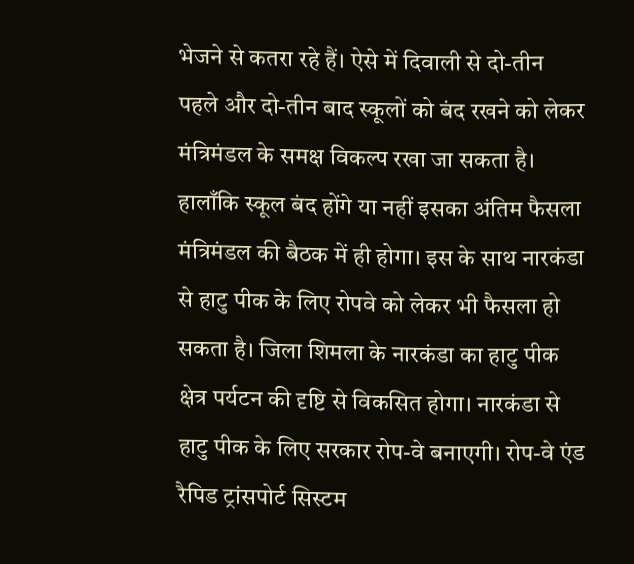भेजने से कतरा रहे हैं। ऐसे में दिवाली से दो-तीन पहले और दो-तीन बाद स्कूलों को बंद रखने को लेकर मंत्रिमंडल के समक्ष विकल्प रखा जा सकता है। हालाँकि स्कूल बंद होंगे या नहीं इसका अंतिम फैसला मंत्रिमंडल की बैठक में ही होगा। इस के साथ नारकंडा से हाटु पीक के लिए रोपवे को लेकर भी फैसला हो सकता है। जिला शिमला के नारकंडा का हाटु पीक क्षेत्र पर्यटन की दृष्टि से विकसित होगा। नारकंडा से हाटु पीक के लिए सरकार रोप-वे बनाएगी। रोप-वे एंड रैपिड ट्रांसपोर्ट सिस्टम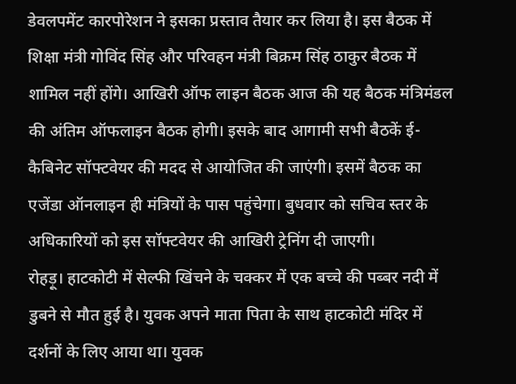डेवलपमेंट कारपोरेशन ने इसका प्रस्ताव तैयार कर लिया है। इस बैठक में शिक्षा मंत्री गोविंद सिंह और परिवहन मंत्री बिक्रम सिंह ठाकुर बैठक में शामिल नहीं होंगे। आखिरी ऑफ लाइन बैठक आज की यह बैठक मंत्रिमंडल की अंतिम ऑफलाइन बैठक होगी। इसके बाद आगामी सभी बैठकें ई-कैबिनेट सॉफ्टवेयर की मदद से आयोजित की जाएंगी। इसमें बैठक का एजेंडा ऑनलाइन ही मंत्रियों के पास पहुंचेगा। बुधवार को सचिव स्तर के अधिकारियों को इस सॉफ्टवेयर की आखिरी ट्रेनिंग दी जाएगी।
रोहड़ू। हाटकोटी में सेल्फी खिंचने के चक्कर में एक बच्चे की पब्बर नदी में डुबने से मौत हुई है। युवक अपने माता पिता के साथ हाटकोटी मंदिर में दर्शनों के लिए आया था। युवक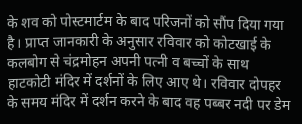के शव को पोस्टमार्टम के बाद परिजनों को सौंप दिया गया है। प्राप्त जानकारी के अनुसार रविवार को कोटखाई के कलबोग से चंद्रमोहन अपनी पत्नी व बच्चों के साथ हाटकोटी मंदिर में दर्शनों के लिए आए थे। रविवार दोपहर के समय मंदिर में दर्शन करने के बाद वह पब्बर नदी पर डेम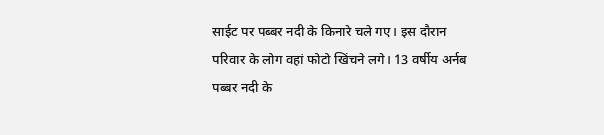साईट पर पब्बर नदी के किनारे चले गए। इस दौरान परिवार के लोग वहां फोटो खिंचने लगे। 13 वर्षीय अर्नब पब्बर नदी के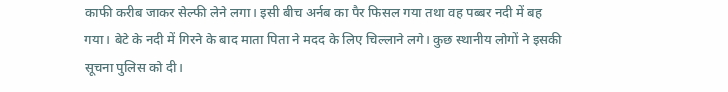काफी करीब जाकर सेल्फी लेने लगा। इसी बीच अर्नब का पैर फिसल गया तथा वह पब्बर नदी में बह गया। बेटे के नदी में गिरने के बाद माता पिता ने मदद के लिए चिल्लाने लगे। कुछ स्थानीय लोगों ने इसकी सूचना पुलिस को दी।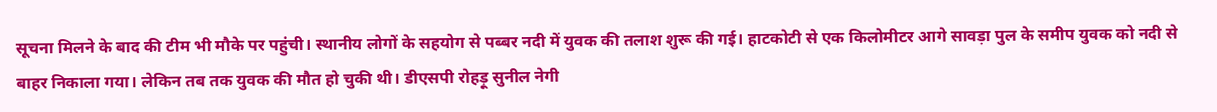सूचना मिलने के बाद की टीम भी मौके पर पहुंची। स्थानीय लोगों के सहयोग से पब्बर नदी में युवक की तलाश शुरू की गई। हाटकोटी से एक किलोमीटर आगे सावड़ा पुल के समीप युवक को नदी से बाहर निकाला गया। लेकिन तब तक युवक की मौत हो चुकी थी। डीएसपी रोहड़ू सुनील नेगी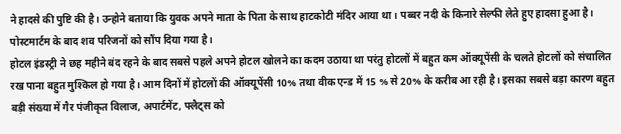ने हादसे की पुष्टि की है। उन्होने बताया कि युवक अपने माता के पिता के साथ हाटकोटी मंदिर आया था। पब्बर नदी के किनारे सेल्फी लेते हुए हादसा हुआ है। पोस्टमार्टम के बाद शव परिजनों को सौंप दिया गया है।
होटल इंडस्ट्री ने छह महीने बंद रहने के बाद सबसे पहले अपने होटल खोलने का कदम उठाया था परंतु होटलों में बहुत कम ऑक्यूपेंसी के चलते होटलों को संचालित रख पाना बहुत मुश्किल हो गया है। आम दिनों में होटलों की ऑक्यूपेंसी 10% तथा वीक एन्ड में 15 % से 20% के करीब आ रही है। इसका सबसे बड़ा कारण बहुत बड़ी संख्या में गैर पंजीकृत विलाज, अपार्टमेंट, फ्लैट्स को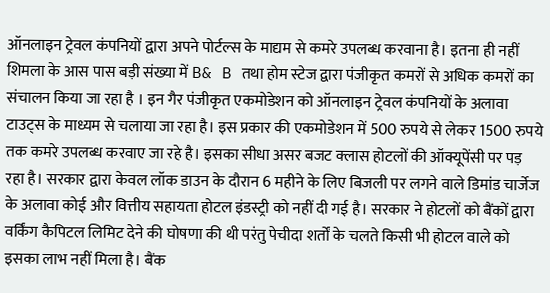ऑनलाइन ट्रेवल कंपनियों द्वारा अपने पोर्टल्स के माद्यम से कमरे उपलब्ध करवाना है। इतना ही नहीं शिमला के आस पास बड़ी संख्या में B& B तथा होम स्टेज द्वारा पंजीकृत कमरों से अधिक कमरों का संचालन किया जा रहा है । इन गैर पंजीकृत एकमोडेशन को ऑनलाइन ट्रेवल कंपनियों के अलावा टाउट्स के माध्यम से चलाया जा रहा है। इस प्रकार की एकमोडेशन में 500 रुपये से लेकर 1500 रुपये तक कमरे उपलब्ध करवाए जा रहे है। इसका सीधा असर बजट क्लास होटलों की ऑक्यूपेंसी पर पड़ रहा है। सरकार द्वारा केवल लॉक डाउन के दौरान 6 महीने के लिए बिजली पर लगने वाले डिमांड चार्जेज के अलावा कोई और वित्तीय सहायता होटल इंडस्ट्री को नहीं दी गई है। सरकार ने होटलों को बैंकों द्वारा वर्किंग कैपिटल लिमिट देने की घोषणा की थी परंतु पेचीदा शर्तों के चलते किसी भी होटल वाले को इसका लाभ नहीं मिला है। बैंक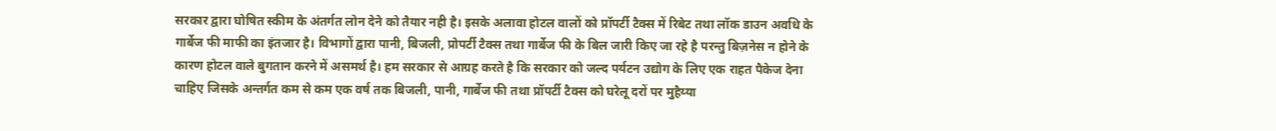सरकार द्वारा घोषित स्कीम के अंतर्गत लोन देने को तैयार नही है। इसके अलावा होटल वालों को प्रॉपर्टी टैक्स में रिबेट तथा लॉक डाउन अवधि के गार्बेज फी माफी का इंतजार है। विभागों द्वारा पानी, बिजली, प्रोपर्टी टैक्स तथा गार्बेज फी के बिल जारी किए जा रहे है परन्तु बिज़नेस न होने के कारण होटल वाले बुगतान करने में असमर्थ है। हम सरकार से आग्रह करते है कि सरकार को जल्द पर्यटन उद्योग के लिए एक राहत पैकेज देना चाहिए जिसके अन्तर्गत कम से कम एक वर्ष तक बिजली, पानी, गार्बेज फी तथा प्रॉपर्टी टैक्स को घरेलू दरों पर मुहैय्या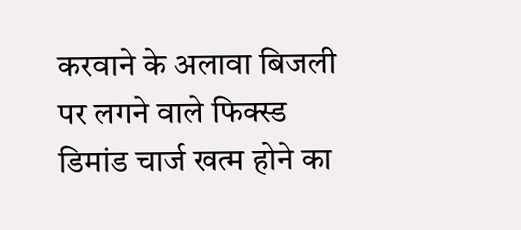करवाने के अलावा बिजली पर लगने वाले फिक्स्ड डिमांड चार्ज खत्म होने का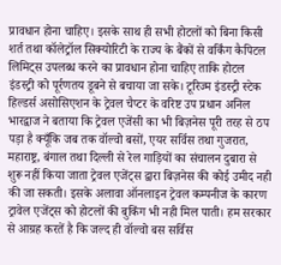प्रावधान होना चाहिए। इसके साथ ही सभी होटलों को बिना किसी शर्त तथा कॉलेट्रॉल सिक्योरिटी के राज्य के बैंकों से वर्किंग कैपिटल लिमिट्स उपलब्ध करने का प्रावधान होना चाहिए ताकि होटल इंडस्ट्री को पूर्रणतय डूबने से बचाया जा सके। टूरिज्म इंडस्ट्री स्टेक हिल्डर्स असोसिएशन के ट्रेवल चैप्टर के वरिष्ट उप प्रधान अनिल भारद्वाज ने बताया कि ट्रेवल एजेंसी का भी बिज़नेस पूरी तरह से ठप पड़ा है क्यूँकि जब तक वॉल्वो बसों, एयर सर्विस तथा गुजरात, महाराष्ट्र, बंगाल तथा दिल्ली से रेल गाड़ियों का संचालन दुबारा से शुरू नहीं किया जाता ट्रेवल एजेंट्स द्वारा बिज़नेस की कोई उमीद नही की जा सकती। इसके अलावा ऑनलाइन ट्रेवल कम्पनीज के कारण ट्रावेल एजेंट्स को होटलों की बुकिंग भी नही मिल पाती। हम सरकार से आग्रह करतें है कि जल्द ही वॉल्वो बस सर्विस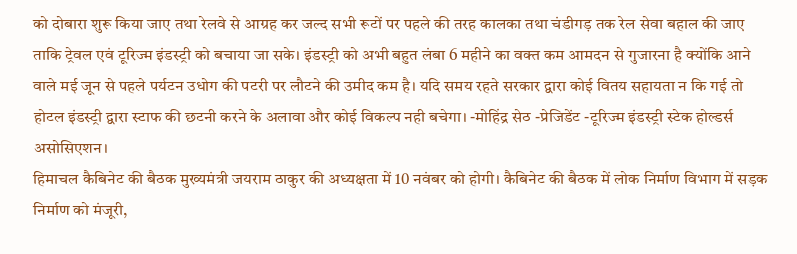को दोबारा शुरू किया जाए तथा रेलवे से आग्रह कर जल्द सभी रूटों पर पहले की तरह कालका तथा चंडीगड़ तक रेल सेवा बहाल की जाए ताकि ट्रेवल एवं टूरिज्म इंडस्ट्री को बचाया जा सके। इंडस्ट्री को अभी बहुत लंबा 6 महीने का वक्त कम आमदन से गुजारना है क्योंकि आने वाले मई जून से पहले पर्यटन उधोग की पटरी पर लौटने की उमीद कम है। यदि समय रहते सरकार द्वारा कोई वितय सहायता न कि गई तो होटल इंडस्ट्री द्वारा स्टाफ की छटनी करने के अलावा और कोई विकल्प नही बचेगा। -मोहिंद्र सेठ -प्रेजिडेंट -टूरिज्म इंडस्ट्री स्टेक होल्डर्स असोसिएशन।
हिमाचल कैबिनेट की बैठक मुख्यमंत्री जयराम ठाकुर की अध्यक्षता में 10 नवंबर को होगी। कैबिनेट की बैठक में लोक निर्माण विभाग में सड़क निर्माण को मंजूरी,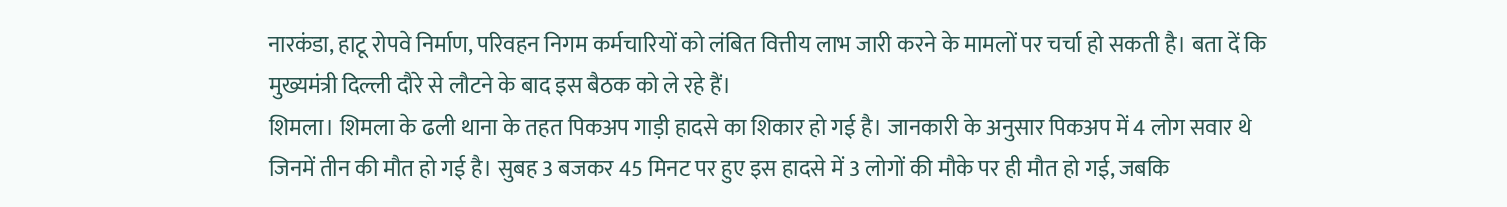नारकंडा, हाटू रोपवे निर्माण, परिवहन निगम कर्मचारियों को लंबित वित्तीय लाभ जारी करने के मामलों पर चर्चा हो सकती है। बता दें कि मुख्यमंत्री दिल्ली दौरे से लौटने के बाद इस बैठक को ले रहे हैं।
शिमला। शिमला के ढली थाना के तहत पिकअप गाड़ी हादसे का शिकार हो गई है। जानकारी के अनुसार पिकअप में 4 लोग सवार थे जिनमें तीन की मौत हो गई है। सुबह 3 बजकर 45 मिनट पर हुए इस हादसे में 3 लोगों की मौके पर ही मौत हो गई, जबकि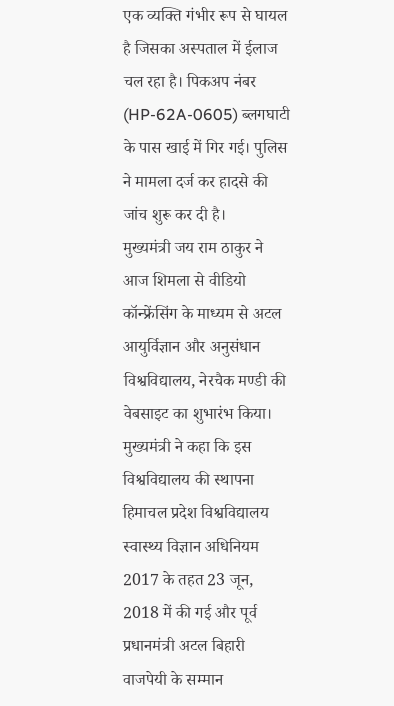एक व्यक्ति गंभीर रूप से घायल है जिसका अस्पताल में ईलाज चल रहा है। पिकअप नंबर (HP-62A-0605) ब्लगघाटी के पास खाई में गिर गई। पुलिस ने मामला दर्ज कर हादसे की जांच शुरू कर दी है।
मुख्यमंत्री जय राम ठाकुर ने आज शिमला से वीडियो कॉन्फ्रेंसिंग के माध्यम से अटल आयुर्विज्ञान और अनुसंधान विश्वविद्यालय, नेरचैक मण्डी की वेबसाइट का शुभारंभ किया। मुख्यमंत्री ने कहा कि इस विश्वविद्यालय की स्थापना हिमाचल प्रदेश विश्वविद्यालय स्वास्थ्य विज्ञान अधिनियम 2017 के तहत 23 जून, 2018 में की गई और पूर्व प्रधानमंत्री अटल बिहारी वाजपेयी के सम्मान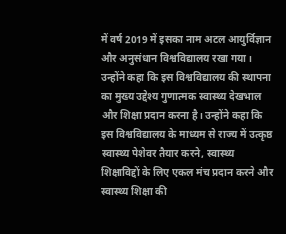में वर्ष 2019 में इसका नाम अटल आयुर्विज्ञान और अनुसंधान विश्वविद्यालय रखा गया। उन्होंने कहा कि इस विश्वविद्यालय की स्थापना का मुख्य उद्देश्य गुणात्मक स्वास्थ्य देखभाल और शिक्षा प्रदान करना है। उन्होंने कहा कि इस विश्वविद्यालय के माध्यम से राज्य में उत्कृष्ठ स्वास्थ्य पेशेवर तैयार करने, स्वास्थ्य शिक्षाविद्दों के लिए एकल मंच प्रदान करने और स्वास्थ्य शिक्षा की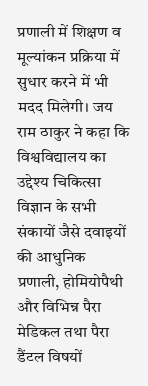प्रणाली में शिक्षण व मूल्यांकन प्रक्रिया में सुधार करने में भी मदद मिलेगी। जय राम ठाकुर ने कहा कि विश्वविद्यालय का उद्देश्य चिकित्सा विज्ञान के सभी संकायों जैसे दवाइयों की आधुनिक प्रणाली, होमियोपैथी और विभिन्न पैरा मेडिकल तथा पैरा डैंटल विषयों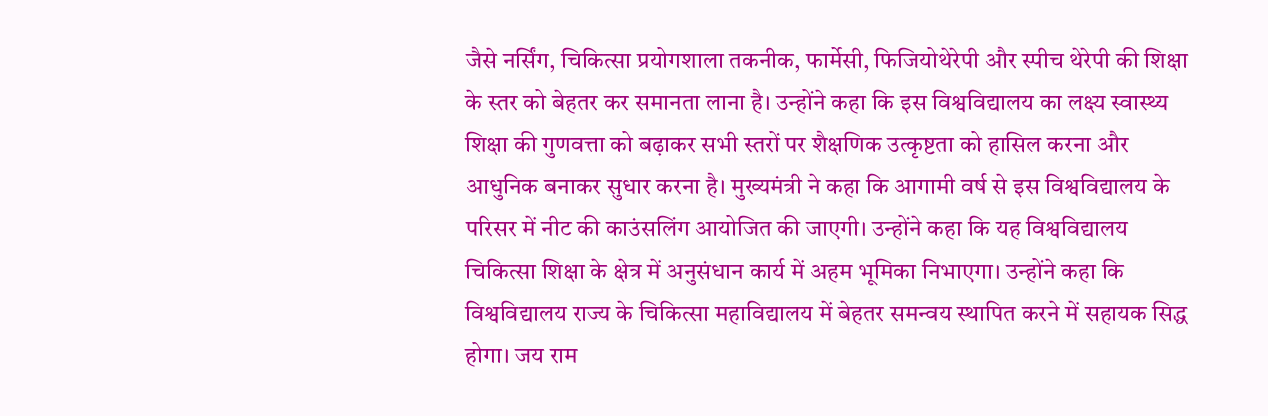जैसे नर्सिंग, चिकित्सा प्रयोगशाला तकनीक, फार्मेसी, फिजियोथेरेपी और स्पीच थेरेपी की शिक्षा के स्तर को बेहतर कर समानता लाना है। उन्होंने कहा कि इस विश्वविद्यालय का लक्ष्य स्वास्थ्य शिक्षा की गुणवत्ता को बढ़ाकर सभी स्तरों पर शैक्षणिक उत्कृष्टता को हासिल करना और आधुनिक बनाकर सुधार करना है। मुख्यमंत्री ने कहा कि आगामी वर्ष से इस विश्वविद्यालय के परिसर में नीट की काउंसलिंग आयोजित की जाएगी। उन्होंने कहा कि यह विश्वविद्यालय चिकित्सा शिक्षा के क्षेत्र में अनुसंधान कार्य में अहम भूमिका निभाएगा। उन्होंने कहा कि विश्वविद्यालय राज्य के चिकित्सा महाविद्यालय में बेहतर समन्वय स्थापित करने में सहायक सिद्ध होगा। जय राम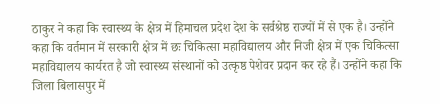ठाकुर ने कहा कि स्वास्थ्य के क्षेत्र में हिमाचल प्रदेश देश के सर्वश्रेष्ठ राज्यों में से एक है। उन्होंने कहा कि वर्तमान में सरकारी क्षेत्र में छः चिकित्सा महाविद्यालय और निजी क्षेत्र में एक चिकित्सा महाविद्यालय कार्यरत है जो स्वास्थ्य संस्थानों को उत्कृष्ठ पेशेवर प्रदान कर रहे हैं। उन्होंने कहा कि जिला बिलासपुर में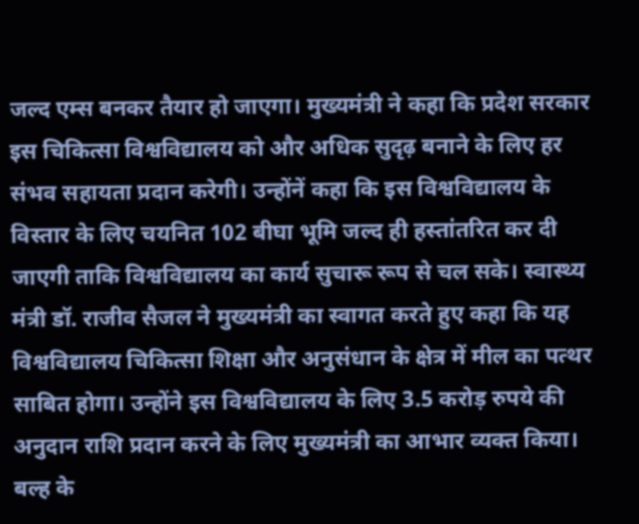जल्द एम्स बनकर तैयार हो जाएगा। मुख्यमंत्री ने कहा कि प्रदेश सरकार इस चिकित्सा विश्वविद्यालय को और अधिक सुदृढ़ बनाने के लिए हर संभव सहायता प्रदान करेगी। उन्होंनें कहा कि इस विश्वविद्यालय के विस्तार के लिए चयनित 102 बीघा भूमि जल्द ही हस्तांतरित कर दी जाएगी ताकि विश्वविद्यालय का कार्य सुचारू रूप से चल सके। स्वास्थ्य मंत्री डॉ. राजीव सैजल ने मुख्यमंत्री का स्वागत करते हुए कहा कि यह विश्वविद्यालय चिकित्सा शिक्षा और अनुसंधान के क्षेत्र में मील का पत्थर साबित होगा। उन्होंने इस विश्वविद्यालय के लिए 3.5 करोड़ रुपये की अनुदान राशि प्रदान करने के लिए मुख्यमंत्री का आभार व्यक्त किया। बल्ह के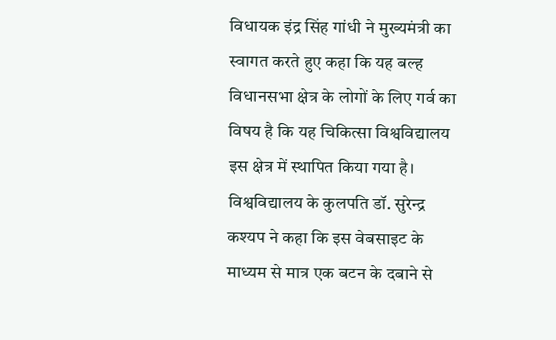विधायक इंद्र सिंह गांधी ने मुख्यमंत्री का स्वागत करते हुए कहा कि यह बल्ह विधानसभा क्षेत्र के लोगों के लिए गर्व का विषय है कि यह चिकित्सा विश्वविद्यालय इस क्षेत्र में स्थापित किया गया है। विश्वविद्यालय के कुलपति डॉ. सुरेन्द्र कश्यप ने कहा कि इस वेबसाइट के माध्यम से मात्र एक बटन के दबाने से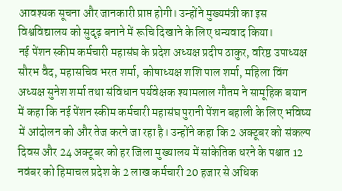आवश्यक सूचना और जानकारी प्राप्त होगी। उन्होंने मुख्यमंत्री का इस विश्वविद्यालय को सुदृढ़ बनाने में रूचि दिखाने के लिए धन्यवाद किया।
नई पेंशन स्कीम कर्मचारी महासंघ के प्रदेश अध्यक्ष प्रदीप ठाकुर, वरिष्ठ उपाध्यक्ष सौरभ वैद, महासचिव भरत शर्मा, कोषाध्यक्ष शशि पाल शर्मा, महिला विंग अध्यक्ष सुनेश शर्मा तथा संविधान पर्यवेक्षक श्यामलाल गौतम ने सामूहिक बयान में कहा कि नई पेंशन स्कीम कर्मचारी महासंघ पुरानी पेंशन बहाली के लिए भविष्य में आंदोलन को और तेज करने जा रहा है। उन्होंने कहा कि 2 अक्टूबर को संकल्प दिवस और 24 अक्टूबर को हर जिला मुख्यालय में सांकेतिक धरने के पश्चात 12 नवंबर को हिमाचल प्रदेश के 2 लाख कर्मचारी 20 हजार से अधिक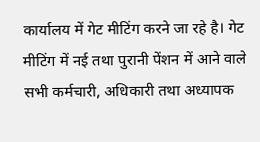कार्यालय में गेट मीटिंग करने जा रहे है। गेट मीटिंग में नई तथा पुरानी पेंशन में आने वाले सभी कर्मचारी, अधिकारी तथा अध्यापक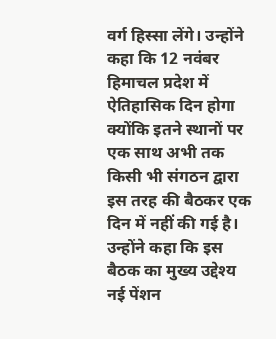वर्ग हिस्सा लेंगे। उन्होंने कहा कि 12 नवंबर हिमाचल प्रदेश में ऐतिहासिक दिन होगा क्योंकि इतने स्थानों पर एक साथ अभी तक किसी भी संगठन द्वारा इस तरह की बैठकर एक दिन में नहीं की गई है। उन्होंने कहा कि इस बैठक का मुख्य उद्देश्य नई पेंशन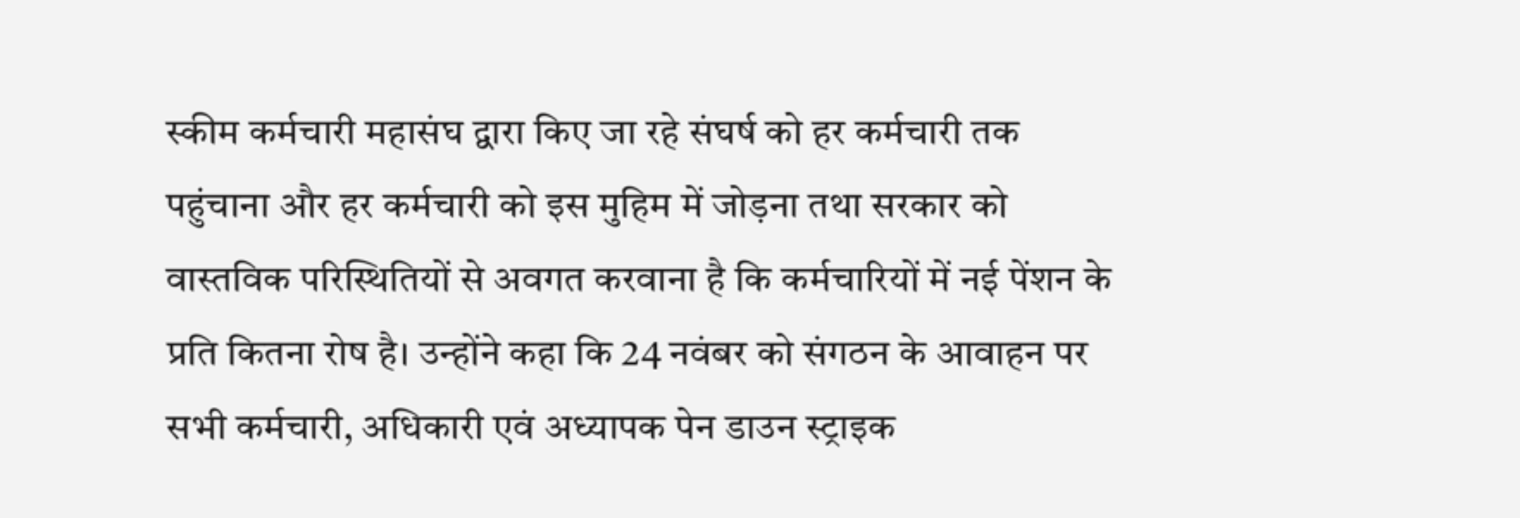स्कीम कर्मचारी महासंघ द्वारा किए जा रहे संघर्ष को हर कर्मचारी तक पहुंचाना और हर कर्मचारी को इस मुहिम में जोड़ना तथा सरकार को वास्तविक परिस्थितियों से अवगत करवाना है कि कर्मचारियों में नई पेंशन के प्रति कितना रोष है। उन्होंने कहा कि 24 नवंबर को संगठन के आवाहन पर सभी कर्मचारी, अधिकारी एवं अध्यापक पेन डाउन स्ट्राइक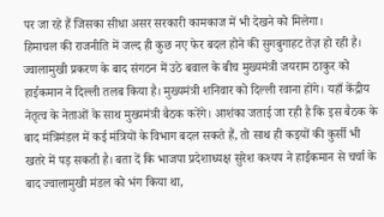पर जा रहे हैं जिसका सीधा असर सरकारी कामकाज में भी देखने को मिलेगा।
हिमाचल की राजनीति में जल्द ही कुछ नए फेर बदल होने की सुगबुगाहट तेज़ हो रही है। ज्वालामुखी प्रकरण के बाद संगठन में उठे बवाल के बीच मुख्यमंत्री जयराम ठाकुर को हाईकमान ने दिल्ली तलब किया है। मुख्यमंत्री शनिवार को दिल्ली रवाना होंगे। यहाँ केंद्रीय नेतृत्व के नेताओं के साथ मुख्यमंत्री बैठक करेंगे। आशंका जताई जा रही है कि इस बैठक के बाद मंत्रिमंडल में कई मंत्रियों के विभाग बदल सकते हैं, तो साथ ही कइयों की कुर्सी भी खतरे में पड़ सकती है। बता दें कि भाजपा प्रदेशाध्यक्ष सुरेश कश्यप ने हाईकमान से चर्चा के बाद ज्वालामुखी मंडल को भंग किया था,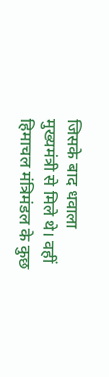जिसके बाद धवाला मुख्यमंत्री से मिले थे। वहीं हिमाचल मंत्रिमंडल के कुछ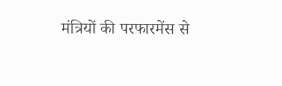मंत्रियों की परफारमेंस से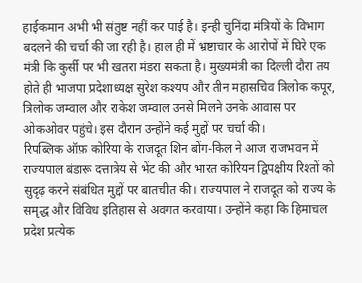हाईकमान अभी भी संतुष्ट नहीं कर पाई है। इन्ही चुनिंदा मंत्रियों के विभाग बदलने की चर्चा की जा रही है। हाल ही में भ्रष्टाचार के आरोपों में घिरे एक मंत्री कि कुर्सी पर भी खतरा मंडरा सकता है। मुख्यमंत्री का दिल्ली दौरा तय होते ही भाजपा प्रदेशाध्यक्ष सुरेश कश्यप और तीन महासचिव त्रिलोक कपूर, त्रिलोक जम्वाल और राकेश जम्वाल उनसे मिलने उनके आवास पर ओकओवर पहुंचे। इस दौरान उन्होंने कई मुद्दों पर चर्चा की।
रिपब्लिक ऑफ़ कोरिया के राजदूत शिन बोंग-किल ने आज राजभवन में राज्यपाल बंडारू दत्तात्रेय से भेंट की और भारत कोरियन द्विपक्षीय रिश्तों को सुदृढ़ करने संबंधित मुद्दों पर बातचीत की। राज्यपाल ने राजदूत को राज्य के समृद्ध और विविध इतिहास से अवगत करवाया। उन्होंने कहा कि हिमाचल प्रदेश प्रत्येक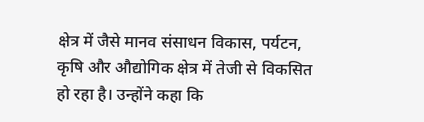क्षेत्र में जैसे मानव संसाधन विकास, पर्यटन, कृषि और औद्योगिक क्षेत्र में तेजी से विकसित हो रहा है। उन्होंने कहा कि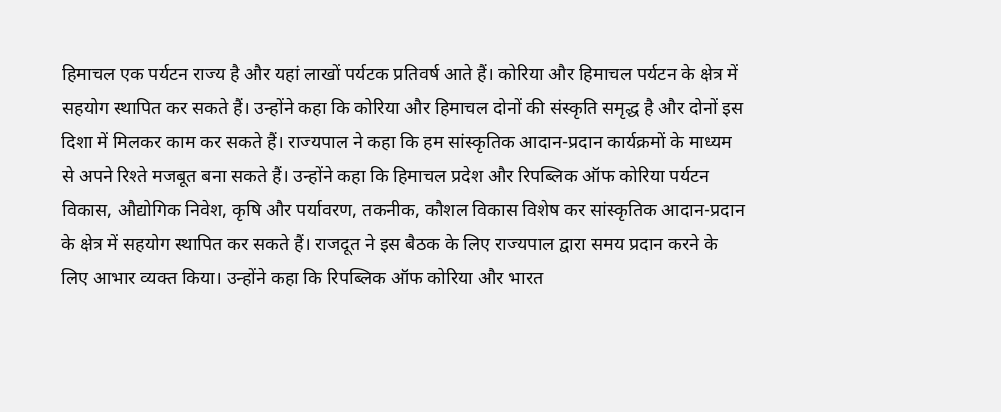हिमाचल एक पर्यटन राज्य है और यहां लाखों पर्यटक प्रतिवर्ष आते हैं। कोरिया और हिमाचल पर्यटन के क्षेत्र में सहयोग स्थापित कर सकते हैं। उन्होंने कहा कि कोरिया और हिमाचल दोनों की संस्कृति समृद्ध है और दोनों इस दिशा में मिलकर काम कर सकते हैं। राज्यपाल ने कहा कि हम सांस्कृतिक आदान-प्रदान कार्यक्रमों के माध्यम से अपने रिश्ते मजबूत बना सकते हैं। उन्होंने कहा कि हिमाचल प्रदेश और रिपब्लिक ऑफ कोरिया पर्यटन विकास, औद्योगिक निवेश, कृषि और पर्यावरण, तकनीक, कौशल विकास विशेष कर सांस्कृतिक आदान-प्रदान के क्षेत्र में सहयोग स्थापित कर सकते हैं। राजदूत ने इस बैठक के लिए राज्यपाल द्वारा समय प्रदान करने के लिए आभार व्यक्त किया। उन्होंने कहा कि रिपब्लिक ऑफ कोरिया और भारत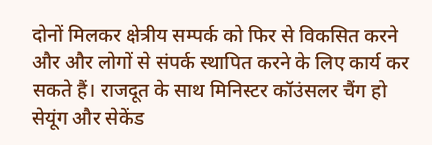दोनों मिलकर क्षेत्रीय सम्पर्क को फिर से विकसित करने और और लोगों से संपर्क स्थापित करने के लिए कार्य कर सकते हैं। राजदूत के साथ मिनिस्टर कॉउंसलर चैंग हो सेयूंग और सेकेंड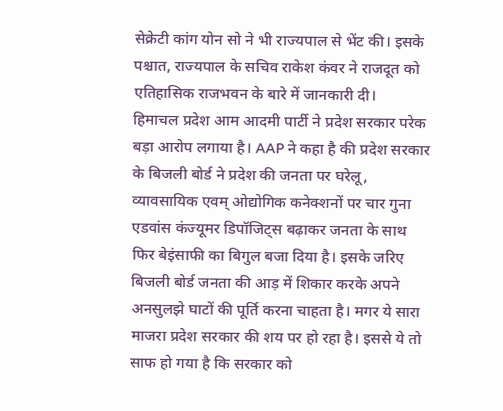सेक्रेटी कांग योन सो ने भी राज्यपाल से भेंट की। इसके पश्चात, राज्यपाल के सचिव राकेश कंवर ने राजदूत को एतिहासिक राजभवन के बारे में जानकारी दी।
हिमाचल प्रदेश आम आदमी पार्टी ने प्रदेश सरकार परेक बड़ा आरोप लगाया है। AAP ने कहा है की प्रदेश सरकार के बिजली बोर्ड ने प्रदेश की जनता पर घरेलू, व्यावसायिक एवम् ओद्योगिक कनेक्शनों पर चार गुना एडवांस कंज्यूमर डिपॉजिट्स बढ़ाकर जनता के साथ फिर बेइंसाफी का बिगुल बजा दिया है। इसके जरिए बिजली बोर्ड जनता की आड़ में शिकार करके अपने अनसुलझे घाटों की पूर्ति करना चाहता है। मगर ये सारा माजरा प्रदेश सरकार की शय पर हो रहा है। इससे ये तो साफ हो गया है कि सरकार को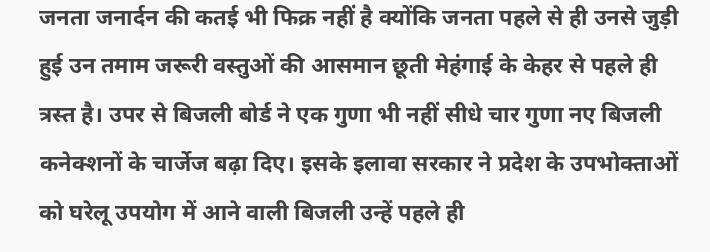जनता जनार्दन की कतई भी फिक्र नहीं है क्योंकि जनता पहले से ही उनसे जुड़ी हुई उन तमाम जरूरी वस्तुओं की आसमान छूती मेहंगाई के केहर से पहले ही त्रस्त है। उपर से बिजली बोर्ड ने एक गुणा भी नहीं सीधे चार गुणा नए बिजली कनेक्शनों के चार्जेज बढ़ा दिए। इसके इलावा सरकार ने प्रदेश के उपभोक्ताओं को घरेलू उपयोग में आने वाली बिजली उन्हें पहले ही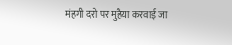मंहगी दरो पर मुहैया करवाई जा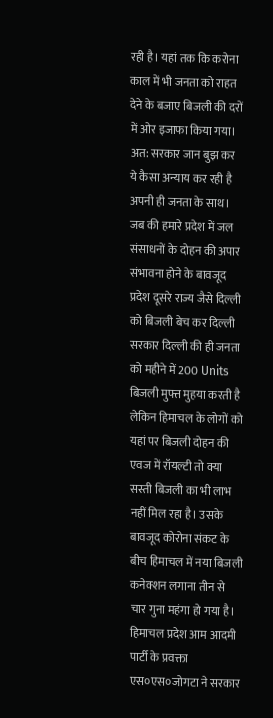रही है। यहां तक कि करोना काल में भी जनता को राहत देने के बजाए बिजली की दरों में ओर इजाफा किया गया। अत: सरकार जान बुझ कर ये कैसा अन्याय कर रही है अपनी ही जनता के साथ। जब की हमारे प्रदेश में जल संसाधनों के दोहन की अपार संभावना होने के बावजूद प्रदेश दूसरे राज्य जैसे दिल्ली को बिजली बेच कर दिल्ली सरकार दिल्ली की ही जनता को महीने में 200 Units बिजली मुफ्त मुहया करती है लेकिन हिमाचल के लोगों को यहां पर बिजली दोहन की एवज में रॉयल्टी तो क्या सस्ती बिजली का भी लाभ नहीं मिल रहा है। उसके बावजूद कोरोना संकट के बीच हिमाचल में नया बिजली कनेक्शन लगाना तीन से चार गुना महंगा हो गया है। हिमाचल प्रदेश आम आदमी पार्टी के प्रवक्ता एस०एस०जोगटा ने सरकार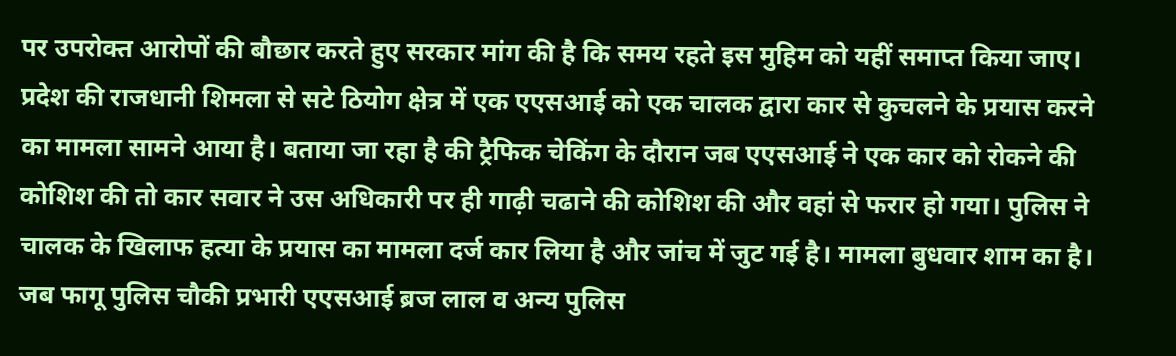पर उपरोक्त आरोपों की बौछार करते हुए सरकार मांग की है कि समय रहते इस मुहिम को यहीं समाप्त किया जाए।
प्रदेश की राजधानी शिमला से सटे ठियोग क्षेत्र में एक एएसआई को एक चालक द्वारा कार से कुचलने के प्रयास करने का मामला सामने आया है। बताया जा रहा है की ट्रैफिक चेकिंग के दौरान जब एएसआई ने एक कार को रोकने की कोशिश की तो कार सवार ने उस अधिकारी पर ही गाढ़ी चढाने की कोशिश की और वहां से फरार हो गया। पुलिस ने चालक के खिलाफ हत्या के प्रयास का मामला दर्ज कार लिया है और जांच में जुट गई है। मामला बुधवार शाम का है। जब फागू पुलिस चौकी प्रभारी एएसआई ब्रज लाल व अन्य पुलिस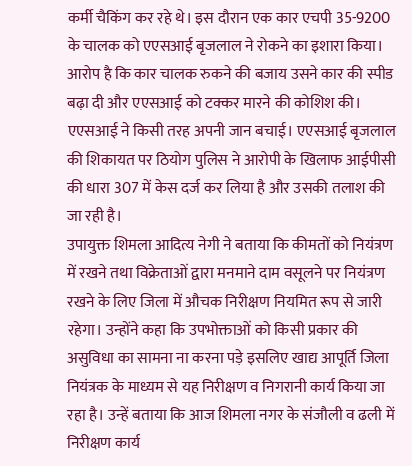कर्मी चैकिंग कर रहे थे। इस दौरान एक कार एचपी 35-9200 के चालक को एएसआई बृजलाल ने रोकने का इशारा किया। आरोप है कि कार चालक रुकने की बजाय उसने कार की स्पीड बढ़ा दी और एएसआई को टक्कर मारने की कोशिश की। एएसआई ने किसी तरह अपनी जान बचाई। एएसआई बृजलाल की शिकायत पर ठियोग पुलिस ने आरोपी के खिलाफ आईपीसी की धारा 307 में केस दर्ज कर लिया है और उसकी तलाश की जा रही है।
उपायुक्त शिमला आदित्य नेगी ने बताया कि कीमतों को नियंत्रण में रखने तथा विक्रेताओं द्वारा मनमाने दाम वसूलने पर नियंत्रण रखने के लिए जिला में औचक निरीक्षण नियमित रूप से जारी रहेगा। उन्होंने कहा कि उपभोक्ताओं को किसी प्रकार की असुविधा का सामना ना करना पड़े इसलिए खाद्य आपूर्ति जिला नियंत्रक के माध्यम से यह निरीक्षण व निगरानी कार्य किया जा रहा है। उन्हें बताया कि आज शिमला नगर के संजौली व ढली में निरीक्षण कार्य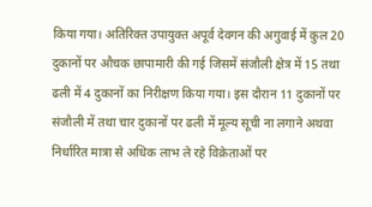किया गया। अतिरिक्त उपायुक्त अपूर्व देवगन की अगुवाई में कुल 20 दुकानों पर औचक छापामारी की गई जिसमें संजौली क्षेत्र में 15 तथा ढली में 4 दुकानों का निरीक्षण किया गया। इस दौरान 11 दुकानों पर संजौली में तथा चार दुकानों पर ढली में मूल्य सूची ना लगाने अथवा निर्धारित मात्रा से अधिक लाभ ले रहे विक्रेताओं पर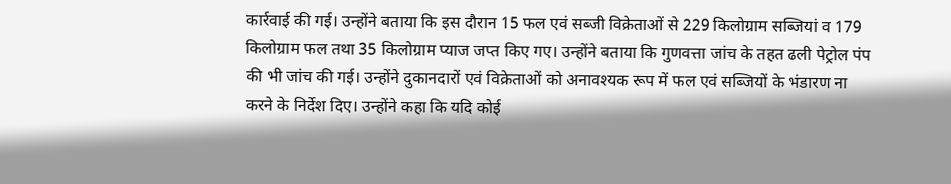कार्रवाई की गई। उन्होंने बताया कि इस दौरान 15 फल एवं सब्जी विक्रेताओं से 229 किलोग्राम सब्जियां व 179 किलोग्राम फल तथा 35 किलोग्राम प्याज जप्त किए गए। उन्होंने बताया कि गुणवत्ता जांच के तहत ढली पेट्रोल पंप की भी जांच की गई। उन्होंने दुकानदारों एवं विक्रेताओं को अनावश्यक रूप में फल एवं सब्जियों के भंडारण ना करने के निर्देश दिए। उन्होंने कहा कि यदि कोई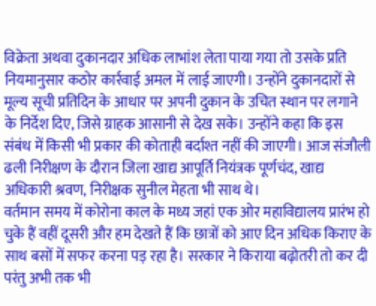विक्रेता अथवा दुकानदार अधिक लाभांश लेता पाया गया तो उसके प्रति नियमानुसार कठोर कार्रवाई अमल में लाई जाएगी। उन्होंने दुकानदारों से मूल्य सूची प्रतिदिन के आधार पर अपनी दुकान के उचित स्थान पर लगाने के निर्देश दिए, जिसे ग्राहक आसानी से देख सके। उन्होंने कहा कि इस संबंध में किसी भी प्रकार की कोताही बर्दाश्त नहीं की जाएगी। आज संजौली ढली निरीक्षण के दौरान जिला खाद्य आपूर्ति नियंत्रक पूर्णचंद, खाद्य अधिकारी श्रवण, निरीक्षक सुनील मेहता भी साथ थे।
वर्तमान समय में कोरोना काल के मध्य जहां एक ओर महाविद्यालय प्रारंभ हो चुके हैं वहीं दूसरी और हम देखते हैं कि छात्रों को आए दिन अधिक किराए के साथ बसों में सफर करना पड़ रहा है। सरकार ने किराया बढ़ोतरी तो कर दी परंतु अभी तक भी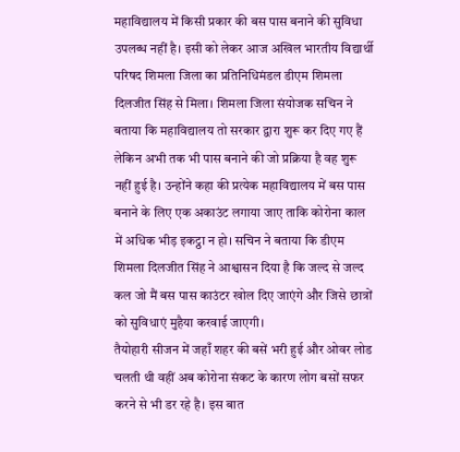महाविद्यालय में किसी प्रकार की बस पास बनाने की सुविधा उपलब्ध नहीं है। इसी को लेकर आज अखिल भारतीय विद्यार्थी परिषद शिमला जिला का प्रतिनिधिमंडल डीएम शिमला दिलजीत सिंह से मिला। शिमला जिला संयोजक सचिन ने बताया कि महाविद्यालय तो सरकार द्वारा शुरू कर दिए गए हैं लेकिन अभी तक भी पास बनाने की जो प्रक्रिया है वह शुरू नहीं हुई है। उन्होंने कहा की प्रत्येक महाविद्यालय में बस पास बनाने के लिए एक अकाउंट लगाया जाए ताकि कोरोना काल में अधिक भीड़ इकट्ठा न हो। सचिन ने बताया कि डीएम शिमला दिलजीत सिंह ने आश्वासन दिया है कि जल्द से जल्द कल जो मैं बस पास काउंटर खोल दिए जाएंगे और जिसे छात्रों को सुविधाएं मुहैया करवाई जाएगी।
तैयोहारी सीजन में जहाँ शहर की बसें भरी हुई और ओवर लोड चलती थी वहीं अब कोरोना संकट के कारण लोग बसों सफर करने से भी डर रहे है। इस बात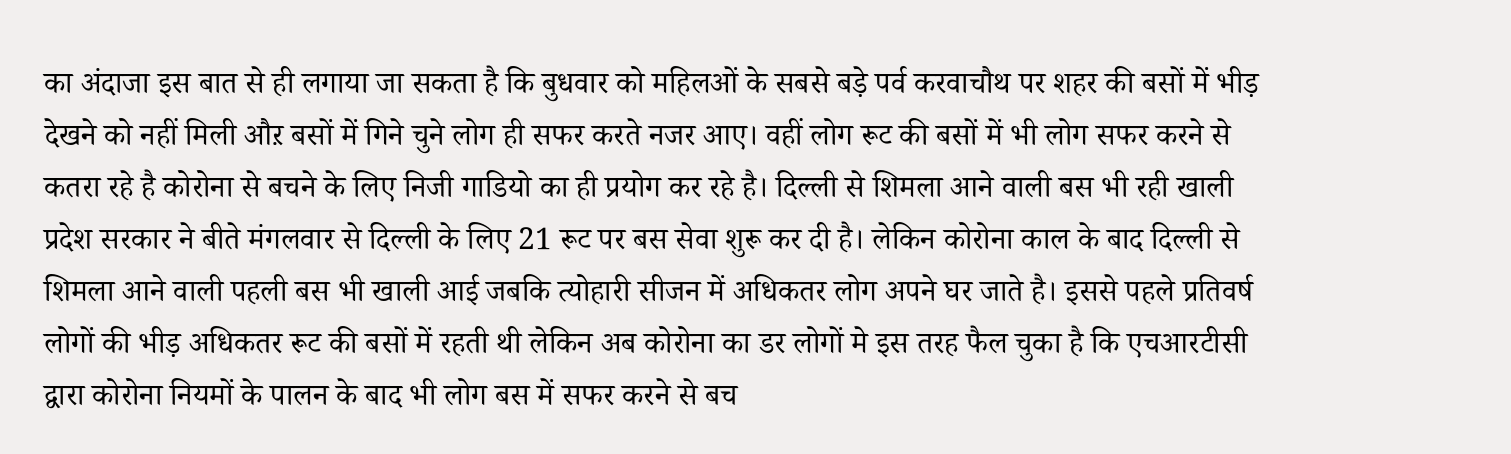का अंदाजा इस बात से ही लगाया जा सकता है कि बुधवार को महिलओं के सबसे बड़े पर्व करवाचौथ पर शहर की बसों में भीड़ देखने को नहीं मिली औऱ बसों में गिने चुने लोग ही सफर करते नजर आए। वहीं लोग रूट की बसों में भी लोग सफर करने से कतरा रहे है कोरोना से बचने के लिए निजी गाडियो का ही प्रयोग कर रहे है। दिल्ली से शिमला आने वाली बस भी रही खाली प्रदेश सरकार ने बीते मंगलवार से दिल्ली के लिए 21 रूट पर बस सेवा शुरू कर दी है। लेकिन कोरोना काल के बाद दिल्ली से शिमला आने वाली पहली बस भी खाली आई जबकि त्योहारी सीजन में अधिकतर लोग अपने घर जाते है। इससे पहले प्रतिवर्ष लोगों की भीड़ अधिकतर रूट की बसों में रहती थी लेकिन अब कोरोना का डर लोगों मे इस तरह फैल चुका है कि एचआरटीसी द्वारा कोरोना नियमों के पालन के बाद भी लोग बस में सफर करने से बच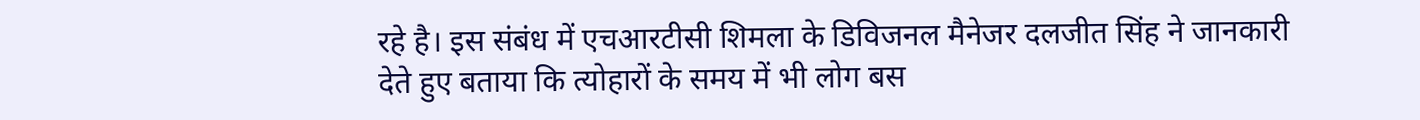रहे है। इस संबंध में एचआरटीसी शिमला के डिविजनल मैनेजर दलजीत सिंह ने जानकारी देते हुए बताया कि त्योहारों के समय में भी लोग बस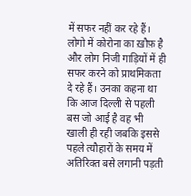में सफर नहीं कर रहे हैं। लोगो में कोरोना का ख़ौफ़ है और लोग निजी गाड़ियों में ही सफर करने को प्राथमिकता दे रहे हैं। उनका कहना था कि आज दिल्ली से पहली बस जो आई है वह भी खाली ही रही जबकि इससे पहले त्यौहारों के समय में अतिरिक्त बसे लगानी पड़ती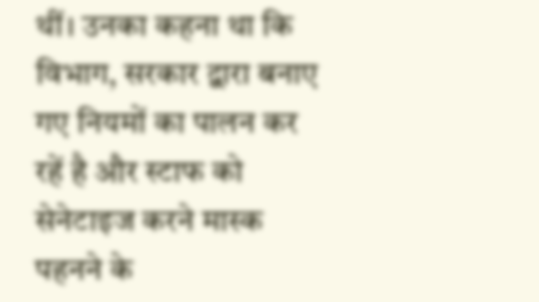थीं। उनका कहना था कि विभाग, सरकार द्वारा बनाए गए नियमों का पालन कर रहें है और स्टाफ को सेनेटाइज करने मास्क पहनने के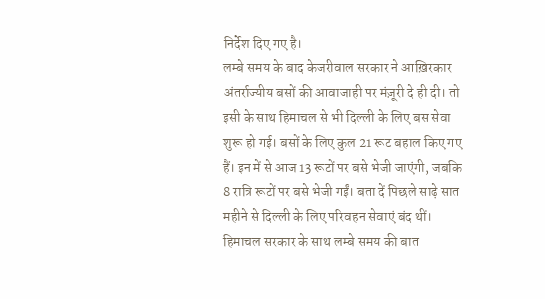निर्देश दिए गए है।
लम्बे समय के बाद केजरीवाल सरकार ने आख़िरकार अंतर्राज्यीय बसों की आवाजाही पर मंज़ूरी दे ही दी। तो इसी के साथ हिमाचल से भी दिल्ली के लिए बस सेवा शुरू हो गई। बसों के लिए कुल 21 रूट बहाल किए गए हैं। इन में से आज 13 रूटों पर बसे भेजी जाएंगी, जबकि 8 रात्रि रूटों पर बसे भेजी गईं। बता दें पिछले साढ़े सात महीने से दिल्ली के लिए परिवहन सेवाएं बंद थीं। हिमाचल सरकार के साथ लम्बे समय की बात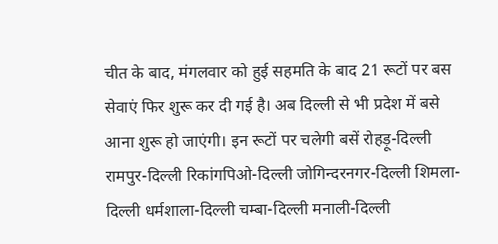चीत के बाद, मंगलवार को हुई सहमति के बाद 21 रूटों पर बस सेवाएं फिर शुरू कर दी गई है। अब दिल्ली से भी प्रदेश में बसे आना शुरू हो जाएंगी। इन रूटों पर चलेगी बसें रोहड़ू-दिल्ली रामपुर-दिल्ली रिकांगपिओ-दिल्ली जोगिन्दरनगर-दिल्ली शिमला-दिल्ली धर्मशाला-दिल्ली चम्बा-दिल्ली मनाली-दिल्ली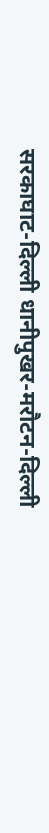सरकाघाट-दिल्ली धानीपुखर-मरौटन-दिल्ली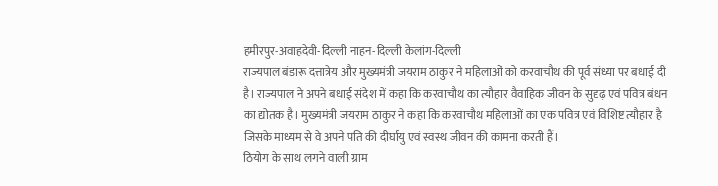हमीरपुर-अवाहदेवी-दिल्ली नाहन-दिल्ली केलांग-दिल्ली
राज्यपाल बंडारू दत्तात्रेय और मुख्यमंत्री जयराम ठाकुर ने महिलाओं को करवाचौथ की पूर्व संध्या पर बधाई दी है। राज्यपाल ने अपने बधाई संदेश में कहा कि करवाचौथ का त्यौहार वैवाहिक जीवन के सुदृढ़ एवं पवित्र बंधन का द्योतक है। मुख्यमंत्री जयराम ठाकुर ने कहा कि करवाचौथ महिलाओं का एक पवित्र एवं विशिष्ट त्यौहार है जिसके माध्यम से वे अपने पति की दीर्घायु एवं स्वस्थ जीवन की कामना करती हैं।
ठियोग के साथ लगने वाली ग्राम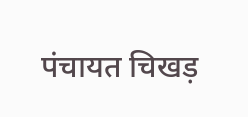पंचायत चिखड़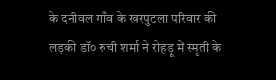के दनीवल गाँव के खरपुटला परिवार की लड़की डॉ० रुची शर्मा ने रोहड़ू में स्मृती के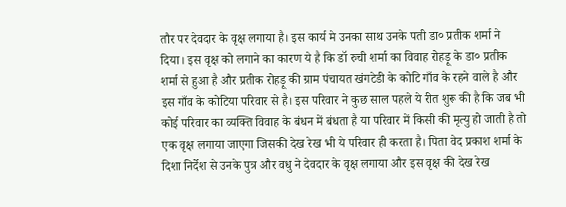तौर पर देवदार के वृक्ष लगाया है। इस कार्य मे उनका साथ उनके पती डा० प्रतीक शर्मा ने दिया। इस वृक्ष को लगाने का कारण ये है कि डॉ रुची शर्मा का विवाह रोहड़ू के डा० प्रतीक शर्मा से हुआ है और प्रतीक रोहड़ू की ग्राम पंचायत खंगटेडी के कोटि गाँव के रहने वाले है और इस गाँव के कोटिया परिवार से है। इस परिवार ने कुछ साल पहले ये रीत शुरू की है कि जब भी कोई परिवार का व्यक्ति विवाह के बंधन में बंधता है या परिवार में किसी की मृत्यु हो जाती है तो एक वृक्ष लगाया जाएगा जिसकी देख रेख भी ये परिवार ही करता है। पिता वेद प्रकाश शर्मा के दिशा निर्देश से उनके पुत्र और वधु ने देवदार के वृक्ष लगाया और इस वृक्ष की देख रेख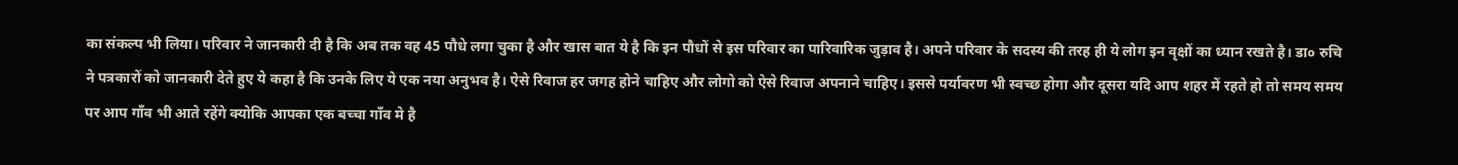का संकल्प भी लिया। परिवार ने जानकारी दी है कि अब तक वह 45 पौधे लगा चुका है और खास बात ये है कि इन पौधों से इस परिवार का पारिवारिक जुड़ाव है। अपने परिवार के सदस्य की तरह ही ये लोग इन वृक्षों का ध्यान रखते है। डा० रुचि ने पत्रकारों को जानकारी देते हुए ये कहा है कि उनके लिए ये एक नया अनुभव है। ऐसे रिवाज हर जगह होने चाहिए और लोगो को ऐसे रिवाज अपनाने चाहिए। इससे पर्यावरण भी स्वच्छ होगा और दूसरा यदि आप शहर में रहते हो तो समय समय पर आप गाँव भी आते रहेंगे क्योकि आपका एक बच्चा गाँव मे है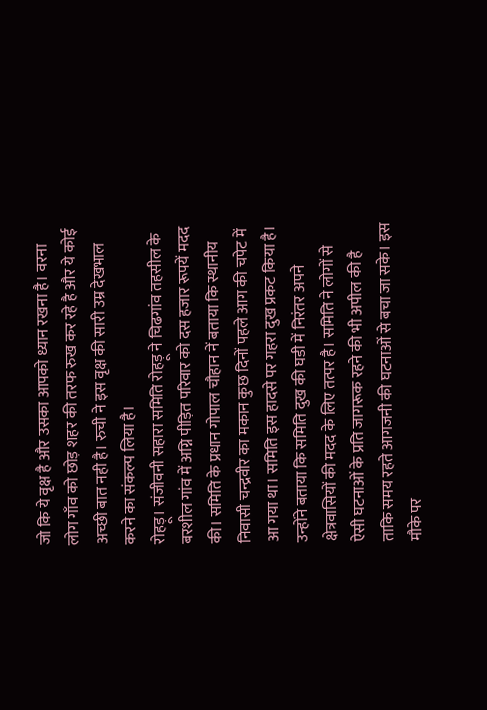जो कि ये वृक्ष है और उसका आपको ध्यान रखना है। वरना लोग गाँव को छोड़ शहर की तरफ रुख कर रहे है और ये कोई अच्छी बात नही है। रुची ने इस वृक्ष की सारी उम्र देखभाल करने का संकल्प लिया है।
रोहड़ू। संजीवनी सहारा समिति रोहड़ू ने चिढगांव तहसील के बरशील गांव में अग्नि पीड़ित परिवार को दस हजार रूपयें मदद की। समिति के प्रधान गोपाल चौहान नें बताया कि स्थानीय निवासी चन्द्रवीर का मकान कुछ दिनों पहले आग की चपेट में आ गया था। समिति इस हादसे पर गहरा दुख प्रकट किया है। उन्होंने बताया कि समिति दुख की घडी में निरंतर अपने क्षेत्रवासियों की मदद के लिए तत्पर है। समिति ने लोगों से ऐसी घटनाओं के प्रति जागरूक रहने की भी अपील की है ताकि समय रहते आगजनी की घटनाओं से बचा जा सके। इस मौके पर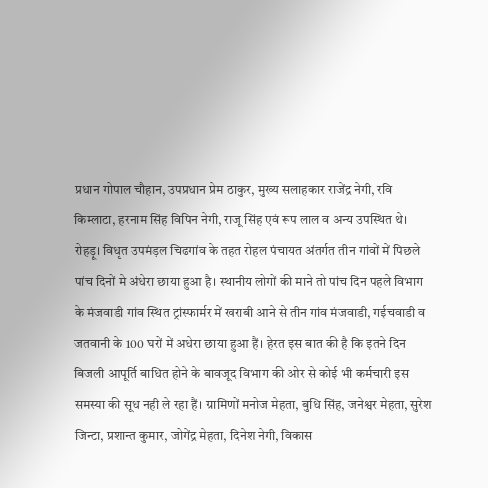प्रधान गोपाल चौहान, उपप्रधान प्रेम ठाकुर, मुख्य सलाहकार राजेंद्र नेगी, रवि किम्लाटा, हरनाम सिंह विपिन नेगी, राजू सिंह एवं रूप लाल व अन्य उपस्थित थे।
रोहड़ू। विधृत उपमंड़ल चिढगांव के तहत रोहल पंचायत अंतर्गत तीन गांवों में पिछले पांच दिनों मे अंधेरा छाया हुआ है। स्थानीय लोगों की माने तो पांच दिन पहले विभाग के मंजवाडी गांव स्थित ट्रांस्फार्मर में खराबी आने से तीन गांव मंजवाडी, गईचवाडी व जतवानी के 100 घरों में अधेरा छाया हुआ हैं। हेरत इस बात की है कि इतने दिन बिजली आपूर्ति बाधित होने के बावजूद विभाग की ओर से कोई भी कर्मचारी इस समस्या की सूध नही ले रहा हैं। ग्रामिणों मनोज मेहता, बुधि सिंह, जनेश्वर मेहता, सुरेश जिन्टा, प्रशान्त कुमार, जोगेंद्र मेहता, दिनेश नेगी, विकास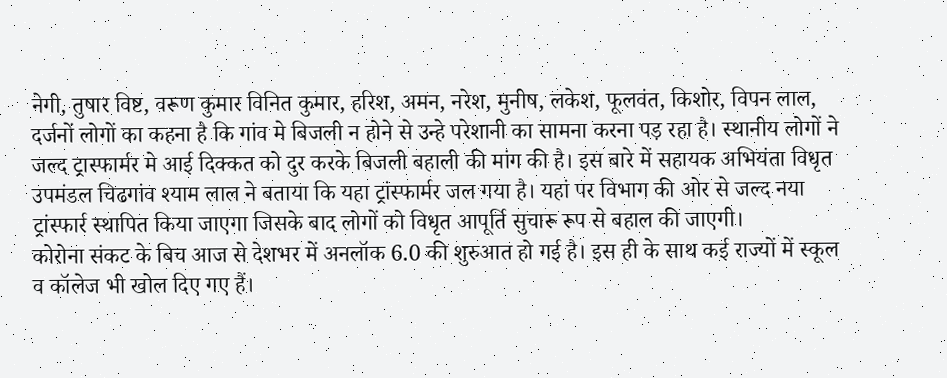नेगी, तुषार विष्ट, वरूण कुमार विनित कुमार, हरिश, अमन, नरेश, मुनीष, लकेश, फूलवंत, किशोर, विपन लाल, दर्जनों लोगों का कहना है कि गांव मे बिजली न होने से उन्हे परेशानी का सामना करना पड़ रहा है। स्थानीय लोगों ने जल्द ट्रास्फार्मर मे आई दिक्कत को दुर करके बिजली बहाली की मांग की है। इस बारे में सहायक अभियंता विधृत उपमंडल चिढगांव श्याम लाल ने बताया कि यहा ट्रांस्फार्मर जल गया है। यहां पर विभाग की ओर से जल्द नया ट्रांस्फार्र स्थापित किया जाएगा जिसके बाद लोगों को विधृत आपूर्ति सुचारू रूप से बहाल की जाएगी।
कोरोना संकट के बिच आज से देशभर में अनलॉक 6.0 की शुरुआत हो गई है। इस ही के साथ कई राज्यों में स्कूल व कॉलेज भी खोल दिए गए हैं।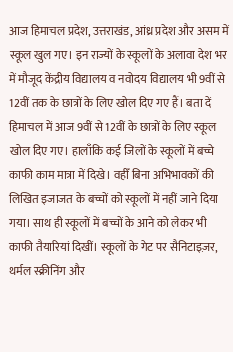आज हिमाचल प्रदेश, उत्तराखंड, आंध्र प्रदेश और असम में स्कूल खुल गए। इन राज्यों के स्कूलों के अलावा देश भर में मौजूद केंद्रीय विद्यालय व नवोदय विद्यालय भी 9वीं से 12वीं तक के छात्रों के लिए खोल दिए गए हैं। बता दें हिमाचल में आज 9वीं से 12वीं के छात्रों के लिए स्कूल खोल दिए गए। हालाँकि कई जिलों के स्कूलों में बच्चे काफी काम मात्रा में दिखे। वहीँ बिना अभिभावकों की लिखित इजाजत के बच्चों को स्कूलों में नहीं जाने दिया गया। साथ ही स्कूलों में बच्चों के आने को लेकर भी काफी तैयारियां दिखीं। स्कूलों के गेट पर सैनिटाइज़र, थर्मल स्क्रीनिंग और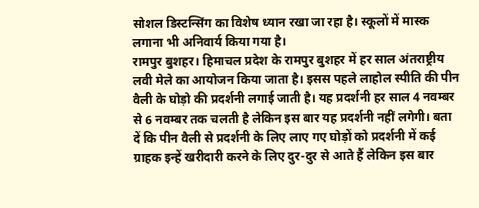सोशल डिस्टन्सिंग का विशेष ध्यान रखा जा रहा है। स्कूलों में मास्क लगाना भी अनिवार्य किया गया है।
रामपुर बुशहर। हिमाचल प्रदेश के रामपुर बुशहर में हर साल अंतराष्ट्रीय लवी मेले का आयोजन किया जाता है। इसस पहले लाहोल स्पीति की पीन वैली के घोड़ो की प्रदर्शनी लगाई जाती है। यह प्रदर्शनी हर साल 4 नवम्बर से 6 नवम्बर तक चलती है लेकिन इस बार यह प्रदर्शनी नहीं लगेगी। बता दें कि पीन वैली से प्रदर्शनी के लिए लाए गए घोड़ों को प्रदर्शनी में कई ग्राहक इन्हें खरीदारी करने के लिए दुर-दुर से आते हैं लेकिन इस बार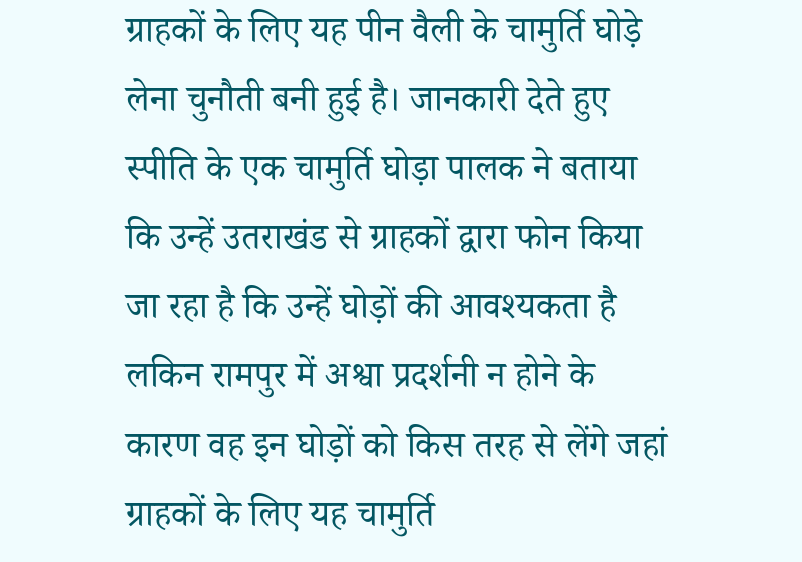ग्राहकों के लिए यह पीन वैली के चामुर्ति घोड़े लेना चुनौती बनी हुई है। जानकारी देते हुए स्पीति के एक चामुर्ति घोड़ा पालक ने बताया कि उन्हें उतराखंड से ग्राहकों द्वारा फोन किया जा रहा है कि उन्हें घोड़ों की आवश्यकता है लकिन रामपुर में अश्वा प्रदर्शनी न होने के कारण वह इन घोड़ों को किस तरह से लेंगे जहां ग्राहकों के लिए यह चामुर्ति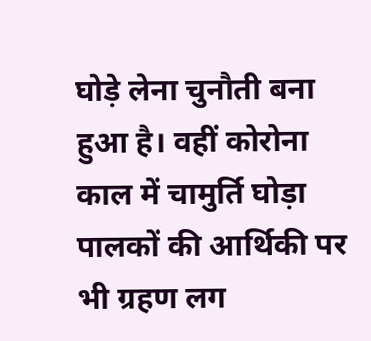घोड़े लेना चुनौती बना हुआ है। वहीं कोरोना काल में चामुर्ति घोड़ा पालकों की आर्थिकी पर भी ग्रहण लग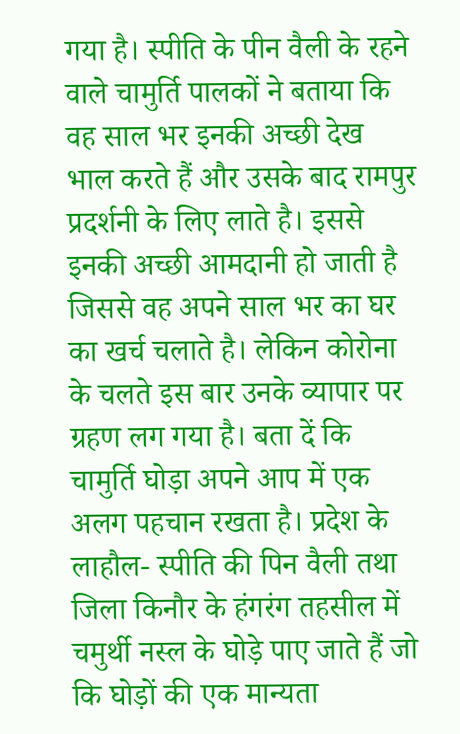गया है। स्पीति के पीन वैली के रहने वाले चामुर्ति पालकों ने बताया कि वह साल भर इनकी अच्छी देख भाल करते हैं और उसके बाद रामपुर प्रदर्शनी के लिए लाते है। इससे इनकी अच्छी आमदानी हो जाती है जिससे वह अपने साल भर का घर का खर्च चलाते है। लेकिन कोरोना के चलते इस बार उनके व्यापार पर ग्रहण लग गया है। बता दें कि चामुर्ति घोड़ा अपने आप में एक अलग पहचान रखता है। प्रदेश के लाहौल- स्पीति की पिन वैली तथा जिला किनौर के हंगरंग तहसील में चमुर्थी नस्ल के घोड़े पाए जाते हैं जो कि घोड़ों की एक मान्यता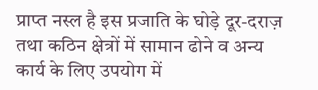प्राप्त नस्ल है इस प्रजाति के घोड़े दूर-दराज़ तथा कठिन क्षेत्रों में सामान ढोने व अन्य कार्य के लिए उपयोग में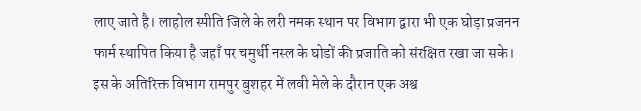लाए जाते है। लाहोल स्पीति जिले के लरी नमक स्थान पर विभाग द्वारा भी एक घोड़ा प्रजनन फार्म स्थापित किया है जहाँ पर चमुर्थी नस्ल के घोडों की प्रजाति को संरक्षित रखा जा सके। इस के अतिरिक्त विभाग रामपुर बुशहर में लवी मेले के दौरान एक अश्व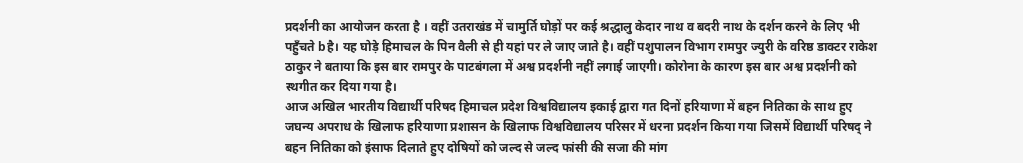प्रदर्शनी का आयोजन करता है । वहीं उतराखंड में चामुर्ति घोड़ों पर कई श्रद्धालु केदार नाथ व बदरी नाथ के दर्शन करने के लिए भी पहुँचते bहै। यह घोड़े हिमाचल के पिन वैली से ही यहां पर ले जाए जाते है। वहीं पशुपालन विभाग रामपुर ज्युरी के वरिष्ठ डाक्टर राकेश ठाकुर ने बताया कि इस बार रामपुर के पाटबंगला में अश्व प्रदर्शनी नहीं लगाई जाएगी। कोरोना के कारण इस बार अश्व प्रदर्शनी को स्थगीत कर दिया गया है।
आज अखिल भारतीय विद्यार्थी परिषद हिमाचल प्रदेश विश्वविद्यालय इकाई द्वारा गत दिनों हरियाणा में बहन नितिका के साथ हुए जघन्य अपराध के खिलाफ हरियाणा प्रशासन के खिलाफ विश्वविद्यालय परिसर में धरना प्रदर्शन किया गया जिसमें विद्यार्थी परिषद् ने बहन नितिका को इंसाफ दिलाते हुए दोषियों को जल्द से जल्द फांसी की सजा की मांग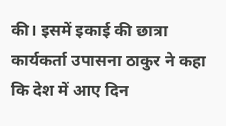की। इसमें इकाई की छात्रा कार्यकर्ता उपासना ठाकुर ने कहा कि देश में आए दिन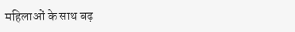महिलाओं के साथ बढ़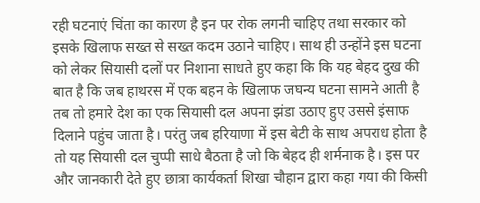रही घटनाएं चिंता का कारण है इन पर रोक लगनी चाहिए तथा सरकार को इसके खिलाफ सख्त से सख्त कदम उठाने चाहिए। साथ ही उन्होंने इस घटना को लेकर सियासी दलों पर निशाना साधते हुए कहा कि कि यह बेहद दुख की बात है कि जब हाथरस में एक बहन के खिलाफ जघन्य घटना सामने आती है तब तो हमारे देश का एक सियासी दल अपना झंडा उठाए हुए उससे इंसाफ दिलाने पहुंच जाता है। परंतु जब हरियाणा में इस बेटी के साथ अपराध होता है तो यह सियासी दल चुप्पी साधे बैठता है जो कि बेहद ही शर्मनाक है। इस पर और जानकारी देते हुए छात्रा कार्यकर्ता शिखा चौहान द्वारा कहा गया की किसी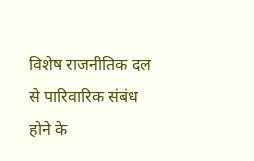विशेष राजनीतिक दल से पारिवारिक संबंध होने के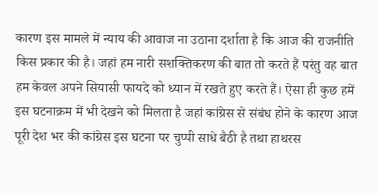कारण इस मामले में न्याय की आवाज ना उठाना दर्शाता है कि आज की राजनीति किस प्रकार की है। जहां हम नारी सशक्तिकरण की बात तो करते हैं परंतु वह बात हम केवल अपने सियासी फायदे को ध्यान में रखते हुए करते हैं। ऐसा ही कुछ हमें इस घटनाक्रम में भी देखने को मिलता है जहां कांग्रेस से संबंध होने के कारण आज पूरी देश भर की कांग्रेस इस घटना पर चुप्पी साधे बैठी है तथा हाथरस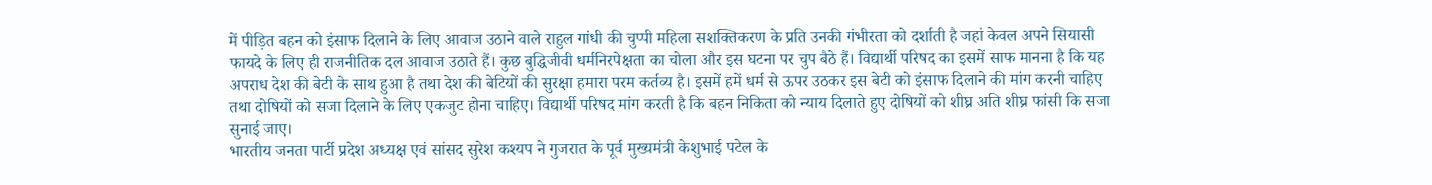में पीड़ित बहन को इंसाफ दिलाने के लिए आवाज उठाने वाले राहुल गांधी की चुप्पी महिला सशक्तिकरण के प्रति उनकी गंभीरता को दर्शाती है जहां केवल अपने सियासी फायदे के लिए ही राजनीतिक दल आवाज उठाते हैं। कुछ बुद्धिजीवी धर्मनिरपेक्षता का चोला और इस घटना पर चुप बैठे हैं। विद्यार्थी परिषद का इसमें साफ मानना है कि यह अपराध देश की बेटी के साथ हुआ है तथा देश की बेटियों की सुरक्षा हमारा परम कर्तव्य है। इसमें हमें धर्म से ऊपर उठकर इस बेटी को इंसाफ दिलाने की मांग करनी चाहिए तथा दोषियों को सजा दिलाने के लिए एकजुट होना चाहिए। विद्यार्थी परिषद मांग करती है कि बहन निकिता को न्याय दिलाते हुए दोषियों को शीघ्र अति शीघ्र फांसी कि सजा सुनाई जाए।
भारतीय जनता पार्टी प्रदेश अध्यक्ष एवं सांसद सुरेश कश्यप ने गुजरात के पूर्व मुख्यमंत्री केशुभाई पटेल के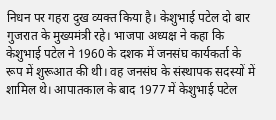निधन पर गहरा दुख व्यक्त किया है। केशुभाई पटेल दो बार गुजरात के मुख्यमंत्री रहे। भाजपा अध्यक्ष ने कहा कि केशुभाई पटेल ने 1960 के दशक में जनसंघ कार्यकर्ता के रूप में शुरूआत की थी। वह जनसंघ के संस्थापक सदस्यों में शामिल थे। आपातकाल के बाद 1977 में केशुभाई पटेल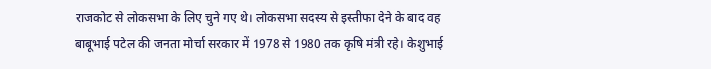राजकोट से लोकसभा के लिए चुने गए थे। लोकसभा सदस्य से इस्तीफा देने के बाद वह बाबूभाई पटेल की जनता मोर्चा सरकार में 1978 से 1980 तक कृषि मंत्री रहे। केशुभाई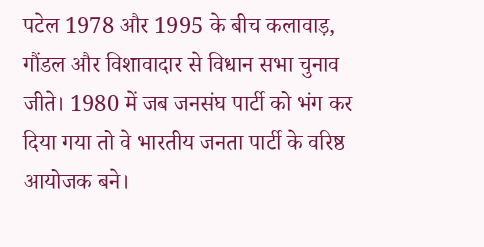पटेल 1978 और 1995 के बीच कलावाड़, गौंडल और विशावादार से विधान सभा चुनाव जीते। 1980 में जब जनसंघ पार्टी को भंग कर दिया गया तो वे भारतीय जनता पार्टी के वरिष्ठ आयोजक बने।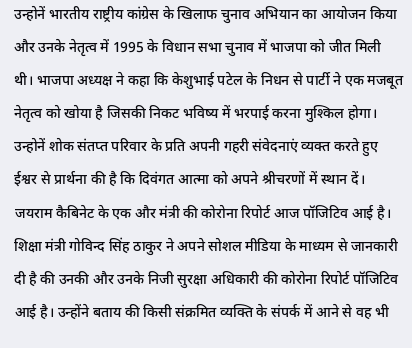उन्होनें भारतीय राष्ट्रीय कांग्रेस के खिलाफ चुनाव अभियान का आयोजन किया और उनके नेतृत्व में 1995 के विधान सभा चुनाव में भाजपा को जीत मिली थी। भाजपा अध्यक्ष ने कहा कि केशुभाई पटेल के निधन से पार्टी ने एक मजबूत नेतृत्व को खोया है जिसकी निकट भविष्य में भरपाई करना मुश्किल होगा। उन्होनें शोक संतप्त परिवार के प्रति अपनी गहरी संवेदनाएं व्यक्त करते हुए ईश्वर से प्रार्थना की है कि दिवंगत आत्मा को अपने श्रीचरणों में स्थान दें।
जयराम कैबिनेट के एक और मंत्री की कोरोना रिपोर्ट आज पॉजिटिव आई है। शिक्षा मंत्री गोविन्द सिंह ठाकुर ने अपने सोशल मीडिया के माध्यम से जानकारी दी है की उनकी और उनके निजी सुरक्षा अधिकारी की कोरोना रिपोर्ट पॉजिटिव आई है। उन्होंने बताय की किसी संक्रमित व्यक्ति के संपर्क में आने से वह भी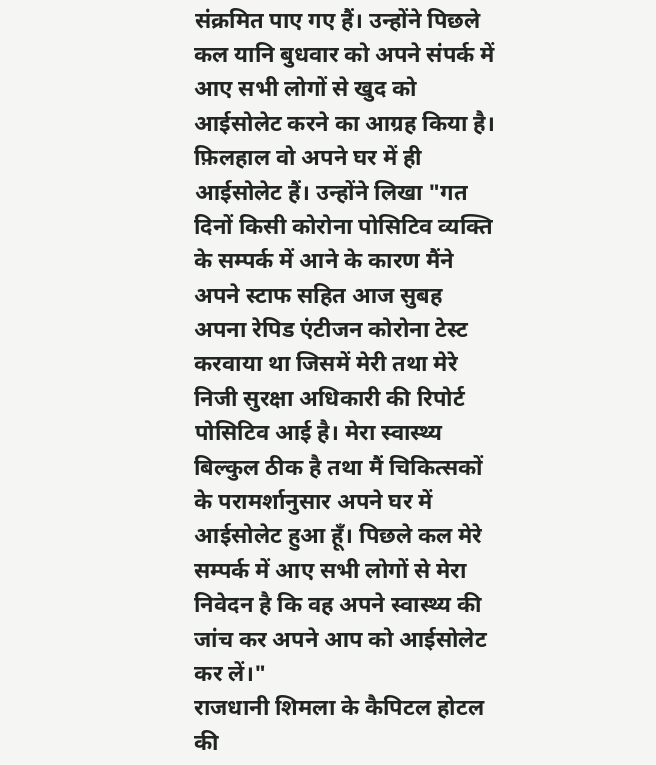संक्रमित पाए गए हैं। उन्होंने पिछले कल यानि बुधवार को अपने संपर्क में आए सभी लोगों से खुद को आईसोलेट करने का आग्रह किया है। फ़िलहाल वो अपने घर में ही आईसोलेट हैं। उन्होंने लिखा "गत दिनों किसी कोरोना पोसिटिव व्यक्ति के सम्पर्क में आने के कारण मैंने अपने स्टाफ सहित आज सुबह अपना रेपिड एंटीजन कोरोना टेस्ट करवाया था जिसमें मेरी तथा मेरे निजी सुरक्षा अधिकारी की रिपोर्ट पोसिटिव आई है। मेरा स्वास्थ्य बिल्कुल ठीक है तथा मैं चिकित्सकों के परामर्शानुसार अपने घर में आईसोलेट हुआ हूँ। पिछले कल मेरे सम्पर्क में आए सभी लोगों से मेरा निवेदन है कि वह अपने स्वास्थ्य की जांच कर अपने आप को आईसोलेट कर लें।"
राजधानी शिमला के कैपिटल होटल की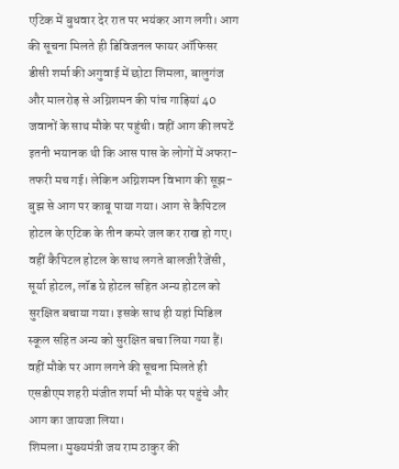एटिक में बुधवार देर रात पर भयंकर आग लगी। आग की सूचना मिलते ही डिविजनल फायर ऑफिसर डीसी शर्मा की अगुवाई में छोटा शिमला, बालुगंज और मालरोड़ से अग्निशमन की पांच गाड़ियां 40 जवानों के साथ मौके पर पहुंची। वहीं आग की लपटें इतनी भयानक थी कि आस पास के लोगों में अफरा-तफरी मच गई। लेकिन अग्निशमन विभाग की सूझ-बुझ से आग पर काबू पाया गया। आग से कैपिटल होटल के एटिक के तीन कमरे जल कर राख हो गए। वहीं कैपिटल होटल के साथ लगते बालजी रैजेंसी, सूर्या होटल, लॉड ग्रे होटल सहित अन्य होटल को सुरक्षित बचाया गया। इसके साथ ही यहां मिडिल स्कूल सहित अन्य को सुरक्षित बचा लिया गया हैं। वहीं मौके पर आग लगने की सूचना मिलते ही एसडीएम शहरी मंजीत शर्मा भी मौके पर पहुंचे और आग का जायजा लिया।
शिमला। मुख्यमंत्री जय राम ठाकुर की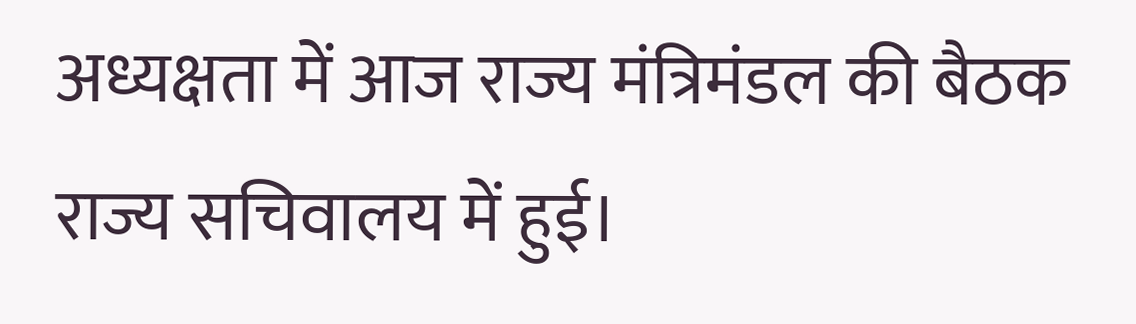अध्यक्षता में आज राज्य मंत्रिमंडल की बैठक राज्य सचिवालय में हुई।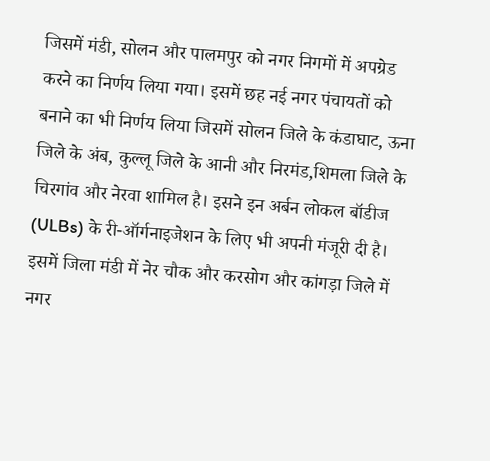जिसमें मंडी, सोलन और पालमपुर को नगर निगमों में अपग्रेड करने का निर्णय लिया गया। इसमें छह नई नगर पंचायतों को बनाने का भी निर्णय लिया जिसमें सोलन जिले के कंडाघाट, ऊना जिले के अंब, कुल्लू जिले के आनी और निरमंड,शिमला जिले के चिरगांव और नेरवा शामिल है। इसने इन अर्बन लोकल बॉडीज (ULBs) के री-ऑर्गनाइजेशन के लिए भी अपनी मंजूरी दी है। इसमें जिला मंडी में नेर चौक और करसोग और कांगड़ा जिले में नगर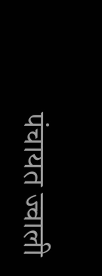पंचायत ज्वाली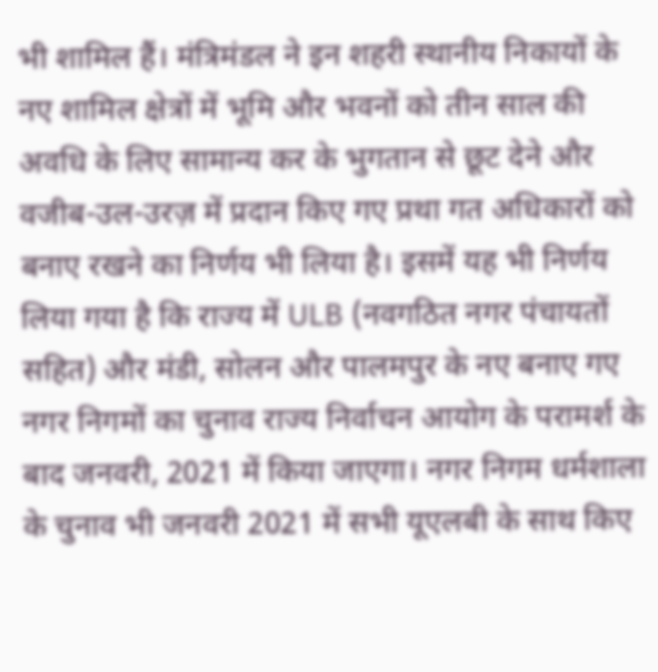भी शामिल हैं। मंत्रिमंडल ने इन शहरी स्थानीय निकायों के नए शामिल क्षेत्रों में भूमि और भवनों को तीन साल की अवधि के लिए सामान्य कर के भुगतान से छूट देने और वजीब-उल-उरज़ में प्रदान किए गए प्रथा गत अधिकारों को बनाए रखने का निर्णय भी लिया है। इसमें यह भी निर्णय लिया गया है कि राज्य में ULB (नवगठित नगर पंचायतों सहित) और मंडी, सोलन और पालमपुर के नए बनाए गए नगर निगमों का चुनाव राज्य निर्वाचन आयोग के परामर्श के बाद जनवरी, 2021 में किया जाएगा। नगर निगम धर्मशाला के चुनाव भी जनवरी 2021 में सभी यूएलबी के साथ किए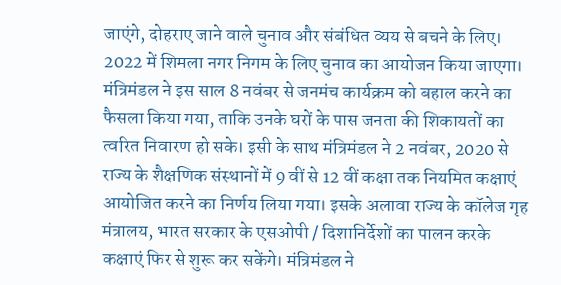जाएंगे, दोहराए जाने वाले चुनाव और संबंधित व्यय से बचने के लिए। 2022 में शिमला नगर निगम के लिए चुनाव का आयोजन किया जाएगा। मंत्रिमंडल ने इस साल 8 नवंबर से जनमंच कार्यक्रम को बहाल करने का फैसला किया गया, ताकि उनके घरों के पास जनता की शिकायतों का त्वरित निवारण हो सके। इसी के साथ मंत्रिमंडल ने 2 नवंबर, 2020 से राज्य के शैक्षणिक संस्थानों में 9 वीं से 12 वीं कक्षा तक नियमित कक्षाएं आयोजित करने का निर्णय लिया गया। इसके अलावा राज्य के कॉलेज गृह मंत्रालय, भारत सरकार के एसओपी / दिशानिर्देशों का पालन करके कक्षाएं फिर से शुरू कर सकेंगे। मंत्रिमंडल ने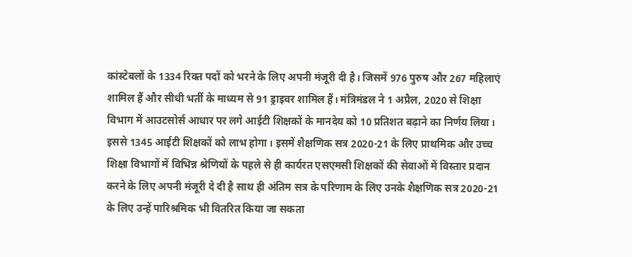कांस्टेबलों के 1334 रिक्त पदों को भरने के लिए अपनी मंजूरी दी है। जिसमें 976 पुरुष और 267 महिलाएं शामिल हैं और सीधी भर्ती के माध्यम से 91 ड्राइवर शामिल हैं। मंत्रिमंडल ने 1 अप्रैल, 2020 से शिक्षा विभाग में आउटसोर्स आधार पर लगे आईटी शिक्षकों के मानदेय को 10 प्रतिशत बढ़ाने का निर्णय लिया। इससे 1345 आईटी शिक्षकों को लाभ होगा। इसमें शैक्षणिक सत्र 2020-21 के लिए प्राथमिक और उच्च शिक्षा विभागों में विभिन्न श्रेणियों के पहले से ही कार्यरत एसएमसी शिक्षकों की सेवाओं में विस्तार प्रदान करने के लिए अपनी मंजूरी दे दी है साथ ही अंतिम सत्र के परिणाम के लिए उनके शैक्षणिक सत्र 2020-21 के लिए उन्हें पारिश्रमिक भी वितरित किया जा सकता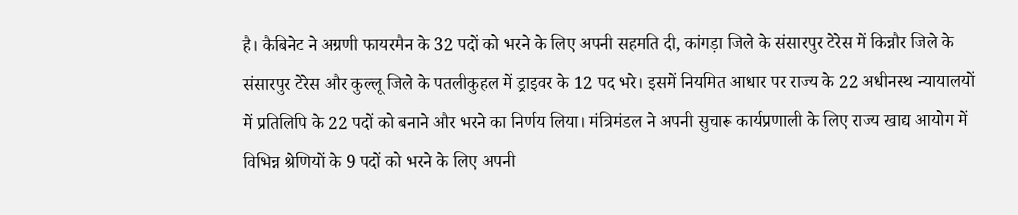है। कैबिनेट ने अग्रणी फायरमैन के 32 पदों को भरने के लिए अपनी सहमति दी, कांगड़ा जिले के संसारपुर टेरेस में किन्नौर जिले के संसारपुर टेरेस और कुल्लू जिले के पतलीकुहल में ड्राइवर के 12 पद भरे। इसमें नियमित आधार पर राज्य के 22 अधीनस्थ न्यायालयों में प्रतिलिपि के 22 पदों को बनाने और भरने का निर्णय लिया। मंत्रिमंडल ने अपनी सुचारू कार्यप्रणाली के लिए राज्य खाद्य आयोग में विभिन्न श्रेणियों के 9 पदों को भरने के लिए अपनी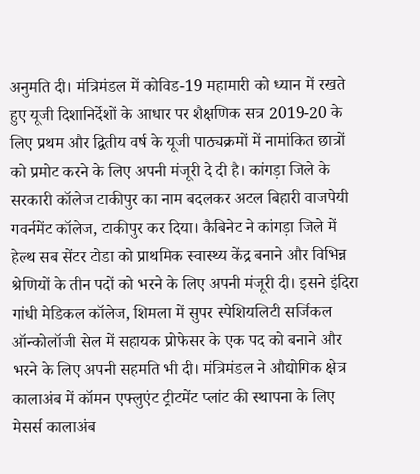अनुमति दी। मंत्रिमंडल में कोविड-19 महामारी को ध्यान में रखते हुए यूजी दिशानिर्देशों के आधार पर शैक्षणिक सत्र 2019-20 के लिए प्रथम और द्वितीय वर्ष के यूजी पाठ्यक्रमों में नामांकित छात्रों को प्रमोट करने के लिए अपनी मंजूरी दे दी है। कांगड़ा जिले के सरकारी कॉलेज टाकीपुर का नाम बदलकर अटल बिहारी वाजपेयी गवर्नमेंट कॉलेज, टाकीपुर कर दिया। कैबिनेट ने कांगड़ा जिले में हेल्थ सब सेंटर टोडा को प्राथमिक स्वास्थ्य केंद्र बनाने और विभिन्न श्रेणियों के तीन पदों को भरने के लिए अपनी मंजूरी दी। इसने इंदिरा गांधी मेडिकल कॉलेज, शिमला में सुपर स्पेशियलिटी सर्जिकल ऑन्कोलॉजी सेल में सहायक प्रोफेसर के एक पद को बनाने और भरने के लिए अपनी सहमति भी दी। मंत्रिमंडल ने औद्योगिक क्षेत्र कालाअंब में कॉमन एफ्लुएंट ट्रीटमेंट प्लांट की स्थापना के लिए मेसर्स कालाअंब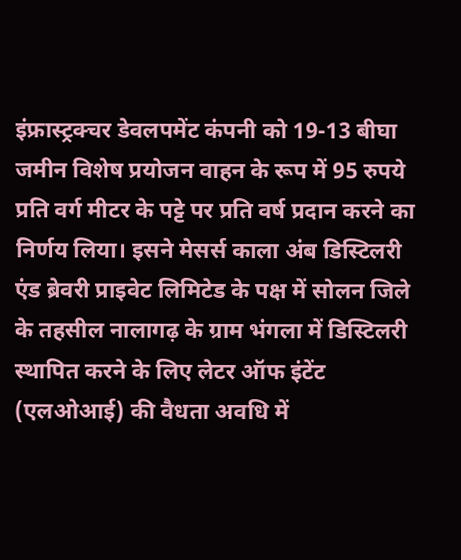इंफ्रास्ट्रक्चर डेवलपमेंट कंपनी को 19-13 बीघा जमीन विशेष प्रयोजन वाहन के रूप में 95 रुपये प्रति वर्ग मीटर के पट्टे पर प्रति वर्ष प्रदान करने का निर्णय लिया। इसने मेसर्स काला अंब डिस्टिलरी एंड ब्रेवरी प्राइवेट लिमिटेड के पक्ष में सोलन जिले के तहसील नालागढ़ के ग्राम भंगला में डिस्टिलरी स्थापित करने के लिए लेटर ऑफ इंटेंट (एलओआई) की वैधता अवधि में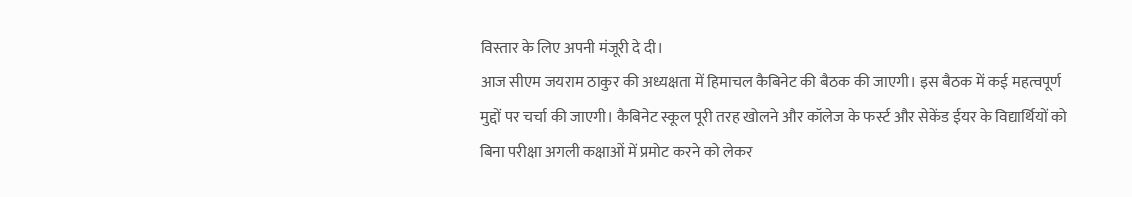विस्तार के लिए अपनी मंजूरी दे दी।
आज सीएम जयराम ठाकुर की अध्यक्षता में हिमाचल कैबिनेट की बैठक की जाएगी। इस बैठक में कई महत्वपूर्ण मुद्दों पर चर्चा की जाएगी। कैबिनेट स्कूल पूरी तरह खोलने और कॉलेज के फर्स्ट और सेकेंड ईयर के विद्यार्थियों को बिना परीक्षा अगली कक्षाओं में प्रमोट करने को लेकर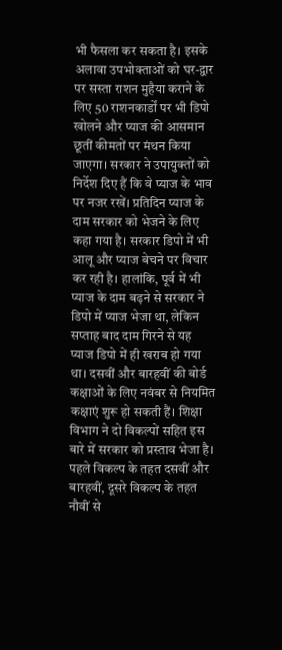भी फैसला कर सकता है। इसके अलावा उपभोक्ताओं को घर-द्वार पर सस्ता राशन मुहैया कराने के लिए 50 राशनकार्डों पर भी डिपो खोलने और प्याज की आसमान छूतीं कीमतों पर मंथन किया जाएगा। सरकार ने उपायुक्तों को निर्देश दिए हैं कि वे प्याज के भाव पर नजर रखें। प्रतिदिन प्याज के दाम सरकार को भेजने के लिए कहा गया है। सरकार डिपो में भी आलू और प्याज बेचने पर विचार कर रही है। हालांकि, पूर्व में भी प्याज के दाम बढ़ने से सरकार ने डिपो में प्याज भेजा था, लेकिन सप्ताह बाद दाम गिरने से यह प्याज डिपो में ही खराब हो गया था। दसवीं और बारहवीं की बोर्ड कक्षाओं के लिए नवंबर से नियमित कक्षाएं शुरू हो सकती हैं। शिक्षा विभाग ने दो विकल्पों सहित इस बारे में सरकार को प्रस्ताव भेजा है। पहले विकल्प के तहत दसवीं और बारहवीं, दूसरे विकल्प के तहत नौवीं से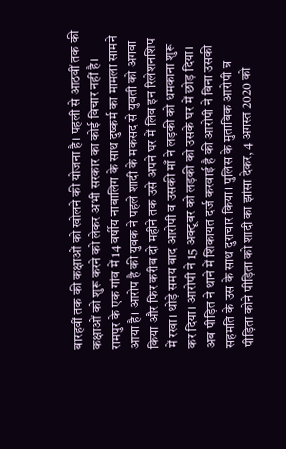बारहवीं तक की कक्षाओं को खोलने की योजना है। पहली से आठवीं तक की कक्षाओं को शुरू करने को लेकर अभी सरकार का कोई विचार नहीं है।
रामपुर के एक गांव में 14 वर्षीय नाबालिग के साथ दुष्कर्म का मामला सामने आया है। आरोप है की युवक ने पहले शादी के मकसद से युवती को अगवा किया और फिर करीब दो महीने तक उसे अपने घर में लिव इन रिलेशनशिप में रखा। थोड़े समय बाद आरोपी व उसकी माँ ने लड़की को धमकाना शुरू कर दिया। आरोपी ने 15 अक्टूबर को लड़की को उसके घर में छोड़ दिया। अब पीड़ित ने थाने में शिकायत दर्ज करवाई है की आरोपी ने बिना उसकी सहमति के उस के साथ दुराचार किया। पुलिस के मुताबिक आरोपी न्र पीड़िता कोने पीड़िता को शादी का झांसा देकर, 4 अगस्त 2020 को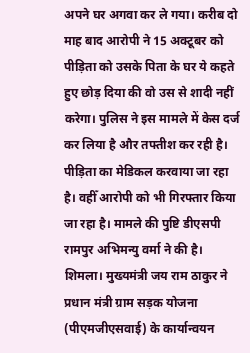अपने घर अगवा कर ले गया। करीब दो माह बाद आरोपी ने 15 अक्टूबर को पीड़िता को उसके पिता के घर ये कहते हुए छोड़ दिया की वो उस से शादी नहीं करेगा। पुलिस ने इस मामले में केस दर्ज कर लिया है और तफ्तीश कर रही है। पीड़िता का मेडिकल करवाया जा रहा है। वहीँ आरोपी को भी गिरफ्तार किया जा रहा है। मामले की पुष्टि डीएसपी रामपुर अभिमन्यु वर्मा ने की है।
शिमला। मुख्यमंत्री जय राम ठाकुर ने प्रधान मंत्री ग्राम सड़क योजना (पीएमजीएसवाई) के कार्यान्वयन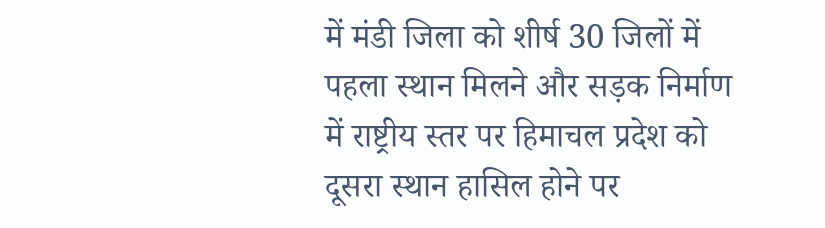में मंडी जिला को शीर्ष 30 जिलों में पहला स्थान मिलने और सड़क निर्माण में राष्ट्रीय स्तर पर हिमाचल प्रदेश को दूसरा स्थान हासिल होने पर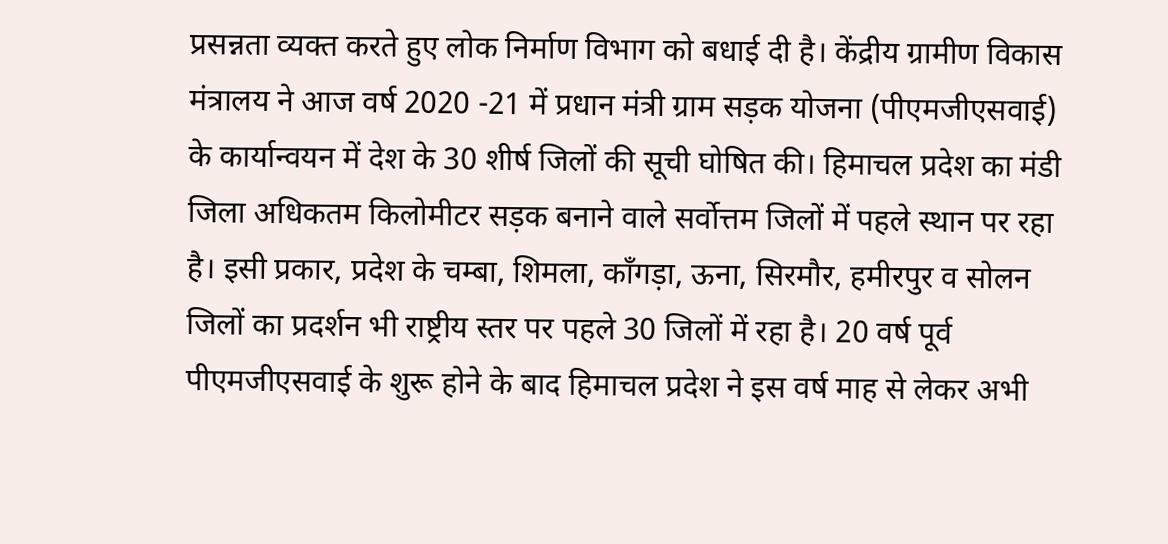प्रसन्नता व्यक्त करते हुए लोक निर्माण विभाग को बधाई दी है। केंद्रीय ग्रामीण विकास मंत्रालय ने आज वर्ष 2020 -21 में प्रधान मंत्री ग्राम सड़क योजना (पीएमजीएसवाई) के कार्यान्वयन में देश के 30 शीर्ष जिलों की सूची घोषित की। हिमाचल प्रदेश का मंडी जिला अधिकतम किलोमीटर सड़क बनाने वाले सर्वोत्तम जिलों में पहले स्थान पर रहा है। इसी प्रकार, प्रदेश के चम्बा, शिमला, काँगड़ा, ऊना, सिरमौर, हमीरपुर व सोलन जिलों का प्रदर्शन भी राष्ट्रीय स्तर पर पहले 30 जिलों में रहा है। 20 वर्ष पूर्व पीएमजीएसवाई के शुरू होने के बाद हिमाचल प्रदेश ने इस वर्ष माह से लेकर अभी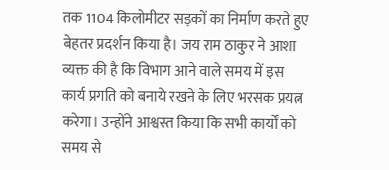तक 1104 किलोमीटर सड़कों का निर्माण करते हुए बेहतर प्रदर्शन किया है। जय राम ठाकुर ने आशा व्यक्त की है कि विभाग आने वाले समय में इस कार्य प्रगति को बनाये रखने के लिए भरसक प्रयत्न करेगा। उन्होंने आश्वस्त किया कि सभी कार्यों को समय से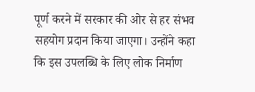पूर्ण करने में सरकार की ओर से हर संभव सहयोग प्रदान किया जाएगा। उन्होंने कहा कि इस उपलब्धि के लिए लोक निर्माण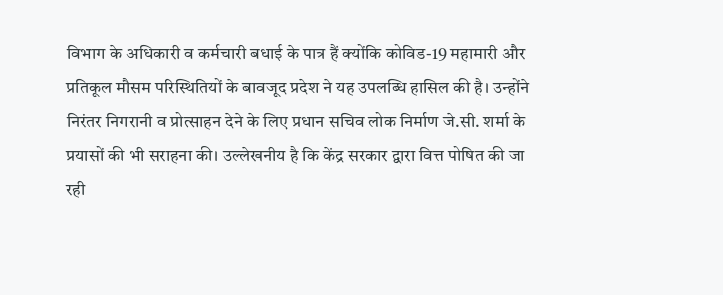विभाग के अधिकारी व कर्मचारी बधाई के पात्र हैं क्योंकि कोविड-19 महामारी और प्रतिकूल मौसम परिस्थितियों के बावजूद प्रदेश ने यह उपलब्धि हासिल की है। उन्होंने निरंतर निगरानी व प्रोत्साहन देने के लिए प्रधान सचिव लोक निर्माण जे.सी. शर्मा के प्रयासों की भी सराहना की। उल्लेखनीय है कि केंद्र सरकार द्वारा वित्त पोषित की जा रही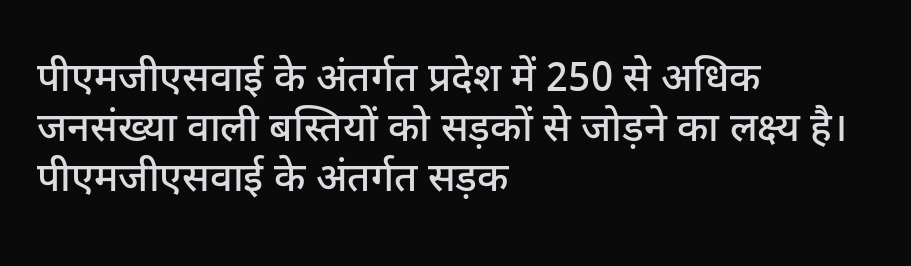पीएमजीएसवाई के अंतर्गत प्रदेश में 250 से अधिक जनसंख्या वाली बस्तियों को सड़कों से जोड़ने का लक्ष्य है। पीएमजीएसवाई के अंतर्गत सड़क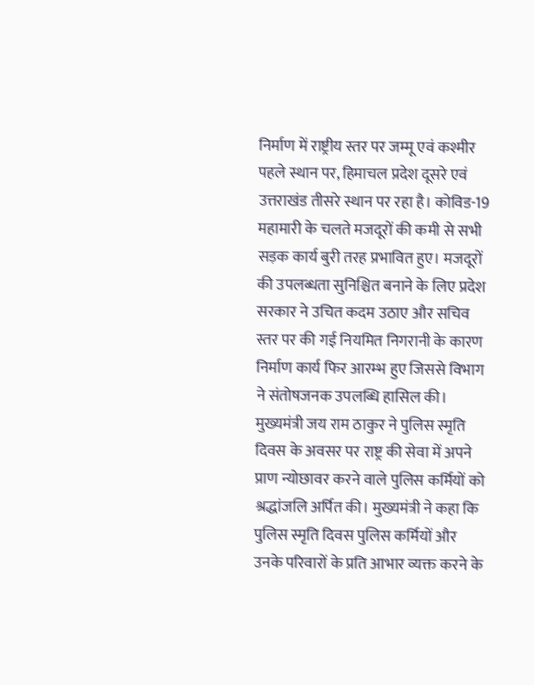निर्माण में राष्ट्रीय स्तर पर जम्मू एवं कश्मीर पहले स्थान पर, हिमाचल प्रदेश दूसरे एवं उत्तराखंड तीसरे स्थान पर रहा है। कोविड-19 महामारी के चलते मजदूरों की कमी से सभी सड़क कार्य बुरी तरह प्रभावित हुए। मजदूरों की उपलब्धता सुनिश्चित बनाने के लिए प्रदेश सरकार ने उचित कदम उठाए और सचिव स्तर पर की गई नियमित निगरानी के कारण निर्माण कार्य फिर आरम्भ हुए जिससे विभाग ने संतोषजनक उपलब्धि हासिल की।
मुख्यमंत्री जय राम ठाकुर ने पुलिस स्मृति दिवस के अवसर पर राष्ट्र की सेवा में अपने प्राण न्योछावर करने वाले पुलिस कर्मियों को श्रद्धांजलि अर्पित की। मुख्यमंत्री ने कहा कि पुलिस स्मृति दिवस पुलिस कर्मियों और उनके परिवारों के प्रति आभार व्यक्त करने के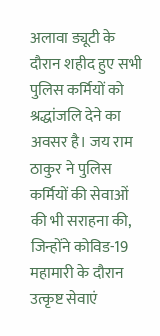अलावा ड्यूटी के दौरान शहीद हुए सभी पुलिस कर्मियों को श्रद्धांजलि देने का अवसर है। जय राम ठाकुर ने पुलिस कर्मियों की सेवाओं की भी सराहना की, जिन्होंने कोविड-19 महामारी के दौरान उत्कृष्ट सेवाएं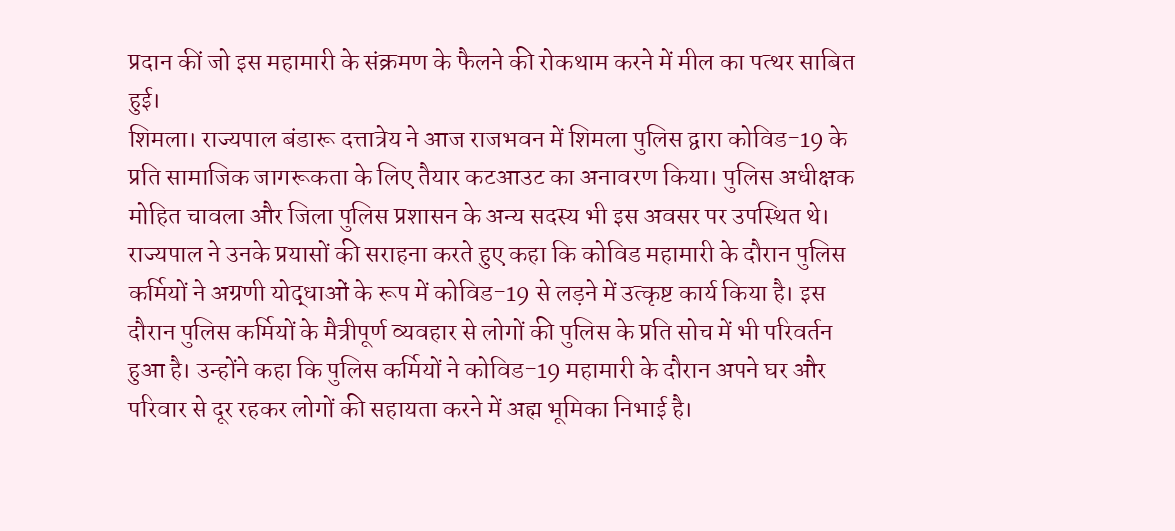प्रदान कीं जो इस महामारी के संक्रमण के फैलने की रोकथाम करने में मील का पत्थर साबित हुई।
शिमला। राज्यपाल बंडारू दत्तात्रेय ने आज राजभवन में शिमला पुलिस द्वारा कोविड-19 के प्रति सामाजिक जागरूकता के लिए तैयार कटआउट का अनावरण किया। पुलिस अधीक्षक मोहित चावला और जिला पुलिस प्रशासन के अन्य सदस्य भी इस अवसर पर उपस्थित थे। राज्यपाल ने उनके प्रयासों की सराहना करते हुए कहा कि कोविड महामारी के दौरान पुलिस कर्मियों ने अग्रणी योद्धाओं के रूप में कोविड-19 से लड़ने में उत्कृष्ट कार्य किया है। इस दौरान पुलिस कर्मियों के मैत्रीपूर्ण व्यवहार से लोगों की पुलिस के प्रति सोच में भी परिवर्तन हुआ है। उन्होंने कहा कि पुलिस कर्मियों ने कोविड-19 महामारी के दौरान अपने घर और परिवार से दूर रहकर लोगों की सहायता करने में अह्म भूमिका निभाई है।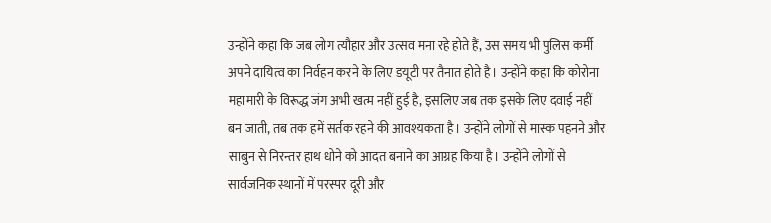उन्होंने कहा कि जब लोग त्यौहार और उत्सव मना रहे होते हैं, उस समय भी पुलिस कर्मी अपने दायित्व का निर्वहन करने के लिए डयूटी पर तैनात होते है। उन्होंने कहा कि कोरोना महामारी के विरूद्ध जंग अभी खत्म नहीं हुई है, इसलिए जब तक इसके लिए दवाई नहीं बन जाती, तब तक हमें सर्तक रहने की आवश्यकता है। उन्होंने लोगों से मास्क पहनने और साबुन से निरन्तर हाथ धोने को आदत बनाने का आग्रह किया है। उन्होंने लोगों से सार्वजनिक स्थानों में परस्पर दूरी और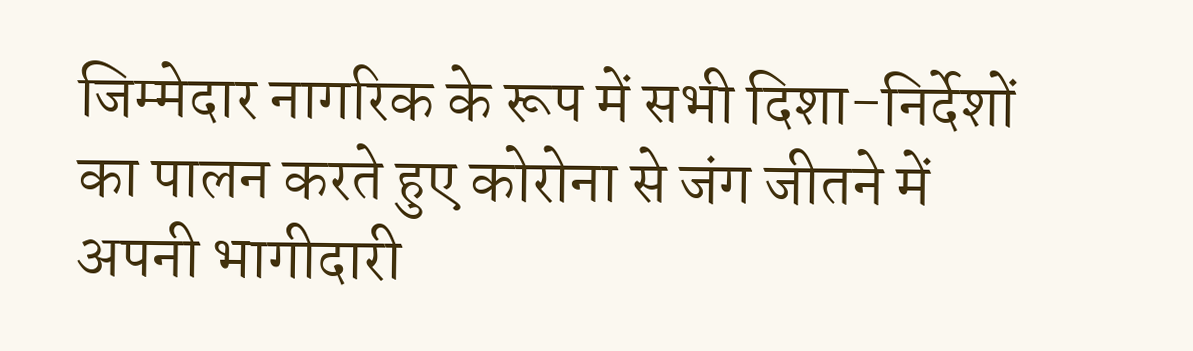जिम्मेदार नागरिक के रूप में सभी दिशा-निर्देशों का पालन करते हुए कोरोना से जंग जीतने में अपनी भागीदारी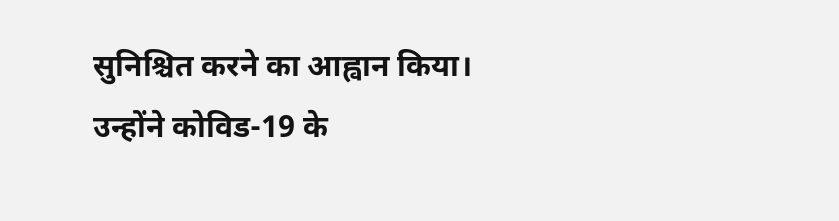सुनिश्चित करने का आह्वान किया। उन्होंने कोविड-19 के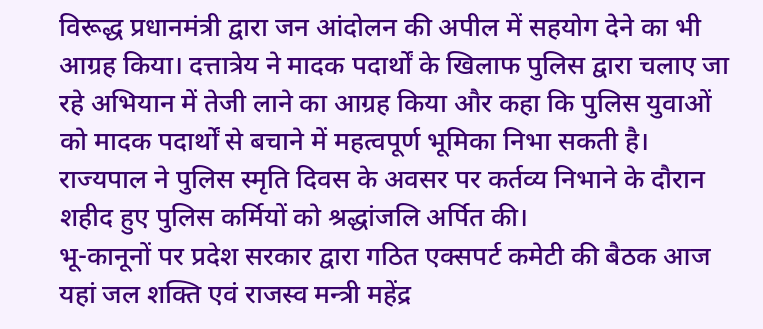विरूद्ध प्रधानमंत्री द्वारा जन आंदोलन की अपील में सहयोग देने का भी आग्रह किया। दत्तात्रेय ने मादक पदार्थों के खिलाफ पुलिस द्वारा चलाए जा रहे अभियान में तेजी लाने का आग्रह किया और कहा कि पुलिस युवाओं को मादक पदार्थों से बचाने में महत्वपूर्ण भूमिका निभा सकती है। राज्यपाल ने पुलिस स्मृति दिवस के अवसर पर कर्तव्य निभाने के दौरान शहीद हुए पुलिस कर्मियों को श्रद्धांजलि अर्पित की।
भू-कानूनों पर प्रदेश सरकार द्वारा गठित एक्सपर्ट कमेटी की बैठक आज यहां जल शक्ति एवं राजस्व मन्त्री महेंद्र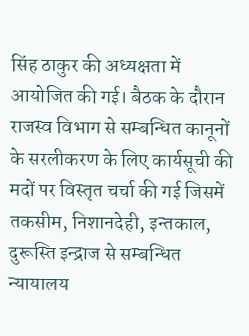सिंह ठाकुर की अध्यक्षता में आयोजित की गई। बैठक के दौरान राजस्व विभाग से सम्बन्धित कानूनों के सरलीकरण के लिए कार्यसूची की मदों पर विस्तृत चर्चा की गई जिसमें तकसीम, निशानदेही, इन्तकाल, दुरूस्ति इन्द्राज से सम्बन्धित न्यायालय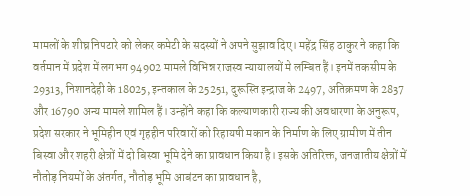मामलों के शीघ्र निपटारे को लेकर कमेटी के सदस्यों ने अपने सुझाव दिए। महेंद्र सिंह ठाकुर ने कहा कि वर्तमान में प्रदेश में लगभग 94902 मामले विभिन्न राजस्व न्यायालयों मे लम्बित हैं। इनमें तकसीम के 29313, निशानदेही के 18025, इन्तकाल के 25251, दुरूस्ति इन्द्राज के 2497, अतिक्रमण के 2837 और 16790 अन्य मामले शामिल हैं। उन्होंने कहा कि कल्याणकारी राज्य की अवधारणा के अनुरूप, प्रदेश सरकार ने भूमिहीन एवं गृहहीन परिवारों को रिहायषी मकान के निर्माण के लिए ग्रामीण में तीन बिस्वा और शहरी क्षेत्रों में दो बिस्वा भूमि देने का प्रावधान किया है। इसके अतिरिक्त, जनजातीय क्षेत्रों में नौतोड़ नियमों के अंतर्गत, नौतोड़ भूमि आबंटन का प्रावधान है,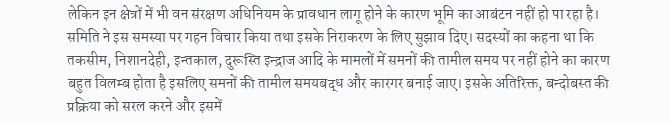लेकिन इन क्षेत्रों में भी वन संरक्षण अधिनियम के प्रावधान लागू होने के कारण भूमि का आबंटन नहीं हो पा रहा है। समिति ने इस समस्या पर गहन विचार किया तथा इसके निराकरण के लिए सुझाव दिए। सदस्यों का कहना था कि तकसीम, निशानदेही, इन्तकाल, दुरूस्ति इन्द्राज आदि के मामलों में समनों की तामील समय पर नहीं होने का कारण बहुत विलम्ब होता है इसलिए समनों की तामील समयबद्ध और कारगर बनाई जाए। इसके अतिरिक्त, बन्दोबस्त की प्रक्रिया को सरल करने और इसमें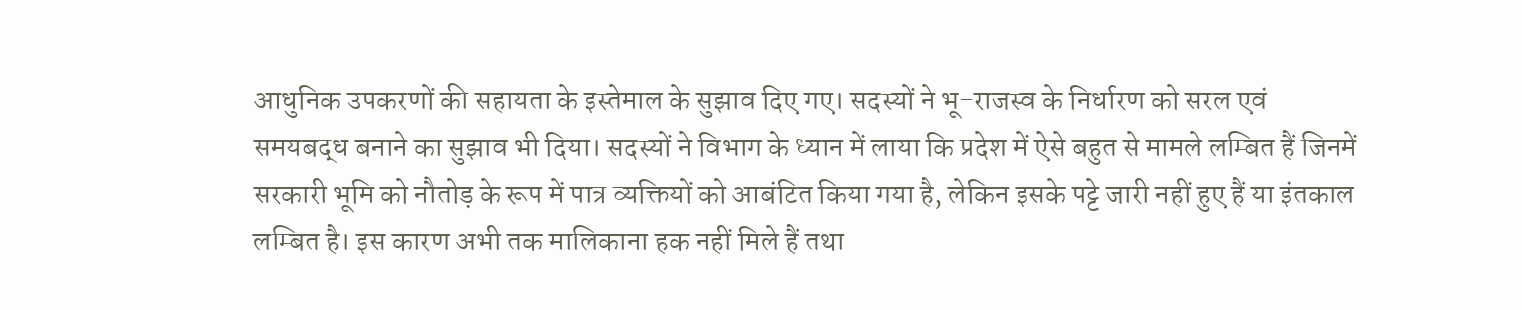आधुनिक उपकरणों की सहायता के इस्तेमाल के सुझाव दिए गए। सदस्यों ने भू-राजस्व के निर्धारण को सरल एवं समयबद्ध बनाने का सुझाव भी दिया। सदस्यों ने विभाग के ध्यान में लाया कि प्रदेश में ऐसे बहुत से मामले लम्बित हैं जिनमें सरकारी भूमि को नौतोड़ के रूप में पात्र व्यक्तियों को आबंटित किया गया है, लेकिन इसके पट्टे जारी नहीं हुए हैं या इंतकाल लम्बित है। इस कारण अभी तक मालिकाना हक नहीं मिले हैं तथा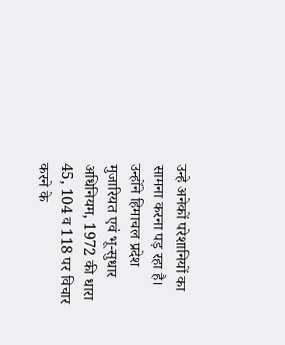उन्हे अनेकों परेशानियों का सामना करना पड़ रहा है। उन्होंने हिमाचल प्रदेश मुजारियत एवं भू-सुधार अधिनियम, 1972 की धारा 45, 104 व 118 पर विचार करने के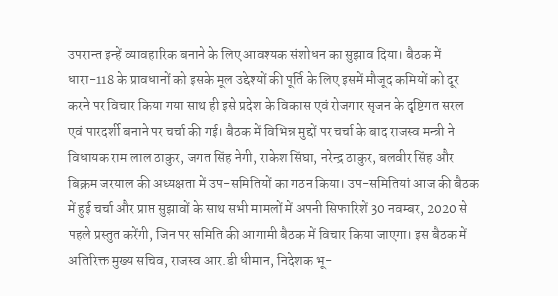उपरान्त इन्हें व्यावहारिक बनाने के लिए आवश्यक संशोधन का सुझाव दिया। बैठक में धारा-118 के प्रावधानों को इसके मूल उद्देश्यों की पूर्ति के लिए इसमें मौजूद कमियों को दूर करने पर विचार किया गया साथ ही इसे प्रदेश के विकास एवं रोजगार सृजन के दृष्टिगत सरल एवं पारदर्शी बनाने पर चर्चा की गई। बैठक में विभिन्न मुद्दों पर चर्चा के बाद राजस्व मन्त्री ने विधायक राम लाल ठाकुर, जगत सिंह नेगी, राकेश सिंघा, नरेन्द्र ठाकुर, बलवीर सिंह और बिक्रम जरयाल की अध्यक्षता में उप-समितियों का गठन किया। उप-समितियां आज की बैठक में हुई चर्चा और प्राप्त सुझावों के साथ सभी मामलों में अपनी सिफारिशें 30 नवम्बर, 2020 से पहले प्रस्तुत करेंगी, जिन पर समिति की आगामी बैठक में विचार किया जाएगा। इस बैठक में अतिरिक्त मुख्य सचिव, राजस्व आर.डी धीमान, निदेशक भू-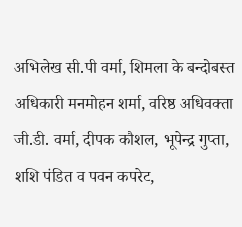अभिलेख सी.पी वर्मा, शिमला के बन्दोबस्त अधिकारी मनमोहन शर्मा, वरिष्ठ अधिवक्ता जी.डी. वर्मा, दीपक कौशल, भूपेन्द्र गुप्ता, शशि पंडित व पवन कपरेट,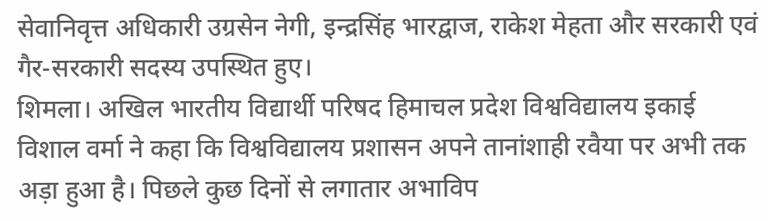सेवानिवृत्त अधिकारी उग्रसेन नेगी, इन्द्रसिंह भारद्वाज, राकेश मेहता और सरकारी एवं गैर-सरकारी सदस्य उपस्थित हुए।
शिमला। अखिल भारतीय विद्यार्थी परिषद हिमाचल प्रदेश विश्वविद्यालय इकाई विशाल वर्मा ने कहा कि विश्वविद्यालय प्रशासन अपने तानांशाही रवैया पर अभी तक अड़ा हुआ है। पिछले कुछ दिनों से लगातार अभाविप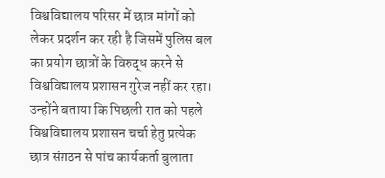विश्वविद्यालय परिसर में छात्र मांगों को लेकर प्रदर्शन कर रही है जिसमें पुलिस बल का प्रयोग छात्रों के विरुद्ध करने से विश्वविद्यालय प्रशासन गुरेज नहीं कर रहा। उन्होंने बताया कि पिछली रात को पहले विश्वविद्यालय प्रशासन चर्चा हेतु प्रत्येक छात्र संग़ठन से पांच कार्यकर्ता बुलाता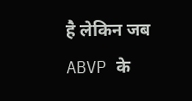है लेकिन जब ABVP के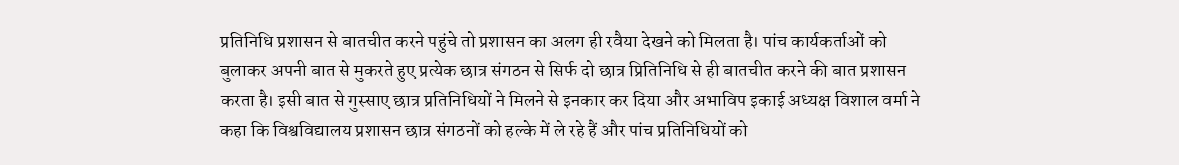प्रतिनिधि प्रशासन से बातचीत करने पहुंचे तो प्रशासन का अलग ही रवैया देखने को मिलता है। पांच कार्यकर्ताओं को बुलाकर अपनी बात से मुकरते हुए प्रत्येक छात्र संगठन से सिर्फ दो छात्र प्रितिनिधि से ही बातचीत करने की बात प्रशासन करता है। इसी बात से गुस्साए छात्र प्रतिनिधियों ने मिलने से इनकार कर दिया और अभाविप इकाई अध्यक्ष विशाल वर्मा ने कहा कि विश्वविद्यालय प्रशासन छात्र संगठनों को हल्के में ले रहे हैं और पांच प्रतिनिधियों को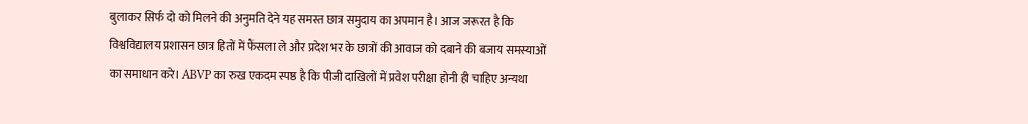बुलाकर सिर्फ दो को मिलने की अनुमति देने यह समस्त छात्र समुदाय का अपमान है। आज जरूरत है कि विश्वविद्यालय प्रशासन छात्र हितों में फैंसला ले और प्रदेश भर के छात्रों की आवाज को दबाने की बजाय समस्याओं का समाधान करे। ABVP का रुख एकदम स्पष्ठ है कि पीजी दाखिलों में प्रवेश परीक्षा होनी ही चाहिए अन्यथा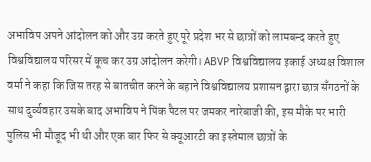अभाविप अपने आंदोलन को और उग्र करते हुए पूरे प्रदेश भर से छात्रों को लामबन्द करते हुए विश्वविद्यालय परिसर में कूच कर उग्र आंदोलन करेगी। ABVP विश्वविद्यालय इकाई अध्यक्ष विशाल वर्मा ने कहा कि जिस तरह से बातचीत करने के बहाने विश्वविद्यालय प्रशासन द्वारा छात्र सँगठनों के साथ दुर्व्यवहार उसके बाद अभाविप ने पिंक पैटल पर जमकर नारेबाजी की, इस मौके पर भारी पुलिस भी मौजूद भी थी और एक बार फिर से क्यूआरटी का इस्तेमाल छात्रों के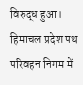विरुद्ध हुआ।
हिमाचल प्रदेश पथ परिवहन निगम में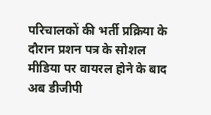परिचालकों की भर्ती प्रक्रिया के दौरान प्रशन पत्र के सोशल मीडिया पर वायरल होने के बाद अब डीजीपी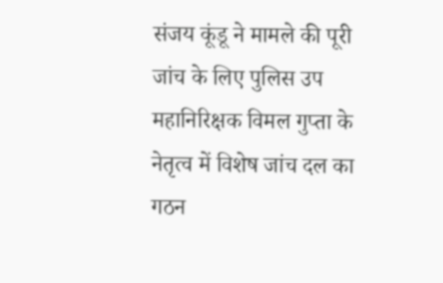संजय कूंडू ने मामले की पूरी जांच के लिए पुलिस उप महानिरिक्षक विमल गुप्ता के नेतृत्व में विशेष जांच दल का गठन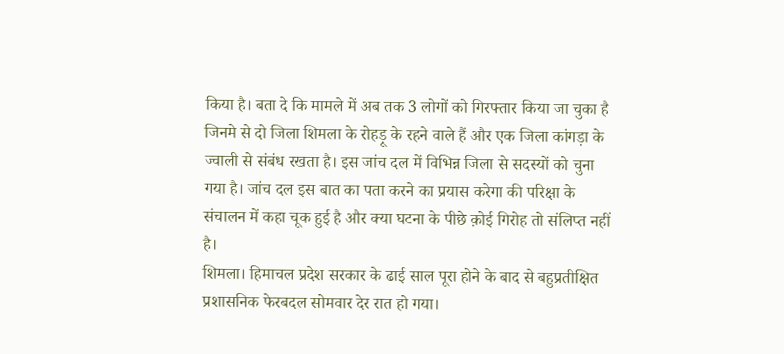किया है। बता दे कि मामले में अब तक 3 लोगों को गिरफ्तार किया जा चुका है जिनमे से दो जिला शिमला के रोहड़ू के रहने वाले हैं और एक जिला कांगड़ा के ज्वाली से संबंध रखता है। इस जांच दल में विभिन्न जिला से सदस्यों को चुना गया है। जांच दल इस बात का पता करने का प्रयास करेगा की परिक्षा के संचालन में कहा चूक हुई है और क्या घटना के पीछे क़ोई गिरोह तो संलिप्त नहीं है।
शिमला। हिमाचल प्रदेश सरकार के ढाई साल पूरा होने के बाद से बहुप्रतीक्षित प्रशासनिक फेरबदल सोमवार देर रात हो गया।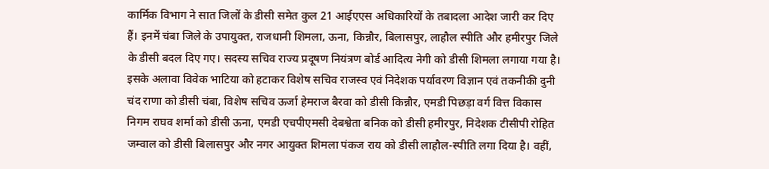कार्मिक विभाग ने सात जिलों के डीसी समेत कुल 21 आईएएस अधिकारियों के तबादला आदेश जारी कर दिए हैं। इनमें चंबा जिले के उपायुक्त, राजधानी शिमला, ऊना, किन्नौर, बिलासपुर, लाहौल स्पीति और हमीरपुर जिले के डीसी बदल दिए गए। सदस्य सचिव राज्य प्रदूषण नियंत्रण बोर्ड आदित्य नेगी को डीसी शिमला लगाया गया है। इसके अलावा विवेक भाटिया को हटाकर विशेष सचिव राजस्व एवं निदेशक पर्यावरण विज्ञान एवं तकनीकी दुनी चंद राणा को डीसी चंबा, विशेष सचिव ऊर्जा हेमराज बैरवा को डीसी किन्नौर, एमडी पिछड़ा वर्ग वित्त विकास निगम राघव शर्मा को डीसी ऊना, एमडी एचपीएमसी देबश्वेता बनिक को डीसी हमीरपुर, निदेशक टीसीपी रोहित जम्वाल को डीसी बिलासपुर और नगर आयुक्त शिमला पंकज राय को डीसी लाहौल-स्पीति लगा दिया है। वहीं,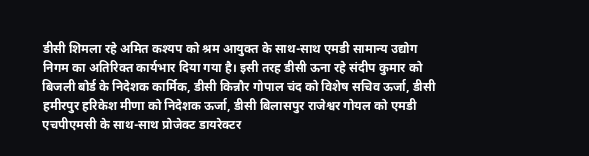डीसी शिमला रहे अमित कश्यप को श्रम आयुक्त के साथ-साथ एमडी सामान्य उद्योग निगम का अतिरिक्त कार्यभार दिया गया है। इसी तरह डीसी ऊना रहे संदीप कुमार को बिजली बोर्ड के निदेशक कार्मिक, डीसी किन्नौर गोपाल चंद को विशेष सचिव ऊर्जा, डीसी हमीरपुर हरिकेश मीणा को निदेशक ऊर्जा, डीसी बिलासपुर राजेश्वर गोयल को एमडी एचपीएमसी के साथ-साथ प्रोजेक्ट डायरेक्टर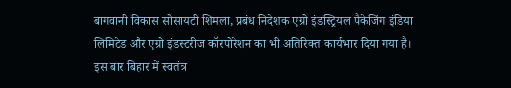बागवानी विकास सोसायटी शिमला, प्रबंध निदेशक एग्रो इंडस्ट्रियल पैकेजिंग इंडिया लिमिटेड और एग्रो इंडस्टरीज कॉरपोरेशन का भी अतिरिक्त कार्यभार दिया गया है।
इस बार बिहार में स्वतंत्र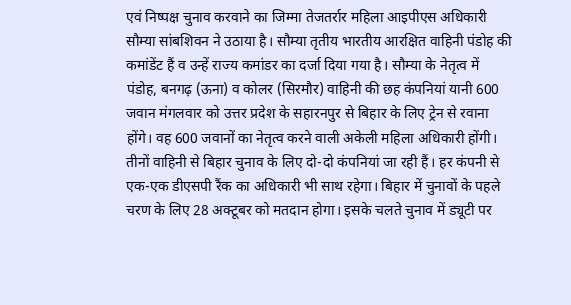एवं निष्पक्ष चुनाव करवाने का जिम्मा तेजतर्रार महिला आइपीएस अधिकारी सौम्या सांबशिवन ने उठाया है। सौम्या तृतीय भारतीय आरक्षित वाहिनी पंडोह की कमांडेंट हैं व उन्हें राज्य कमांडर का दर्जा दिया गया है। सौम्या के नेतृत्व में पंडोह, बनगढ़ (ऊना) व कोलर (सिरमौर) वाहिनी की छह कंपनियां यानी 600 जवान मंगलवार को उत्तर प्रदेश के सहारनपुर से बिहार के लिए ट्रेन से रवाना होंगे। वह 600 जवानों का नेतृत्व करने वाली अकेली महिला अधिकारी होंगी। तीनों वाहिनी से बिहार चुनाव के लिए दो-दो कंपनियां जा रही हैं। हर कंपनी से एक-एक डीएसपी रैंक का अधिकारी भी साथ रहेगा। बिहार में चुनावों के पहले चरण के लिए 28 अक्टूबर को मतदान होगा। इसके चलते चुनाव में ड्यूटी पर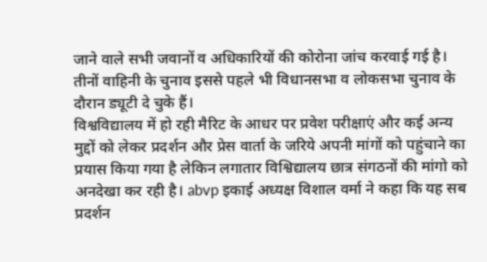जाने वाले सभी जवानों व अधिकारियों की कोरोना जांच करवाई गई है। तीनों वाहिनी के चुनाव इससे पहले भी विधानसभा व लोकसभा चुनाव के दौरान ड्यूटी दे चुके हैं।
विश्वविद्यालय में हो रही मैरिट के आधर पर प्रवेश परीक्षाएं और कई अन्य मुद्दों को लेकर प्रदर्शन और प्रेस वार्ता के जरिये अपनी मांगों को पहुंचाने का प्रयास किया गया है लेकिन लगातार विश्विद्यालय छात्र संगठनों की मांगो को अनदेखा कर रही है। abvp इकाई अध्यक्ष विशाल वर्मा ने कहा कि यह सब प्रदर्शन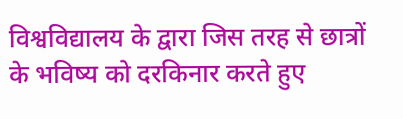विश्वविद्यालय के द्वारा जिस तरह से छात्रों के भविष्य को दरकिनार करते हुए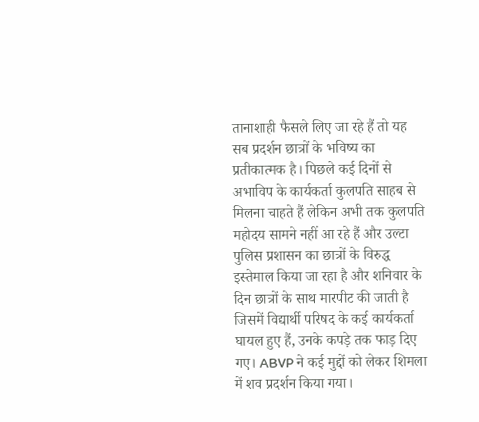तानाशाही फैसले लिए जा रहे हैं तो यह सब प्रदर्शन छात्रों के भविष्य का प्रतीकात्मक है। पिछले कई दिनों से अभाविप के कार्यकर्ता कुलपति साहब से मिलना चाहते हैं लेकिन अभी तक कुलपति महोदय सामने नहीं आ रहे हैं और उल्टा पुलिस प्रशासन का छात्रों के विरुद्ध इस्तेमाल किया जा रहा है और शनिवार के दिन छात्रों के साथ मारपीट की जाती है जिसमें विद्यार्थी परिषद के कई कार्यकर्ता घायल हुए हैं, उनके कपड़े तक फाड़ दिए गए। ABVP ने कई मुद्दों को लेकर शिमला में शव प्रदर्शन किया गया।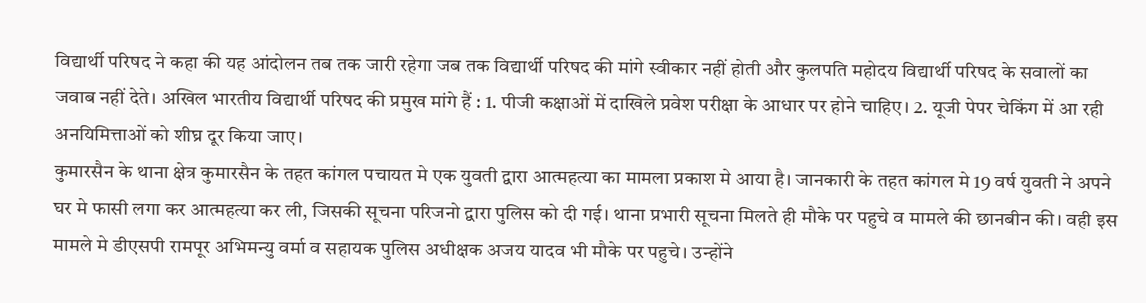विद्यार्थी परिषद ने कहा की यह आंदोलन तब तक जारी रहेगा जब तक विद्यार्थी परिषद की मांगे स्वीकार नहीं होती और कुलपति महोदय विद्यार्थी परिषद के सवालों का जवाब नहीं देते। अखिल भारतीय विद्यार्थी परिषद की प्रमुख मांगे हैं : 1. पीजी कक्षाओं में दाखिले प्रवेश परीक्षा के आधार पर होने चाहिए। 2. यूजी पेपर चेकिंग में आ रही अनयिमित्ताओं को शीघ्र दूर किया जाए।
कुमारसैन के थाना क्षेत्र कुमारसैन के तहत कांगल पचायत मे एक युवती द्वारा आत्महत्या का मामला प्रकाश मे आया है। जानकारी के तहत कांगल मे 19 वर्ष युवती ने अपने घर मे फासी लगा कर आत्महत्या कर ली, जिसकी सूचना परिजनो द्वारा पुलिस को दी गई। थाना प्रभारी सूचना मिलते ही मौके पर पहुचे व मामले की छानबीन की। वही इस मामले मे डीएसपी रामपूर अभिमन्यु वर्मा व सहायक पुलिस अधीक्षक अजय यादव भी मौके पर पहुचे। उन्होंने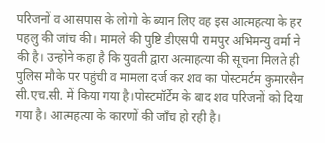परिजनों व आसपास के लोगो के ब्यान लिए वह इस आत्महत्या के हर पहलु की जांच की। मामले की पुष्टि डीएसपी रामपुर अभिमन्यु वर्मा ने की है। उन्होने कहा है कि युवती द्वारा अत्माहत्या की सूचना मिलते ही पुलिस मौके पर पहुंची व मामला दर्ज कर शव का पोस्टमर्टम कुमारसैन सी.एच.सी. में किया गया है।पोस्टमॉर्टेम के बाद शव परिजनों को दिया गया है। आत्महत्या के कारणों की जाँच हो रही है।